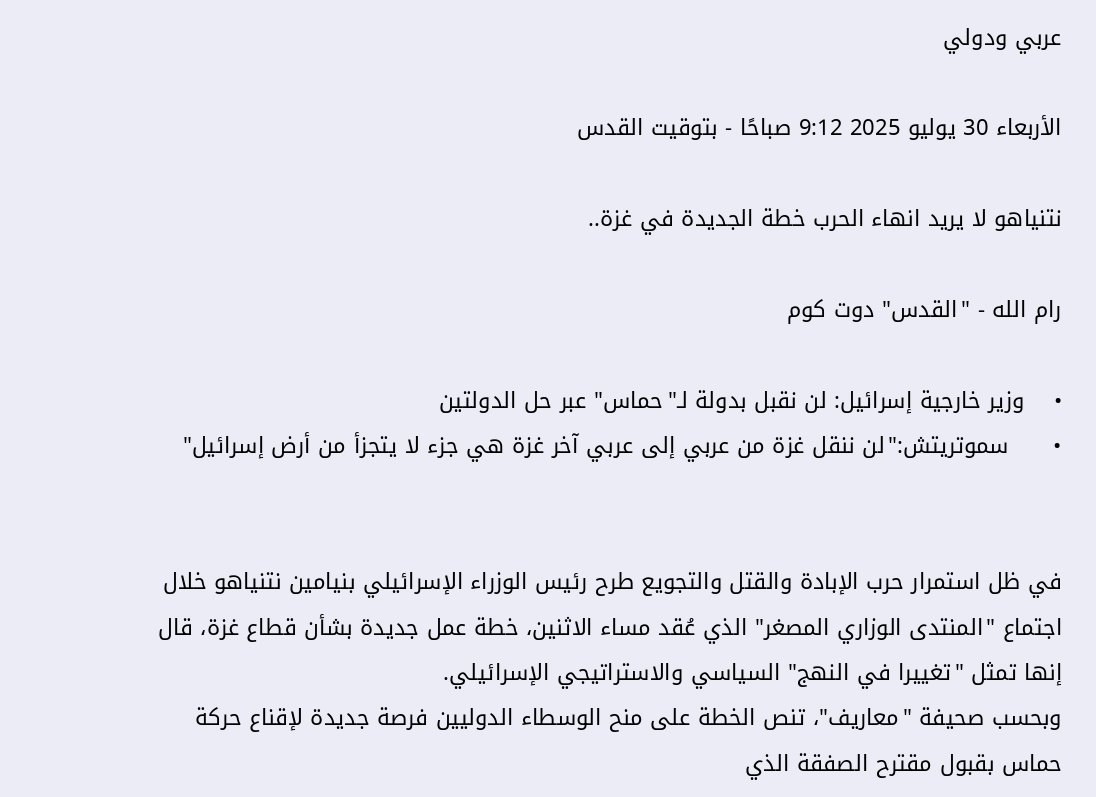عربي ودولي

الأربعاء 30 يوليو 2025 9:12 صباحًا - بتوقيت القدس

نتنياهو لا يريد انهاء الحرب خطة الجديدة في غزة..

رام الله - "القدس" دوت كوم

•    وزير خارجية إسرائيل: لن نقبل بدولة لـ"حماس" عبر حل الدولتين
•      سموتريتش:"لن ننقل غزة من عربي إلى عربي آخر غزة هي جزء لا يتجزأ من أرض إسرائيل"


في ظل استمرار حرب الإبادة والقتل والتجويع طرح رئيس الوزراء الإسرائيلي بنيامين نتنياهو خلال اجتماع "المنتدى الوزاري المصغر" الذي عُقد مساء الاثنين، خطة عمل جديدة بشأن قطاع غزة، قال إنها تمثل "تغييرا في النهج" السياسي والاستراتيجي الإسرائيلي.
وبحسب صحيفة "معاريف"، تنص الخطة على منح الوسطاء الدوليين فرصة جديدة لإقناع حركة حماس بقبول مقترح الصفقة الذي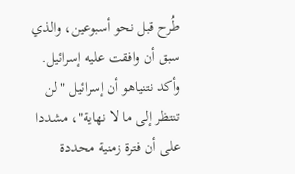طُرح قبل نحو أسبوعين، والذي سبق أن وافقت عليه إسرائيل.
وأكد نتنياهو أن إسرائيل "لن تنتظر إلى ما لا نهاية"، مشددا على أن فترة زمنية محددة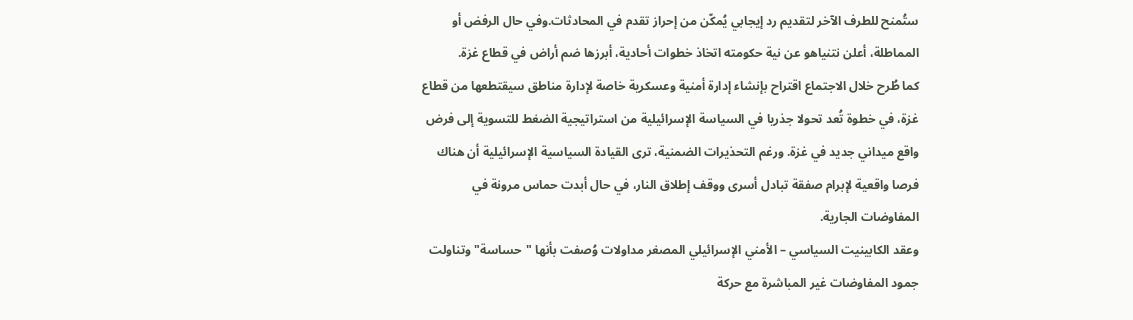ستُمنح للطرف الآخر لتقديم رد إيجابي يُمكّن من إحراز تقدم في المحادثات.وفي حال الرفض أو المماطلة، أعلن نتنياهو عن نية حكومته اتخاذ خطوات أحادية، أبرزها ضم أراض في قطاع غزة.
كما طُرح خلال الاجتماع اقتراح بإنشاء إدارة أمنية وعسكرية خاصة لإدارة مناطق سيقتطعها من قطاع غزة، في خطوة تُعد تحولا جذريا في السياسة الإسرائيلية من استراتيجية الضغط للتسوية إلى فرض واقع ميداني جديد في غزة. ورغم التحذيرات الضمنية، ترى القيادة السياسية الإسرائيلية أن هناك فرصا واقعية لإبرام صفقة تبادل أسرى ووقف إطلاق النار، في حال أبدت حماس مرونة في المفاوضات الجارية.
وعقد الكابينيت السياسي – الأمني الإسرائيلي المصغر مداولات وُصفت بأنها "حساسة" وتناولت جمود المفاوضات غير المباشرة مع حركة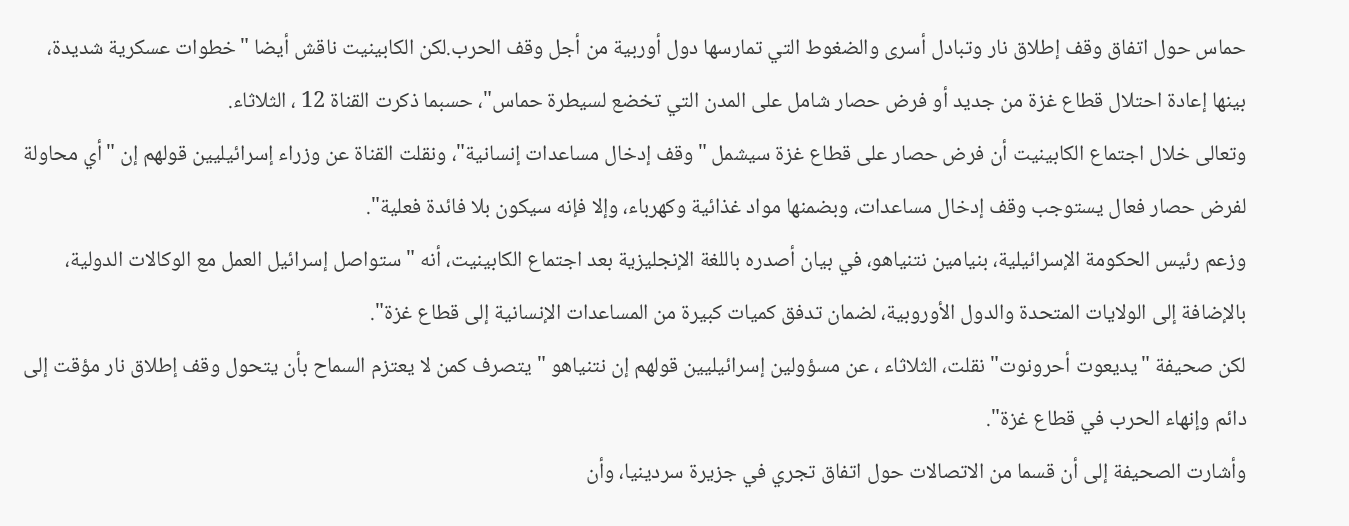حماس حول اتفاق وقف إطلاق نار وتبادل أسرى والضغوط التي تمارسها دول أوربية من أجل وقف الحرب.لكن الكابينيت ناقش أيضا "خطوات عسكرية شديدة، بينها إعادة احتلال قطاع غزة من جديد أو فرض حصار شامل على المدن التي تخضع لسيطرة حماس"، حسبما ذكرت القناة 12 ، الثلاثاء.
وتعالى خلال اجتماع الكابينيت أن فرض حصار على قطاع غزة سيشمل "وقف إدخال مساعدات إنسانية"، ونقلت القناة عن وزراء إسرائيليين قولهم إن "أي محاولة لفرض حصار فعال يستوجب وقف إدخال مساعدات، وبضمنها مواد غذائية وكهرباء، وإلا فإنه سيكون بلا فائدة فعلية".
وزعم رئيس الحكومة الإسرائيلية، بنيامين نتنياهو، في بيان أصدره باللغة الإنجليزية بعد اجتماع الكابينيت، أنه "ستواصل إسرائيل العمل مع الوكالات الدولية، بالإضافة إلى الولايات المتحدة والدول الأوروبية، لضمان تدفق كميات كبيرة من المساعدات الإنسانية إلى قطاع غزة".
لكن صحيفة "يديعوت أحرونوت" نقلت، الثلاثاء ، عن مسؤولين إسرائيليين قولهم إن نتنياهو "يتصرف كمن لا يعتزم السماح بأن يتحول وقف إطلاق نار مؤقت إلى دائم وإنهاء الحرب في قطاع غزة".
وأشارت الصحيفة إلى أن قسما من الاتصالات حول اتفاق تجري في جزيرة سردينيا، وأن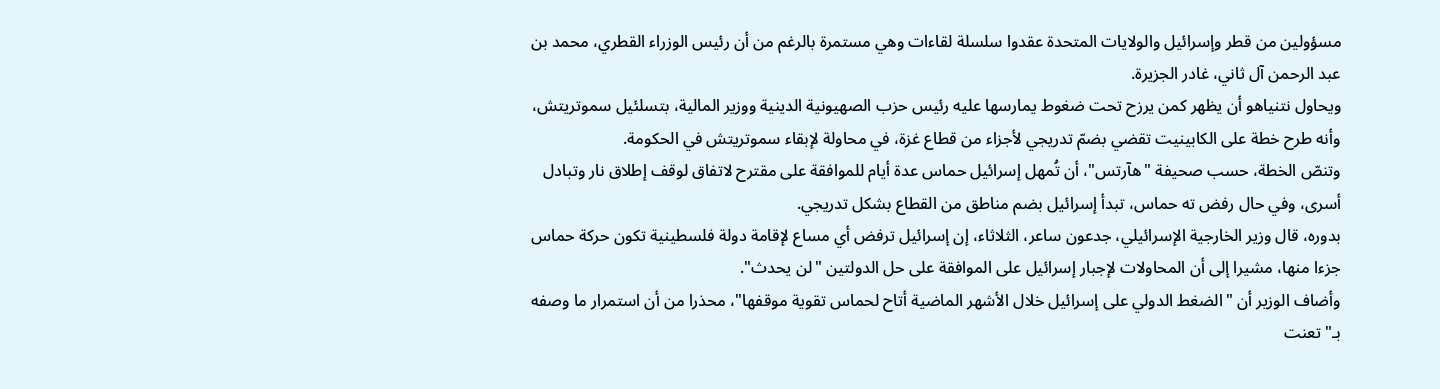مسؤولين من قطر وإسرائيل والولايات المتحدة عقدوا سلسلة لقاءات وهي مستمرة بالرغم من أن رئيس الوزراء القطري، محمد بن عبد الرحمن آل ثاني، غادر الجزيرة.
ويحاول نتنياهو أن يظهر كمن يرزح تحت ضغوط يمارسها عليه رئيس حزب الصهيونية الدينية ووزير المالية، بتسلئيل سموتريتش، وأنه طرح خطة على الكابينيت تقضي بضمّ تدريجي لأجزاء من قطاع غزة، في محاولة لإبقاء سموتريتش في الحكومة.
وتنصّ الخطة، حسب صحيفة "هآرتس"، أن تُمهل إسرائيل حماس عدة أيام للموافقة على مقترح لاتفاق لوقف إطلاق نار وتبادل أسرى، وفي حال رفض ته حماس، تبدأ إسرائيل بضم مناطق من القطاع بشكل تدريجي.
بدوره، قال وزير الخارجية الإسرائيلي، جدعون ساعر، الثلاثاء، إن إسرائيل ترفض أي مساع لإقامة دولة فلسطينية تكون حركة حماس جزءا منها، مشيرا إلى أن المحاولات لإجبار إسرائيل على الموافقة على حل الدولتين "لن يحدث".
وأضاف الوزير أن "الضغط الدولي على إسرائيل خلال الأشهر الماضية أتاح لحماس تقوية موقفها"، محذرا من أن استمرار ما وصفه بـ"تعنت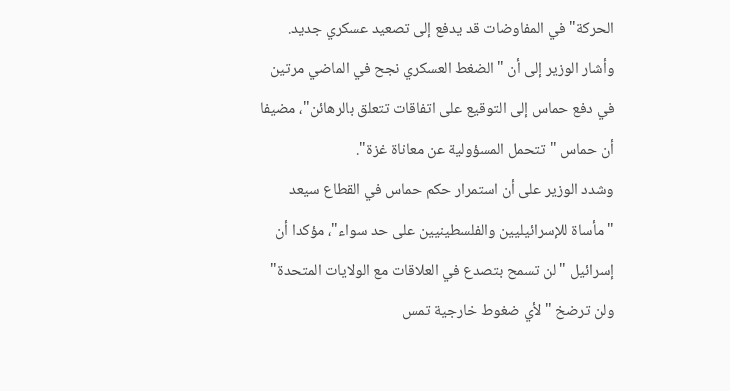الحركة" في المفاوضات قد يدفع إلى تصعيد عسكري جديد.
وأشار الوزير إلى أن "الضغط العسكري نجح في الماضي مرتين في دفع حماس إلى التوقيع على اتفاقات تتعلق بالرهائن"، مضيفا أن حماس "تتحمل المسؤولية عن معاناة غزة".
وشدد الوزير على أن استمرار حكم حماس في القطاع سيعد "مأساة للإسرائيليين والفلسطينيين على حد سواء"، مؤكدا أن إسرائيل "لن تسمح بتصدع في العلاقات مع الولايات المتحدة" ولن ترضخ "لأي ضغوط خارجية تمس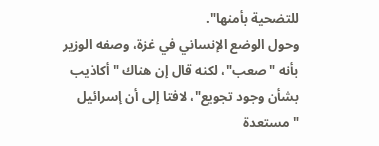للتضحية بأمنها".
وحول الوضع الإنساني في غزة، وصفه الوزير بأنه "صعب"، لكنه قال إن هناك "أكاذيب بشأن وجود تجويع"، لافتا إلى أن إسرائيل "مستعدة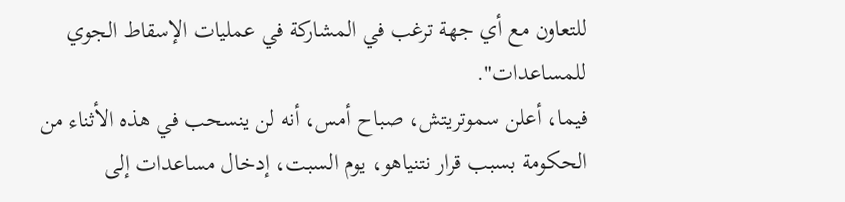للتعاون مع أي جهة ترغب في المشاركة في عمليات الإسقاط الجوي للمساعدات".
فيما، أعلن سموتريتش، صباح أمس، أنه لن ينسحب في هذه الأثناء من الحكومة بسبب قرار نتنياهو، يوم السبت، إدخال مساعدات إلى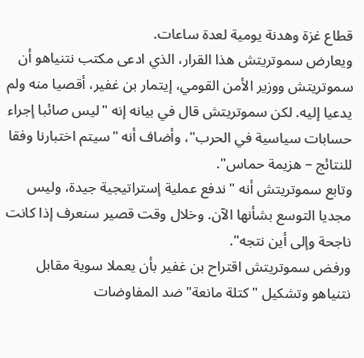قطاع غزة وهدنة يومية لعدة ساعات.
ويعارض سموتريتش هذا القرار، الذي ادعى مكتب نتنياهو أن سموتريتش ووزير الأمن القومي، إيتمار بن غفير، أقصيا منه ولم يدعيا إليه. لكن سموتريتش قال في بيانه إنه "ليس صائبا إجراء حسابات سياسية في الحرب"، وأضاف أنه "سيتم اختبارنا وفقا للنتائج – هزيمة حماس".
وتابع سموتريتش أنه "ندفع عملية إستراتيجية جيدة، وليس مجديا التوسع بشأنها الآن. وخلال وقت قصير سنعرف إذا كانت ناجحة وإلى أين نتجه".
ورفض سموتريتش اقتراح بن غفير بأن يعملا سوية مقابل نتنياهو وتشكيل "كتلة مانعة" ضد المفاوضات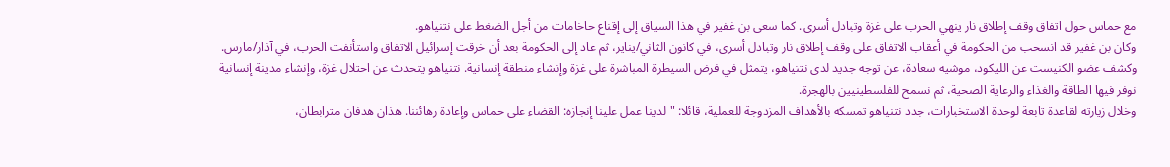مع حماس حول اتفاق وقف إطلاق نار ينهي الحرب على غزة وتبادل أسرى. كما سعى بن غفير في هذا السياق إلى إقناع حاخامات من أجل الضغط على نتنياهو.
وكان بن غفير قد انسحب من الحكومة في أعقاب الاتفاق على وقف إطلاق نار وتبادل أسرى، في كانون الثاني/يناير، ثم عاد إلى الحكومة بعد أن خرقت إسرائيل الاتفاق واستأنفت الحرب، في آذار/مارس.
وكشف عضو الكنيست عن الليكود، موشيه سعادة، عن توجه جديد لدى نتنياهو، يتمثل في فرض السيطرة المباشرة على غزة وإنشاء منطقة إنسانية. نتنياهو يتحدث عن احتلال غزة، وإنشاء مدينة إنسانية نوفر فيها الطاقة والغذاء والرعاية الصحية، ثم نسمح للفلسطينيين بالهجرة.
وخلال زيارته لقاعدة تابعة لوحدة الاستخبارات، جدد نتنياهو تمسكه بالأهداف المزدوجة للعملية، قائلا: "لدينا عمل علينا إنجازه: القضاء على حماس وإعادة رهائننا. هذان هدفان مترابطان،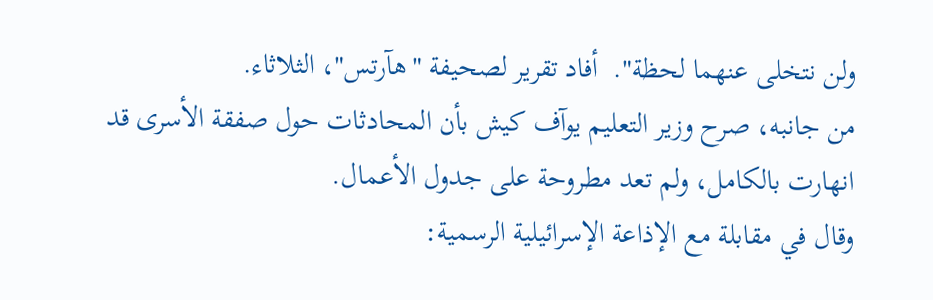ولن نتخلى عنهما لحظة".  أفاد تقرير لصحيفة "هآرتس"، الثلاثاء.
من جانبه، صرح وزير التعليم يوآف كيش بأن المحادثات حول صفقة الأسرى قد انهارت بالكامل، ولم تعد مطروحة على جدول الأعمال.
وقال في مقابلة مع الإذاعة الإسرائيلية الرسمية: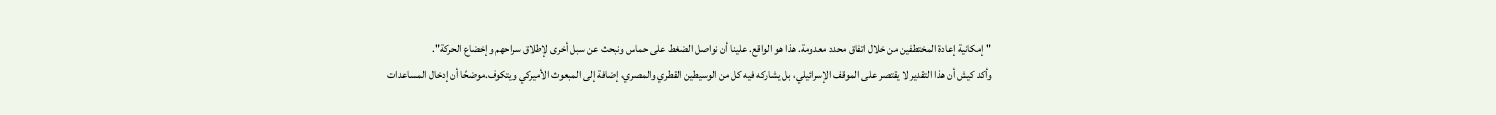"إمكانية إعادة المختطفين من خلال اتفاق محدد معدومة. هذا هو الواقع. علينا أن نواصل الضغط على حماس ونبحث عن سبل أخرى لإطلاق سراحهم وإخضاع الحركة".
وأكد كيش أن هذا التقدير لا يقتصر على الموقف الإسرائيلي، بل يشاركه فيه كل من الوسيطين القطري والمصري، إضافة إلى المبعوث الأميركي ويتكوف.موضحًا أن إدخال المساعدات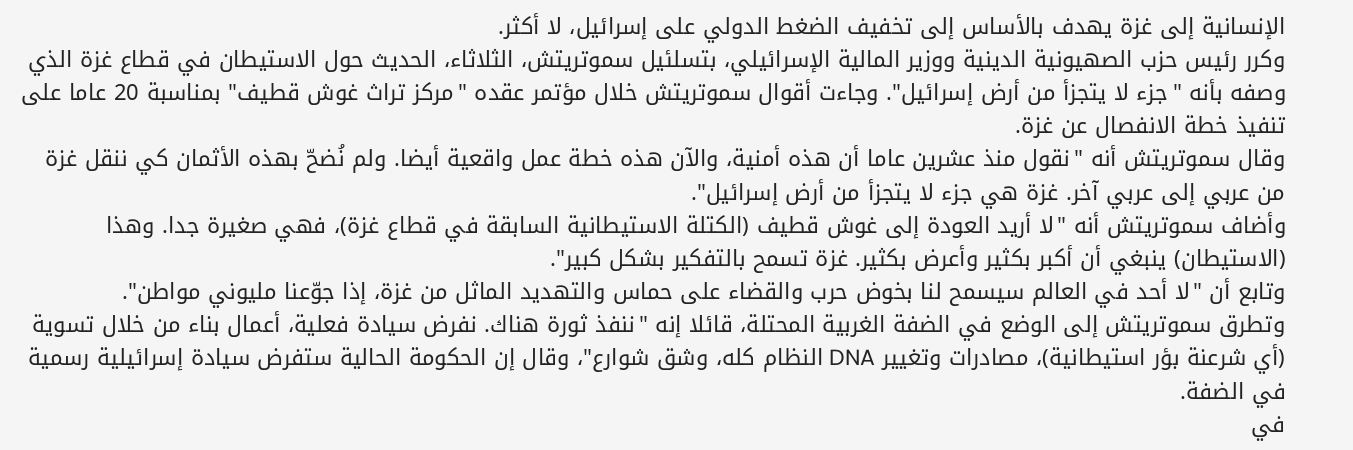الإنسانية إلى غزة يهدف بالأساس إلى تخفيف الضغط الدولي على إسرائيل، لا أكثر.
وكرر رئيس حزب الصهيونية الدينية ووزير المالية الإسرائيلي، بتسلئيل سموتريتش، الثلاثاء، الحديث حول الاستيطان في قطاع غزة الذي وصفه بأنه "جزء لا يتجزأ من أرض إسرائيل". وجاءت أقوال سموتريتش خلال مؤتمر عقده "مركز تراث غوش قطيف" بمناسبة 20 عاما على تنفيذ خطة الانفصال عن غزة.
وقال سموتريتش أنه "نقول منذ عشرين عاما أن هذه أمنية، والآن هذه خطة عمل واقعية أيضا. ولم نُضحّ بهذه الأثمان كي ننقل غزة من عربي إلى عربي آخر. غزة هي جزء لا يتجزأ من أرض إسرائيل".
وأضاف سموتريتش أنه "لا أريد العودة إلى غوش قطيف (الكتلة الاستيطانية السابقة في قطاع غزة)، فهي صغيرة جدا. وهذا (الاستيطان) ينبغي أن أكبر بكثير وأعرض بكثير. غزة تسمح بالتفكير بشكل كبير".
وتابع أن "لا أحد في العالم سيسمح لنا بخوض حرب والقضاء على حماس والتهديد الماثل من غزة، إذا جوّعنا مليوني مواطن".
وتطرق سموتريتش إلى الوضع في الضفة الغربية المحتلة، قائلا إنه "ننفذ ثورة هناك. نفرض سيادة فعلية، أعمال بناء من خلال تسوية (أي شرعنة بؤر استيطانية)، مصادرات وتغيير DNA النظام كله، وشق شوارع"، وقال إن الحكومة الحالية ستفرض سيادة إسرائيلية رسمية في الضفة.
في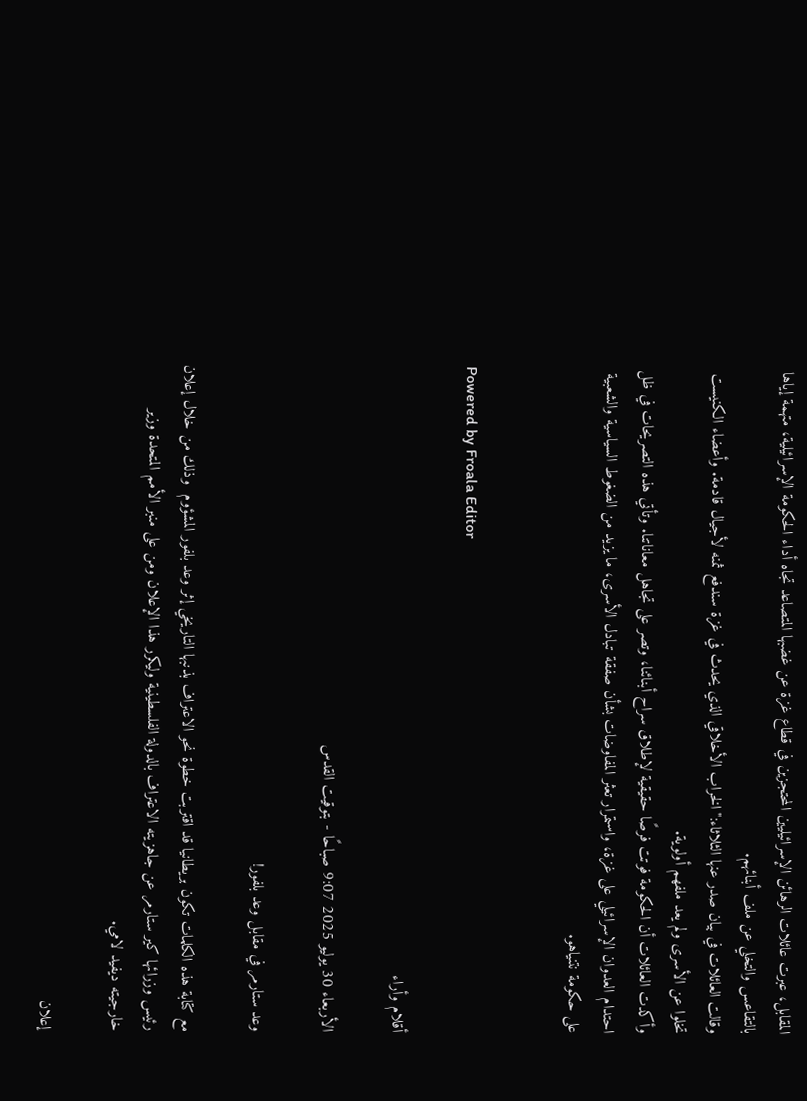المقابل، عبرت عائلات الرهائن الإسرائيليين المحتجزين في قطاع غزة عن غضبها المتصاعد تجاه أداء الحكومة الإسرائيلية، متهمة إياها بالتقاعس والتخلي عن ملف أبنائهم.
وقالت العائلات في بيان صدر عنها الثلاثاء:"الخراب الأخلاقي الذي يحدث في غزة سندفع ثمنه لأجيال قادمة. وأعضاء الكنيست تخلوا عن الأسرى ولم يعد ملفهم أولوية.
وأكدت العائلات أن الحكومة فوتت فرصًا حقيقية لإطلاق سراح أبنائنا، وتصر على تجاهل معاناتنا. وتأتي هذه التصريحات في ظل احتدام العدوان الإسرائيلي على غزة، واستمرار تعثر المفاوضات بشأن صفقة تبادل الأسرى، ما يزيد من الضغوط السياسية والشعبية على حكومة نتنياهو.


Powered by Froala Editor

أقلام وأراء

الأربعاء 30 يوليو 2025 9:07 صباحًا - بتوقيت القدس

وعد ستارمر في مقابل وعد بلفور!

مع كتابة هذه الكلمات تكون بريطانيا قد اقتربت خطوة نحو الاعتراف بذنبها التاريخي إثر وعد بلفور المشؤوم  وذلك من خلال إعلان رئيس وزرائها كير ستارمر عن جاهزيته الاعتراف بالدولة الفلسطينية وليكرر هذا الإعلان ومن على منبر الأمم المتحدة وزير خارجيته ديفيد لامي.

إعلان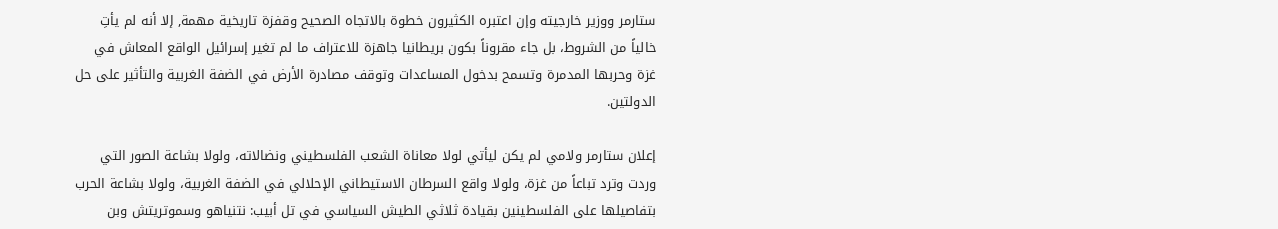ستارمر ووزير خارجيته وإن اعتبره الكثيرون خطوة بالاتجاه الصحيح وقفزة تاريخية مهمة, إلا أنه لم يأتِ خالياً من الشروط، بل جاء مقروناً بكون بريطانيا جاهزة للاعتراف ما لم تغير إسرائيل الواقع المعاش في غزة وحربها المدمرة وتسمح بدخول المساعدات وتوقف مصادرة الأرض في الضفة الغربية والتأثير على حل الدولتين.

إعلان ستارمر ولامي لم يكن ليأتي لولا معاناة الشعب الفلسطيني ونضالاته، ولولا بشاعة الصور التي وردت وترد تباعاً من غزة، ولولا واقع السرطان الاستيطاني الإحلالي في الضفة الغربية، ولولا بشاعة الحرب بتفاصيلها على الفلسطينين بقيادة ثلاثي الطيش السياسي في تل أبيب: نتنياهو وسموتريتش وبن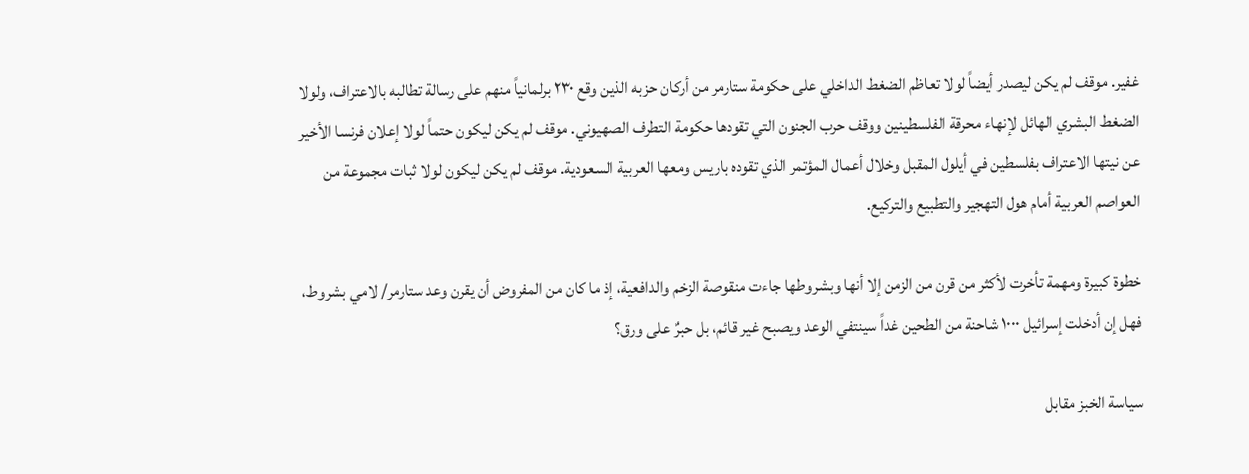غفير. موقف لم يكن ليصدر أيضاً لولا تعاظم الضغط الداخلي على حكومة ستارمر من أركان حزبه الذين وقع ٢٣٠ برلمانياً منهم على رسالة تطالبه بالاعتراف، ولولا الضغط البشري الهائل لإنهاء محرقة الفلسطينين ووقف حرب الجنون التي تقودها حكومة التطرف الصهيوني. موقف لم يكن ليكون حتماً لولا إعلان فرنسا الأخير عن نيتها الاعتراف بفلسطين في أيلول المقبل وخلال أعمال المؤتمر الذي تقوده باريس ومعها العربية السعودية. موقف لم يكن ليكون لولا ثبات مجموعة من العواصم العربية أمام هول التهجير والتطبيع والتركيع.

خطوة كبيرة ومهمة تأخرت لأكثر من قرن من الزمن إلا أنها وبشروطها جاءت منقوصة الزخم والدافعية، إذ ما كان من المفروض أن يقرن وعد ستارمر/ لامي بشروط، فهل إن أدخلت إسرائيل ١٠٠٠ شاحنة من الطحين غداً سينتفي الوعد ويصبح غير قائم، بل حبرٌ على ورق؟

سياسة الخبز مقابل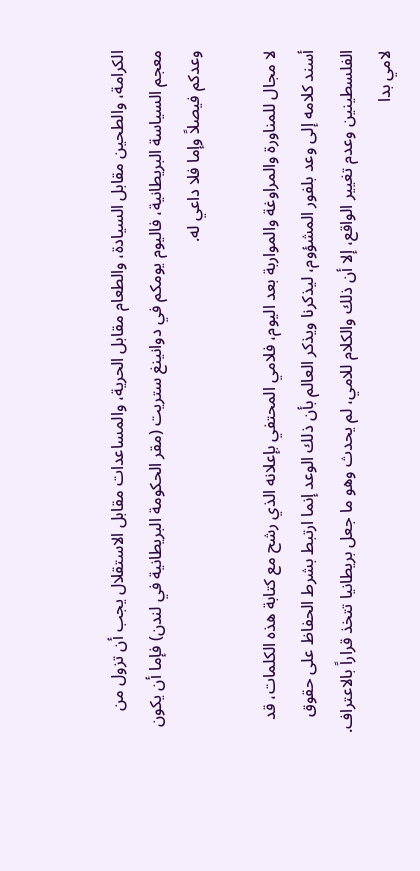الكرامة، والطحين مقابل السيادة، والطعام مقابل الحرية، والمساعدات مقابل الاستقلال يجب أن تزول من معجم السياسة البريطانية، فاليوم يومكم في دوانينغ ستريت (مقر الحكومة البريطانية في لندن) فإما أن يكون وعدكم فيصلاً وإما فلا داعي له.

لا مجال للمناورة والمراوغة والمواربة بعد اليوم، فلامي المحتفي بإعلانه الذي رشح مع كتابة هذه الكلمات، قد أسند كلامه إلى وعد بلفور المشؤوم، ليذكرنا ويذكر العالم بأن ذلك الوعد إنما ارتبط بشرط الحفاظ على حقوق الفلسطينين وعدم تغيير الواقع، إلا أن ذلك والكلام للامي، لم يحدث وهو ما جعل بريطانيا تتخذ قراراً بالاعتراف. لامي بدا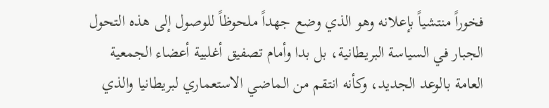فخوراً منتشياً بإعلانه وهو الذي وضع جهداً ملحوظاً للوصول إلى هذه التحول الجبار في السياسة البريطانية، بل بدا وأمام تصفيق أغلبية أعضاء الجمعية العامة بالوعد الجديد، وكأنه انتقم من الماضي الاستعماري لبريطانيا والذي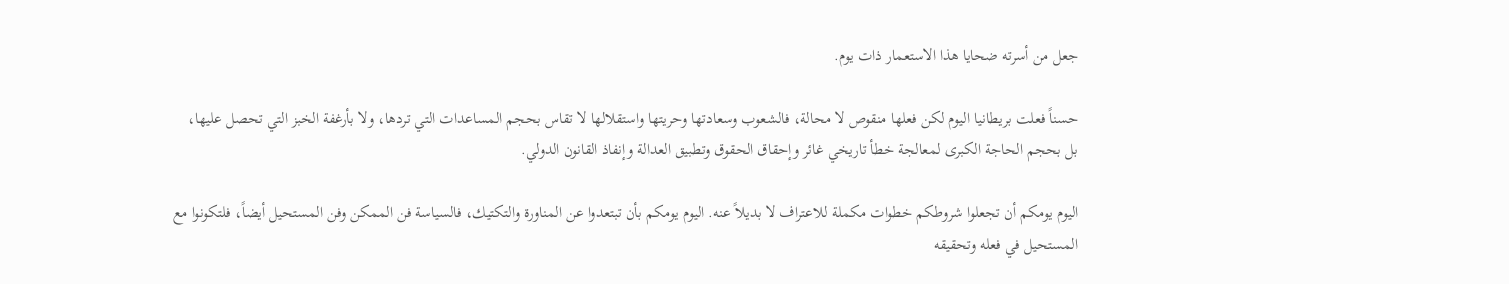جعل من أسرته ضحايا هذا الاستعمار ذات يوم.

حسناً فعلت بريطانيا اليوم لكن فعلها منقوص لا محالة، فالشعوب وسعادتها وحريتها واستقلالها لا تقاس بحجم المساعدات التي تردها، ولا بأرغفة الخبز التي تحصل عليها، بل بحجم الحاجة الكبرى لمعالجة خطأ تاريخي غائر وإحقاق الحقوق وتطبيق العدالة وإنفاذ القانون الدولي.

اليوم يومكم أن تجعلوا شروطكم خطوات مكملة للاعتراف لا بديلاً عنه. اليوم يومكم بأن تبتعدوا عن المناورة والتكتيك، فالسياسة فن الممكن وفن المستحيل أيضاً، فلتكونوا مع المستحيل في فعله وتحقيقه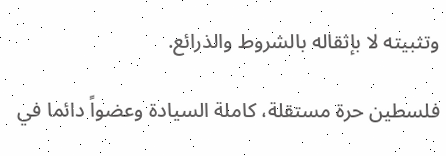وتثبيته لا بإثقاله بالشروط والذرائع.

فلسطين حرة مستقلة، كاملة السيادة وعضواً دائما في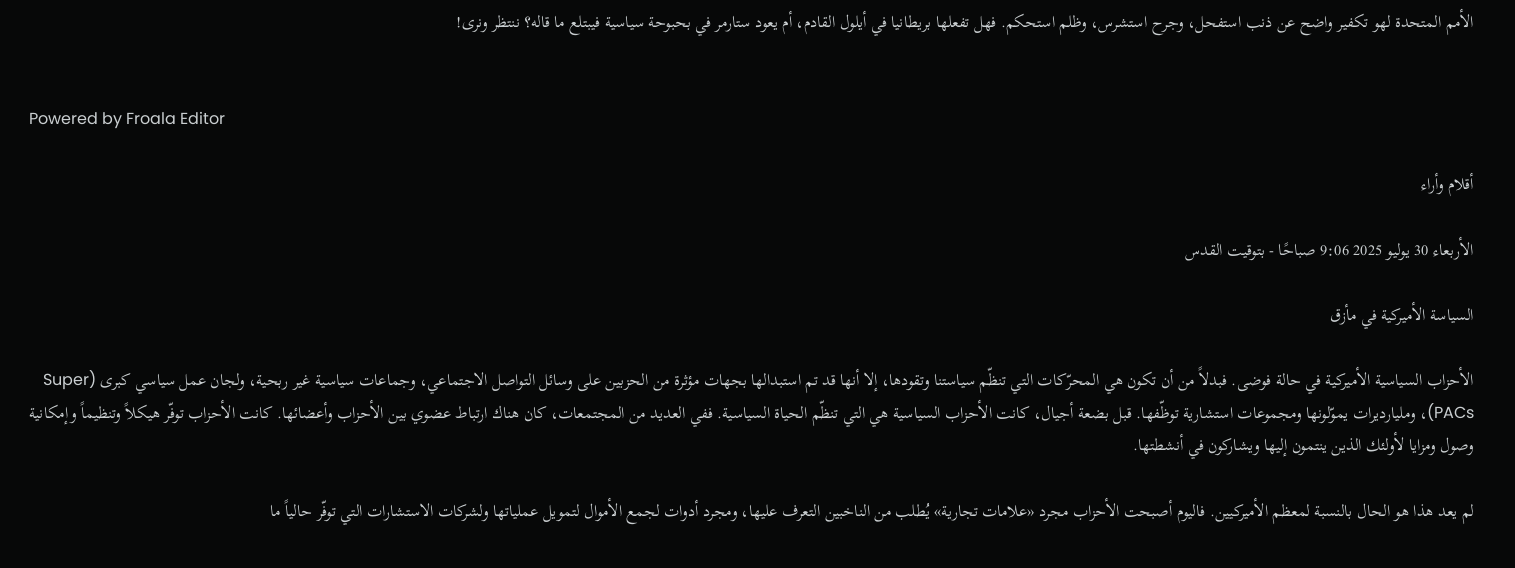الأمم المتحدة لهو تكفير واضح عن ذنب استفحل، وجرح استشرس، وظلم استحكم. فهل تفعلها بريطانيا في أيلول القادم، أم يعود ستارمر في بحبوحة سياسية فيبتلع ما قاله؟ ننتظر ونرى!


Powered by Froala Editor

أقلام وأراء

الأربعاء 30 يوليو 2025 9:06 صباحًا - بتوقيت القدس

السياسة الأميركية في مأزق

الأحزاب السياسية الأميركية في حالة فوضى. فبدلاً من أن تكون هي المحرّكات التي تنظّم سياستنا وتقودها، إلا أنها قد تم استبدالها بجهات مؤثرة من الحزبين على وسائل التواصل الاجتماعي، وجماعات سياسية غير ربحية، ولجان عمل سياسي كبرى (Super PACs)، ومليارديرات يموّلونها ومجموعات استشارية توظّفها. قبل بضعة أجيال، كانت الأحزاب السياسية هي التي تنظّم الحياة السياسية. ففي العديد من المجتمعات، كان هناك ارتباط عضوي بين الأحزاب وأعضائها. كانت الأحزاب توفّر هيكلاً وتنظيماً وإمكانية وصول ومزايا لأولئك الذين ينتمون إليها ويشاركون في أنشطتها.

لم يعد هذا هو الحال بالنسبة لمعظم الأميركيين. فاليوم أصبحت الأحزاب مجرد «علامات تجارية» يُطلب من الناخبين التعرف عليها، ومجرد أدوات لجمع الأموال لتمويل عملياتها ولشركات الاستشارات التي توفّر حالياً ما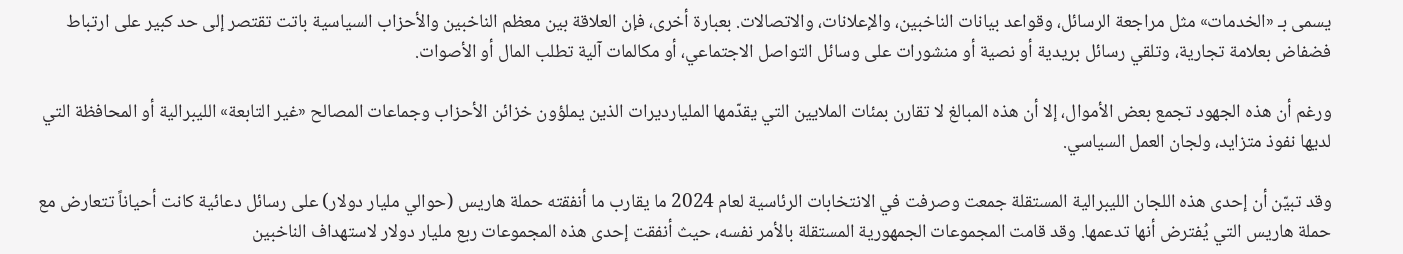يسمى بـ «الخدمات» مثل مراجعة الرسائل، وقواعد بيانات الناخبين، والإعلانات، والاتصالات. بعبارة أخرى، فإن العلاقة بين معظم الناخبين والأحزاب السياسية باتت تقتصر إلى حد كبير على ارتباط فضفاض بعلامة تجارية، وتلقي رسائل بريدية أو نصية أو منشورات على وسائل التواصل الاجتماعي، أو مكالمات آلية تطلب المال أو الأصوات.

ورغم أن هذه الجهود تجمع بعض الأموال، إلا أن هذه المبالغ لا تقارن بمئات الملايين التي يقدّمها المليارديرات الذين يملؤون خزائن الأحزاب وجماعات المصالح «غير التابعة» الليبرالية أو المحافظة التي لديها نفوذ متزايد، ولجان العمل السياسي.

وقد تبيّن أن إحدى هذه اللجان الليبرالية المستقلة جمعت وصرفت في الانتخابات الرئاسية لعام 2024 ما يقارب ما أنفقته حملة هاريس (حوالي مليار دولار) على رسائل دعائية كانت أحياناً تتعارض مع حملة هاريس التي يُفترض أنها تدعمها. وقد قامت المجموعات الجمهورية المستقلة بالأمر نفسه، حيث أنفقت إحدى هذه المجموعات ربع مليار دولار لاستهداف الناخبين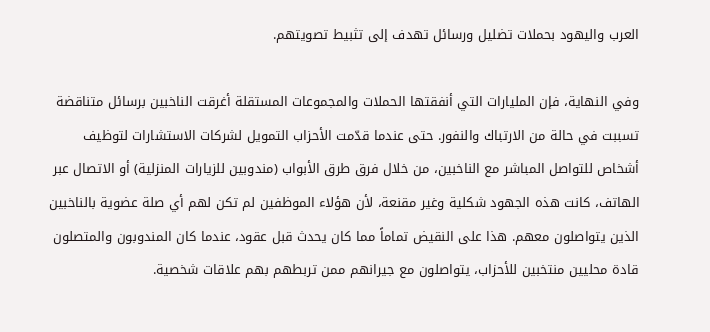العرب واليهود بحملات تضليل ورسائل تهدف إلى تثبيط تصويتهم.

وفي النهاية، فإن المليارات التي أنفقتها الحملات والمجموعات المستقلة أغرقت الناخبين برسائل متناقضة تسببت في حالة من الارتباك والنفور. حتى عندما قدّمت الأحزاب التمويل لشركات الاستشارات لتوظيف أشخاص للتواصل المباشر مع الناخبين، من خلال فرق طرق الأبواب (مندوبين للزيارات المنزلية) أو الاتصال عبر الهاتف، كانت هذه الجهود شكلية وغير مقنعة، لأن هؤلاء الموظفين لم تكن لهم أي صلة عضوية بالناخبين الذين يتواصلون معهم. هذا على النقيض تماماً مما كان يحدث قبل عقود، عندما كان المندوبون والمتصلون قادة محليين منتخبين للأحزاب، يتواصلون مع جيرانهم ممن تربطهم بهم علاقات شخصية.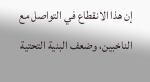إن هذا الانقطاع في التواصل مع الناخبين، وضعف البنية التحتية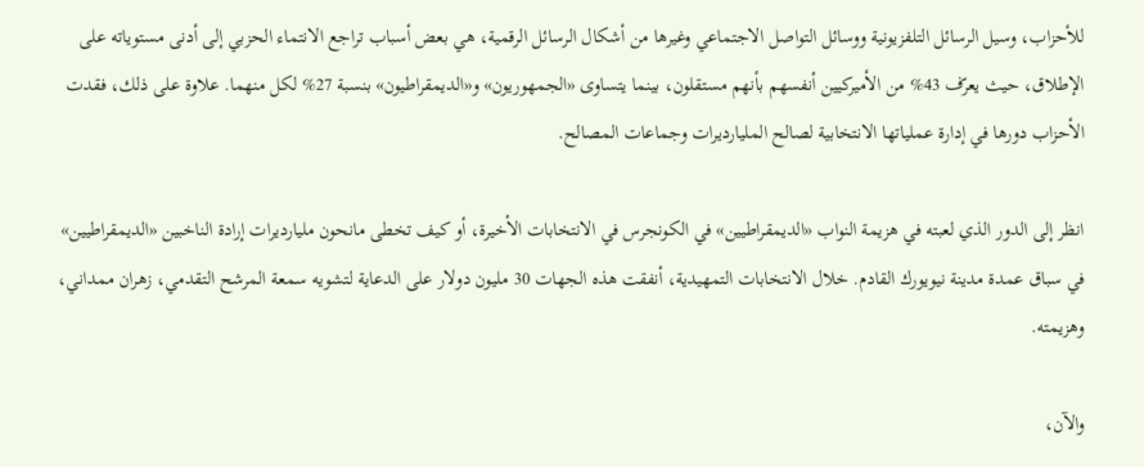للأحزاب، وسيل الرسائل التلفزيونية ووسائل التواصل الاجتماعي وغيرها من أشكال الرسائل الرقمية، هي بعض أسباب تراجع الانتماء الحزبي إلى أدنى مستوياته على الإطلاق، حيث يعرّف 43% من الأميركيين أنفسهم بأنهم مستقلون، بينما يتساوى «الجمهوريون» و«الديمقراطيون» بنسبة 27% لكل منهما. علاوة على ذلك، فقدت الأحزاب دورها في إدارة عملياتها الانتخابية لصالح المليارديرات وجماعات المصالح.

انظر إلى الدور الذي لعبته في هزيمة النواب «الديمقراطيين» في الكونجرس في الانتخابات الأخيرة، أو كيف تخطى مانحون مليارديرات إرادة الناخبين «الديمقراطيين» في سباق عمدة مدينة نيويورك القادم. خلال الانتخابات التمهيدية، أنفقت هذه الجهات 30 مليون دولار على الدعاية لتشويه سمعة المرشح التقدمي، زهران ممداني، وهزيمته.

والآن،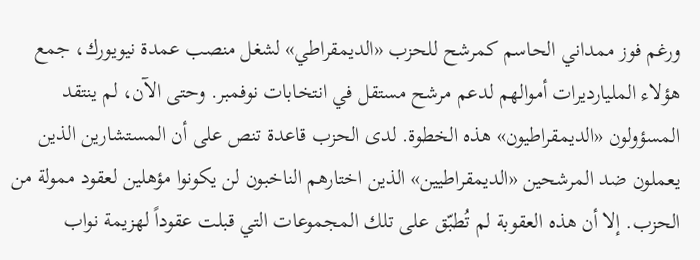ورغم فوز ممداني الحاسم كمرشح للحزب «الديمقراطي» لشغل منصب عمدة نيويورك، جمع هؤلاء المليارديرات أموالهم لدعم مرشح مستقل في انتخابات نوفمبر. وحتى الآن، لم ينتقد المسؤولون «الديمقراطيون» هذه الخطوة. لدى الحزب قاعدة تنص على أن المستشارين الذين يعملون ضد المرشحين «الديمقراطيين» الذين اختارهم الناخبون لن يكونوا مؤهلين لعقود ممولة من الحزب. إلا أن هذه العقوبة لم تُطبّق على تلك المجموعات التي قبلت عقوداً لهزيمة نواب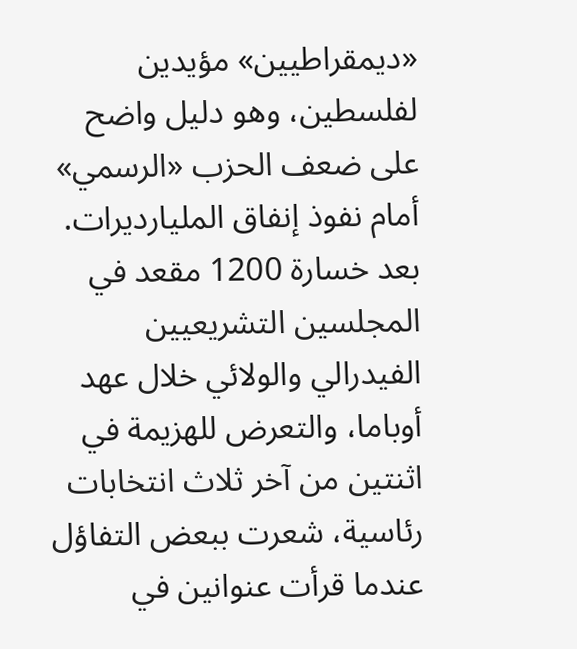«ديمقراطيين» مؤيدين لفلسطين، وهو دليل واضح على ضعف الحزب «الرسمي» أمام نفوذ إنفاق المليارديرات. بعد خسارة 1200 مقعد في المجلسين التشريعيين الفيدرالي والولائي خلال عهد أوباما، والتعرض للهزيمة في اثنتين من آخر ثلاث انتخابات رئاسية، شعرت ببعض التفاؤل عندما قرأت عنوانين في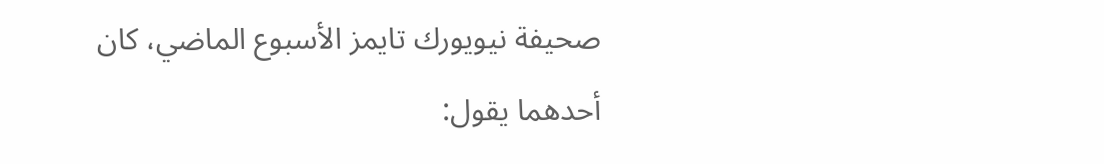صحيفة نيويورك تايمز الأسبوع الماضي، كان أحدهما يقول: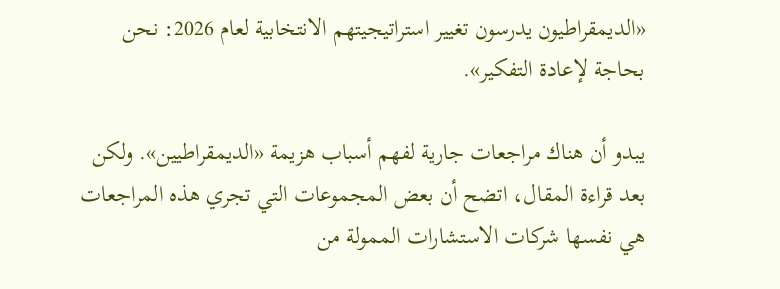«الديمقراطيون يدرسون تغيير استراتيجيتهم الانتخابية لعام 2026: نحن بحاجة لإعادة التفكير».

يبدو أن هناك مراجعات جارية لفهم أسباب هزيمة «الديمقراطيين». ولكن بعد قراءة المقال، اتضح أن بعض المجموعات التي تجري هذه المراجعات هي نفسها شركات الاستشارات الممولة من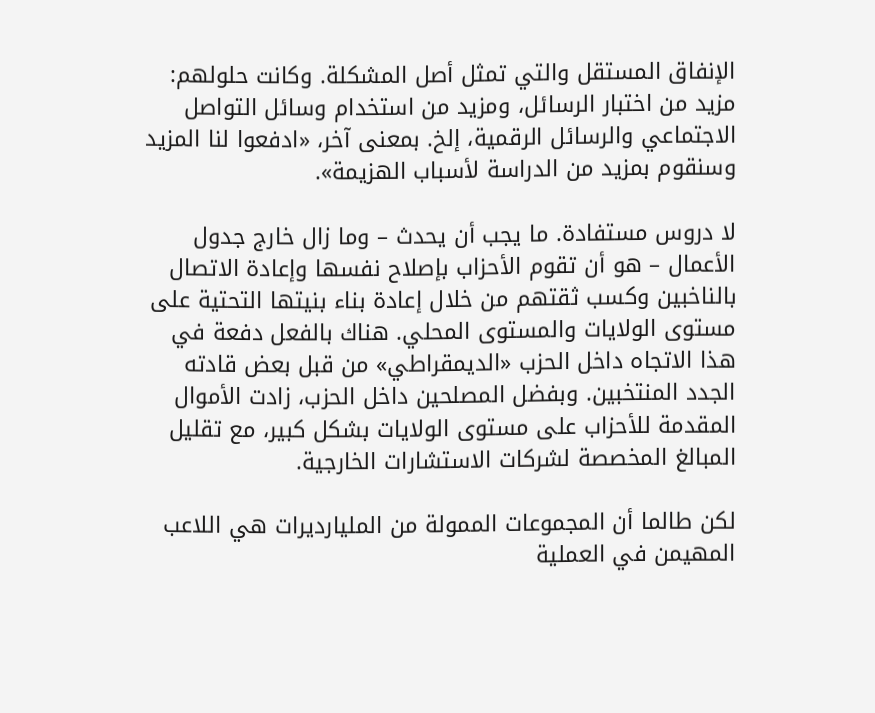الإنفاق المستقل والتي تمثل أصل المشكلة. وكانت حلولهم: مزيد من اختبار الرسائل، ومزيد من استخدام وسائل التواصل الاجتماعي والرسائل الرقمية، إلخ. بمعنى آخر، «ادفعوا لنا المزيد وسنقوم بمزيد من الدراسة لأسباب الهزيمة».

لا دروس مستفادة. ما يجب أن يحدث – وما زال خارج جدول الأعمال – هو أن تقوم الأحزاب بإصلاح نفسها وإعادة الاتصال بالناخبين وكسب ثقتهم من خلال إعادة بناء بنيتها التحتية على مستوى الولايات والمستوى المحلي. هناك بالفعل دفعة في هذا الاتجاه داخل الحزب «الديمقراطي» من قبل بعض قادته الجدد المنتخبين. وبفضل المصلحين داخل الحزب، زادت الأموال المقدمة للأحزاب على مستوى الولايات بشكل كبير، مع تقليل المبالغ المخصصة لشركات الاستشارات الخارجية.

لكن طالما أن المجموعات الممولة من المليارديرات هي اللاعب المهيمن في العملية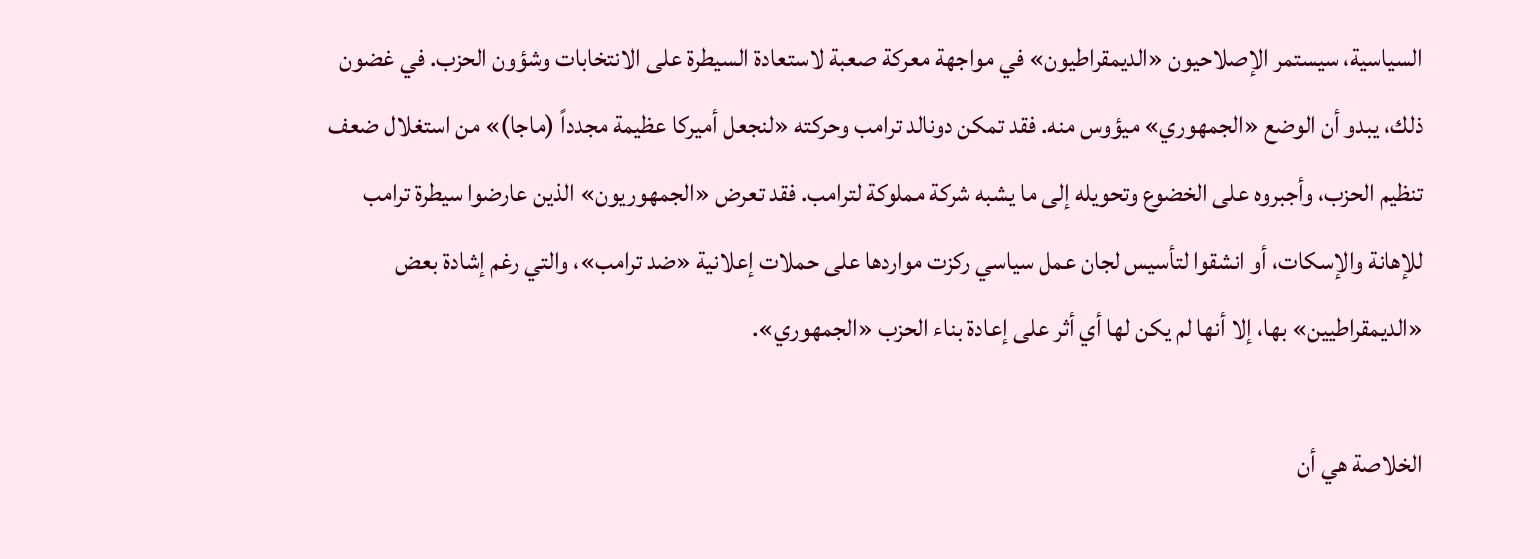السياسية، سيستمر الإصلاحيون «الديمقراطيون» في مواجهة معركة صعبة لاستعادة السيطرة على الانتخابات وشؤون الحزب. في غضون ذلك، يبدو أن الوضع «الجمهوري» ميؤوس منه. فقد تمكن دونالد ترامب وحركته «لنجعل أميركا عظيمة مجدداً (ماجا)» من استغلال ضعف تنظيم الحزب، وأجبروه على الخضوع وتحويله إلى ما يشبه شركة مملوكة لترامب. فقد تعرض «الجمهوريون» الذين عارضوا سيطرة ترامب للإهانة والإسكات، أو انشقوا لتأسيس لجان عمل سياسي ركزت مواردها على حملات إعلانية «ضد ترامب»، والتي رغم إشادة بعض «الديمقراطيين» بها، إلا أنها لم يكن لها أي أثر على إعادة بناء الحزب «الجمهوري».

الخلاصة هي أن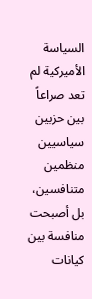السياسة الأميركية لم تعد صراعاً بين حزبين سياسيين منظمين متنافسين، بل أصبحت منافسة بين كيانات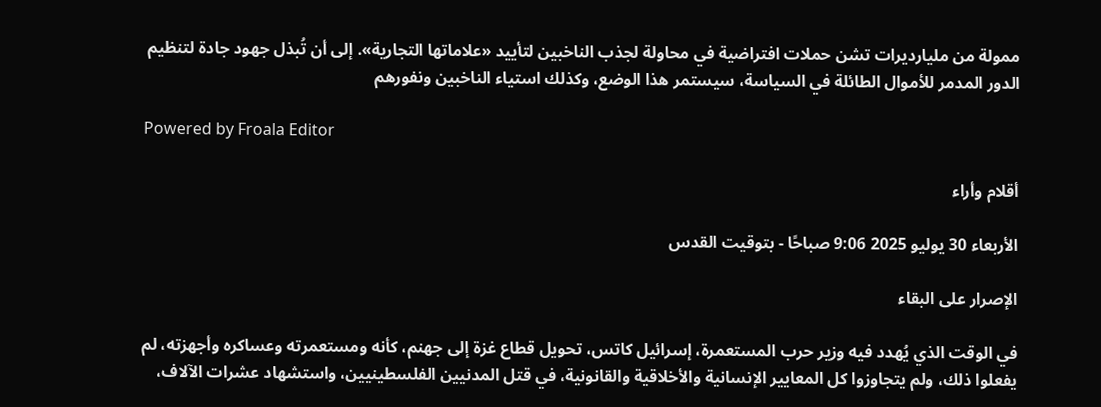ممولة من مليارديرات تشن حملات افتراضية في محاولة لجذب الناخبين لتأييد «علاماتها التجارية». إلى أن تُبذل جهود جادة لتنظيم الدور المدمر للأموال الطائلة في السياسة، سيستمر هذا الوضع، وكذلك استياء الناخبين ونفورهم

Powered by Froala Editor

أقلام وأراء

الأربعاء 30 يوليو 2025 9:06 صباحًا - بتوقيت القدس

الإصرار على البقاء

في الوقت الذي يُهدد فيه وزير حرب المستعمرة، إسرائيل كاتس، تحويل قطاع غزة إلى جهنم، كأنه ومستعمرته وعساكره وأجهزته، لم يفعلوا ذلك، ولم يتجاوزوا كل المعايير الإنسانية والأخلاقية والقانونية، في قتل المدنيين الفلسطينيين، واستشهاد عشرات الآلاف،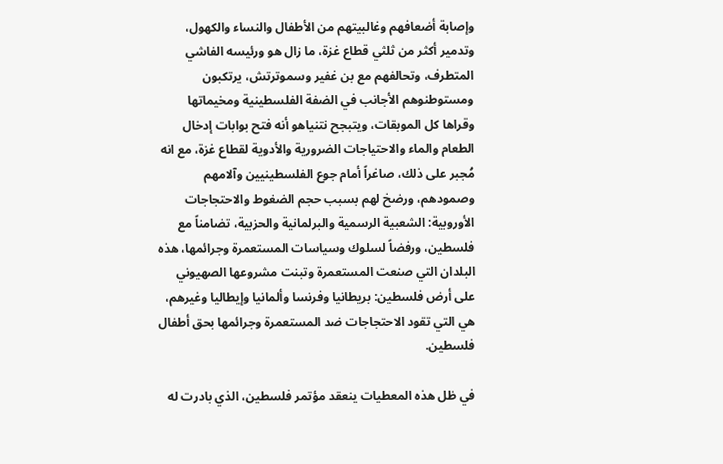وإصابة أضعافهم وغالبيتهم من الأطفال والنساء والكهول، وتدمير أكثر من ثلثي قطاع غزة، ما زال هو ورئيسه الفاشي المتطرف، وتحالفهم مع بن غفير وسموترتش، يرتكبون ومستوطنوهم الأجانب في الضفة الفلسطينية ومخيماتها وقراها كل الموبقات، ويتبجح نتنياهو أنه فتح بوابات إدخال الطعام والماء والاحتياجات الضرورية والأدوية لقطاع غزة، مع انه مُجبر على ذلك، صاغراً أمام جوع الفلسطينيين وآلامهم وصمودهم، ورضخ لهم بسبب حجم الضغوط والاحتجاجات الأوروبية: الشعبية الرسمية والبرلمانية والحزبية، تضامناً مع فلسطين، ورفضاً لسلوك وسياسات المستعمرة وجرائمها، هذه البلدان التي صنعت المستعمرة وتبنت مشروعها الصهيوني على أرض فلسطين: بريطانيا وفرنسا وألمانيا وإيطاليا وغيرهم، هي التي تقود الاحتجاجات ضد المستعمرة وجرائمها بحق أطفال فلسطين.

في ظل هذه المعطيات ينعقد مؤتمر فلسطين، الذي بادرت له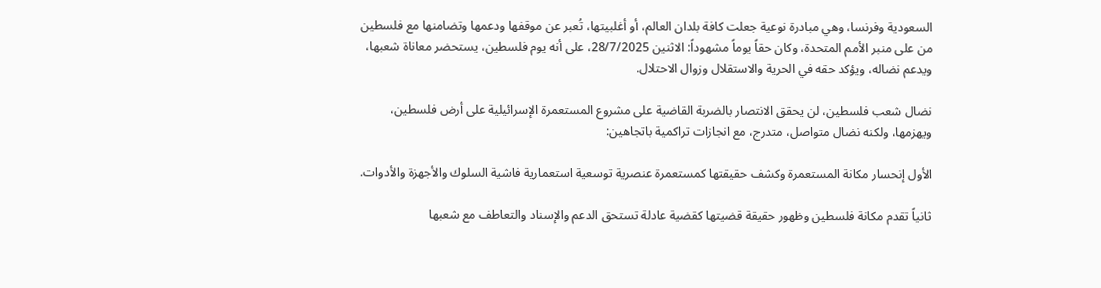السعودية وفرنسا، وهي مبادرة نوعية جعلت كافة بلدان العالم، أو أغلبيتها، تُعبر عن موقفها ودعمها وتضامنها مع فلسطين من على منبر الأمم المتحدة، وكان حقاً يوماً مشهوداً: الاثنين 28/7/2025، على أنه يوم فلسطين، يستحضر معاناة شعبها، ويدعم نضاله، ويؤكد حقه في الحرية والاستقلال وزوال الاحتلال.

نضال شعب فلسطين، لن يحقق الانتصار بالضربة القاضية على مشروع المستعمرة الإسرائيلية على أرض فلسطين، ويهزمها، ولكنه نضال متواصل، متدرج، مع انجازات تراكمية باتجاهين:

الأول إنحسار مكانة المستعمرة وكشف حقيقتها كمستعمرة عنصرية توسعية استعمارية فاشية السلوك والأجهزة والأدوات.

ثانياً تقدم مكانة فلسطين وظهور حقيقة قضيتها كقضية عادلة تستحق الدعم والإسناد والتعاطف مع شعبها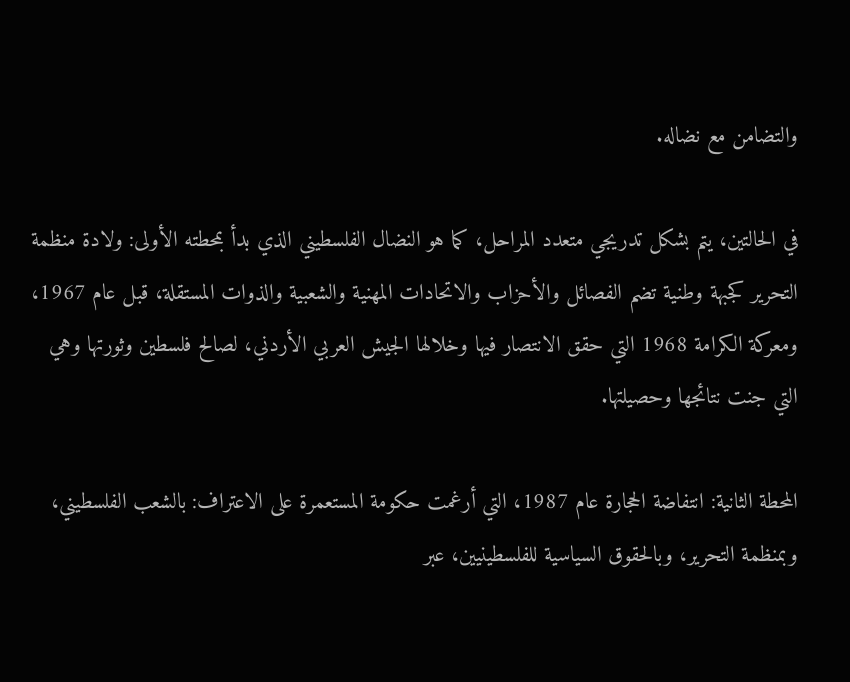والتضامن مع نضاله.

في الحالتين، يتم بشكل تدريجي متعدد المراحل، كما هو النضال الفلسطيني الذي بدأ بمحطته الأولى: ولادة منظمة التحرير كجبهة وطنية تضم الفصائل والأحزاب والاتحادات المهنية والشعبية والذوات المستقلة، قبل عام 1967، ومعركة الكرامة 1968 التي حقق الانتصار فيها وخلالها الجيش العربي الأردني، لصالح فلسطين وثورتها وهي التي جنت نتائجها وحصيلتها.

المحطة الثانية: انتفاضة الحجارة عام 1987، التي أرغمت حكومة المستعمرة على الاعتراف: بالشعب الفلسطيني، وبمنظمة التحرير، وبالحقوق السياسية للفلسطينيين، عبر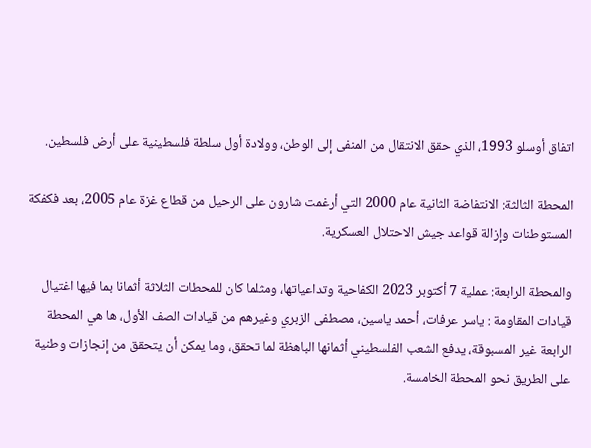اتفاق أوسلو 1993، الذي حقق الانتقال من المنفى إلى الوطن، وولادة أول سلطة فلسطينية على أرض فلسطين.

المحطة الثالثة: الانتفاضة الثانية عام 2000 التي أرغمت شارون على الرحيل من قطاع غزة عام 2005، بعد فكفكة المستوطنات وإزالة قواعد جيش الاحتلال العسكرية.

والمحطة الرابعة: عملية 7 أكتوبر 2023 الكفاحية وتداعياتها، ومثلما كان للمحطات الثلاثة أثمانا بما فيها اغتيال قيادات المقاومة : ياسر عرفات، أحمد ياسين، مصطفى الزبري وغيرهم من قيادات الصف الأول، ها هي المحطة الرابعة غير المسبوقة، يدفع الشعب الفلسطيني أثمانها الباهظة لما تحقق، وما يمكن أن يتحقق من إنجازات وطنية على الطريق نحو المحطة الخامسة.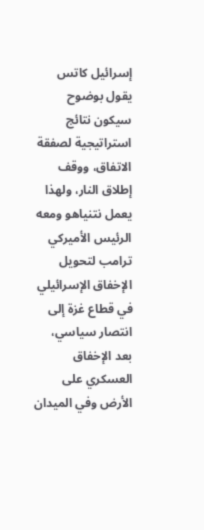إسرائيل كاتس يقول بوضوح سيكون نتائج استراتيجية لصفقة الاتفاق، ووقف إطلاق النار، ولهذا يعمل نتنياهو ومعه الرئيس الأميركي ترامب لتحويل الإخفاق الإسرائيلي في قطاع غزة إلى انتصار سياسي، بعد الإخفاق العسكري على الأرض وفي الميدان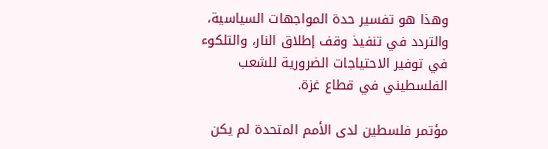وهذا هو تفسير حدة المواجهات السياسية، والتردد في تنفيذ وقف إطلاق النار، والتلكوء في توفير الاحتياجات الضرورية للشعب الفلسطيني في قطاع غزة.

مؤتمر فلسطين لدى الأمم المتحدة لم يكن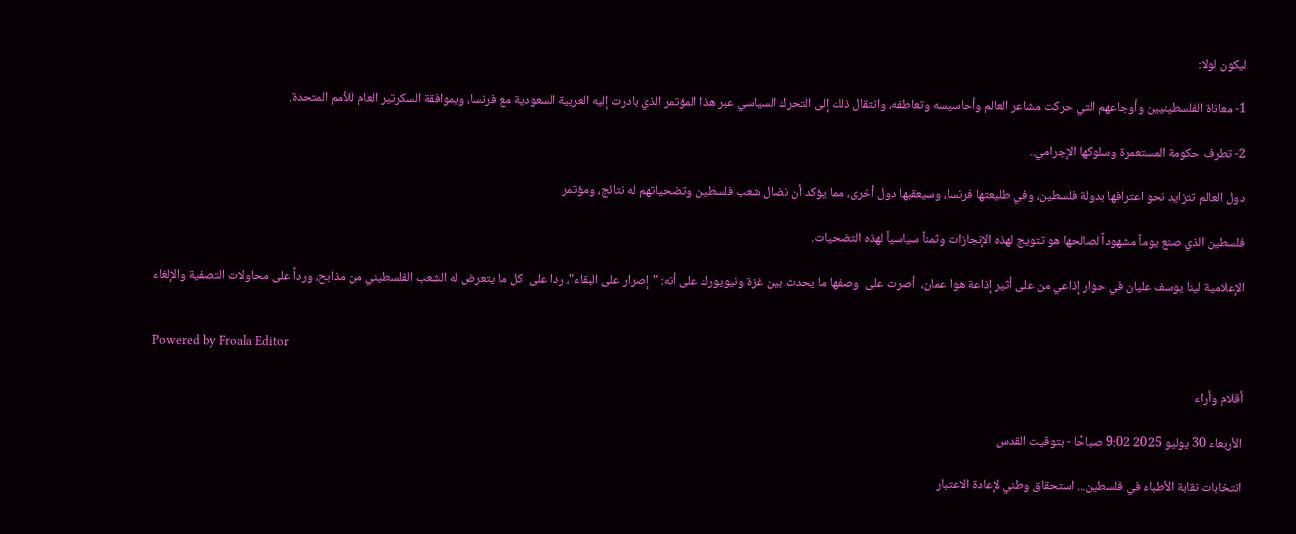ليكون لولا:

1- معاناة الفلسطينيين وأوجاعهم التي حركت مشاعر العالم وأحاسيسه وتعاطفه، وانتقال ذلك إلى التحرك السياسي عبر هذا المؤتمر الذي بادرت إليه العربية السعودية مع فرنسا، وبموافقة السكرتير العام للأمم المتحدة.

2- تطرف حكومة المستعمرة وسلوكها الإجرامي..

دول العالم تتزايد نحو اعترافها بدولة فلسطين، وفي طليعتها فرنسا، وسيعقبها دول أخرى، مما يؤكد أن نضال شعب فلسطين وتضحياتهم له نتائج، ومؤتمر

فلسطين الذي صنع يوماً مشهوداً لصالحها هو تتويج لهذه الإنجازات وثمناً سياسياً لهذه التضحيات.

الإعلامية لينا يوسف عليان في حوار إذاعي من على أثير إذاعة هوا عمان،  أصرت على  وصفها ما يحدث بين غزة ونيويورك على أنه: "إصرار على البقاء"، ردا على  كل ما يتعرض له الشعب الفلسطيني من مذابح، ورداً على محاولات التصفية والإلغاء


Powered by Froala Editor

أقلام وأراء

الأربعاء 30 يوليو 2025 9:02 صباحًا - بتوقيت القدس

انتخابات نقابة الأطباء في فلسطين... استحقاق وطني لإعادة الاعتبار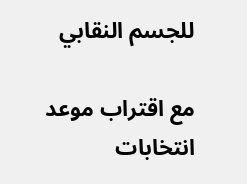للجسم النقابي

مع اقتراب موعد انتخابات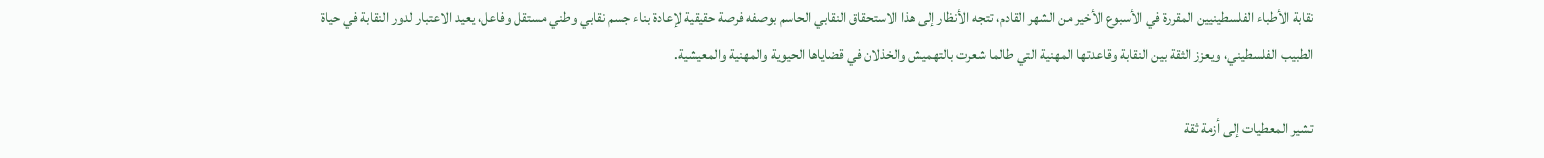نقابة الأطباء الفلسطينيين المقررة في الأسبوع الأخير من الشهر القادم، تتجه الأنظار إلى هذا الاستحقاق النقابي الحاسم بوصفه فرصة حقيقية لإعادة بناء جسم نقابي وطني مستقل وفاعل، يعيد الاعتبار لدور النقابة في حياة الطبيب الفلسطيني، ويعزز الثقة بين النقابة وقاعدتها المهنية التي طالما شعرت بالتهميش والخذلان في قضاياها الحيوية والمهنية والمعيشية.

تشير المعطيات إلى أزمة ثقة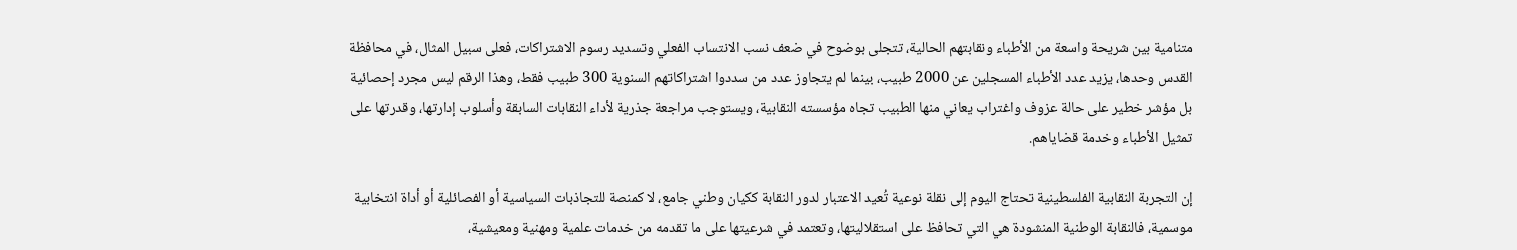متنامية بين شريحة واسعة من الأطباء ونقابتهم الحالية، تتجلى بوضوح في ضعف نسب الانتساب الفعلي وتسديد رسوم الاشتراكات، فعلى سبيل المثال، في محافظة القدس وحدها، يزيد عدد الأطباء المسجلين عن 2000 طبيب، بينما لم يتجاوز عدد من سددوا اشتراكاتهم السنوية 300 طبيب فقط، وهذا الرقم ليس مجرد إحصائية بل مؤشر خطير على حالة عزوف واغتراب يعاني منها الطبيب تجاه مؤسسته النقابية، ويستوجب مراجعة جذرية لأداء النقابات السابقة وأسلوب إدارتها، وقدرتها على تمثيل الأطباء وخدمة قضاياهم.

إن التجربة النقابية الفلسطينية تحتاج اليوم إلى نقلة نوعية تُعيد الاعتبار لدور النقابة ككيان وطني جامع، لا كمنصة للتجاذبات السياسية أو الفصائلية أو أداة انتخابية موسمية، فالنقابة الوطنية المنشودة هي التي تحافظ على استقلاليتها، وتعتمد في شرعيتها على ما تقدمه من خدمات علمية ومهنية ومعيشية،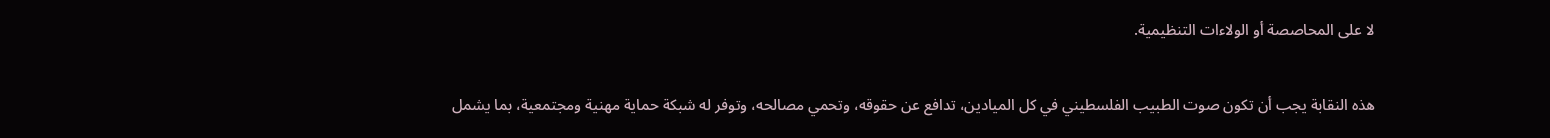لا على المحاصصة أو الولاءات التنظيمية.

هذه النقابة يجب أن تكون صوت الطبيب الفلسطيني في كل الميادين، تدافع عن حقوقه، وتحمي مصالحه، وتوفر له شبكة حماية مهنية ومجتمعية، بما يشمل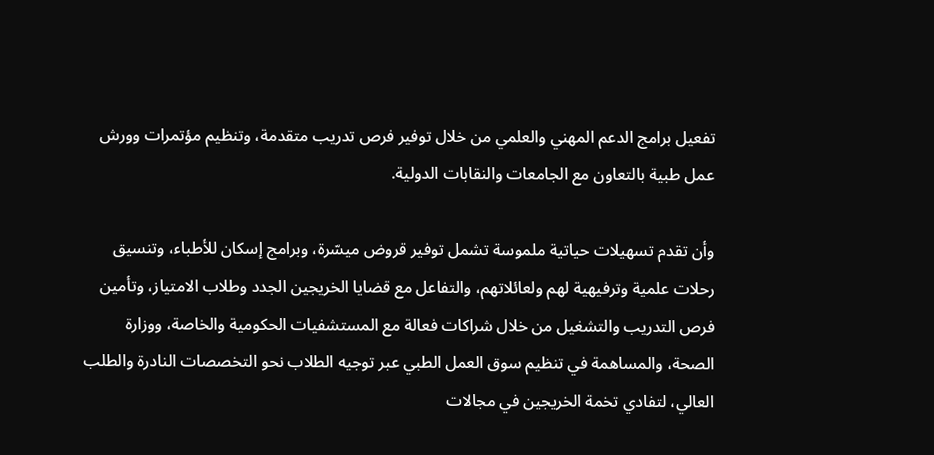تفعيل برامج الدعم المهني والعلمي من خلال توفير فرص تدريب متقدمة، وتنظيم مؤتمرات وورش عمل طبية بالتعاون مع الجامعات والنقابات الدولية.

وأن تقدم تسهيلات حياتية ملموسة تشمل توفير قروض ميسّرة، وبرامج إسكان للأطباء، وتنسيق رحلات علمية وترفيهية لهم ولعائلاتهم، والتفاعل مع قضايا الخريجين الجدد وطلاب الامتياز، وتأمين فرص التدريب والتشغيل من خلال شراكات فعالة مع المستشفيات الحكومية والخاصة، ووزارة الصحة، والمساهمة في تنظيم سوق العمل الطبي عبر توجيه الطلاب نحو التخصصات النادرة والطلب العالي، لتفادي تخمة الخريجين في مجالات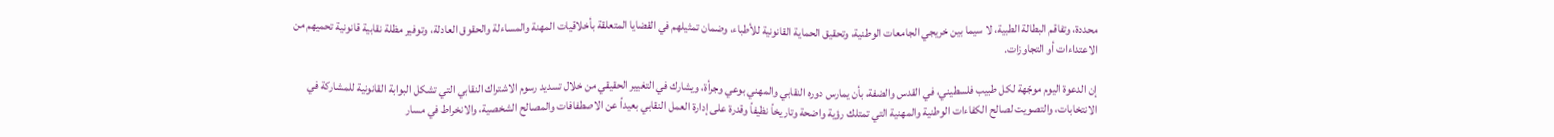محددة، وتفاقم البطالة الطبية، لا سيما بين خريجي الجامعات الوطنية، وتحقيق الحماية القانونية للأطباء، وضمان تمثيلهم في القضايا المتعلقة بأخلاقيات المهنة والمساءلة والحقوق العادلة، وتوفير مظلة نقابية قانونية تحميهم من الاعتداءات أو التجاوزات.

إن الدعوة اليوم موجّهة لكل طبيب فلسطيني، في القدس والضفة، بأن يمارس دوره النقابي والمهني بوعي وجرأة، ويشارك في التغيير الحقيقي من خلال تسديد رسوم الاشتراك النقابي التي تشكل البوابة القانونية للمشاركة في الانتخابات، والتصويت لصالح الكفاءات الوطنية والمهنية التي تمتلك رؤية واضحة وتاريخاً نظيفاً وقدرة على إدارة العمل النقابي بعيداً عن الاصطفافات والمصالح الشخصية، والانخراط في مسار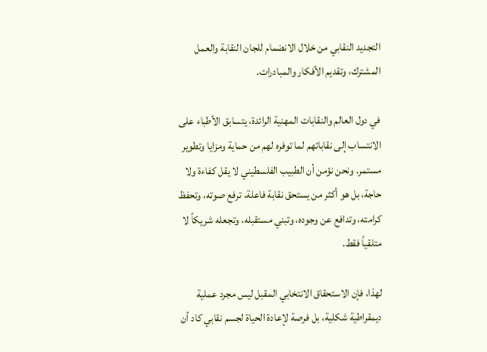التجديد النقابي من خلال الانضمام للجان النقابة والعمل المشترك، وتقديم الأفكار والمبادرات.

في دول العالم والنقابات المهنية الرائدة، يتسابق الأطباء على الانتساب إلى نقاباتهم لما توفره لهم من حماية ومزايا وتطوير مستمر. ونحن نؤمن أن الطبيب الفلسطيني لا يقل كفاءة ولا حاجة، بل هو أكثر من يستحق نقابة فاعلة، ترفع صوته، وتحفظ كرامته، وتدافع عن وجوده، وتبني مستقبله، وتجعله شريكاً لا متلقياً فقط.

لهذا، فإن الاستحقاق الانتخابي المقبل ليس مجرد عملية ديمقراطية شكلية، بل فرصة لإعادة الحياة لجسم نقابي كاد أن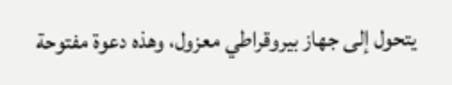يتحول إلى جهاز بيروقراطي معزول، وهذه دعوة مفتوحة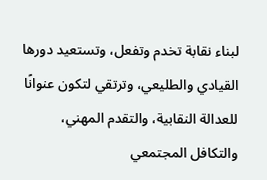لبناء نقابة تخدم وتفعل، وتستعيد دورها القيادي والطليعي، وترتقي لتكون عنوانًا للعدالة النقابية، والتقدم المهني، والتكافل المجتمعي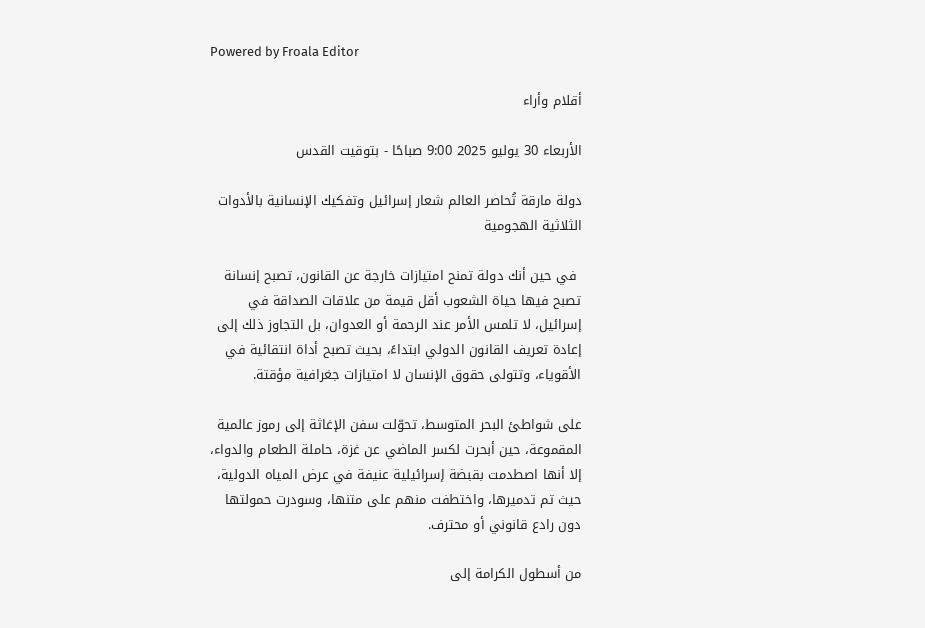Powered by Froala Editor

أقلام وأراء

الأربعاء 30 يوليو 2025 9:00 صباحًا - بتوقيت القدس

دولة مارقة تُحاصر العالم شعار إسرائيل وتفكيك الإنسانية بالأدوات الثلاثية الهجومية

 في حين أنك دولة تمنح امتيازات خارجة عن القانون، تصبح إنسانة تصبح فيها حياة الشعوب أقل قيمة من علاقات الصداقة في إسرائيل، لا تلمس الأمر عند الرحمة أو العدوان، بل التجاوز ذلك إلى إعادة تعريف القانون الدولي ابتداءً، بحيث تصبح أداة انتقائية في الأقوياء، وتتولى حقوق الإنسان لا امتيازات جغرافية مؤقتة.

على شواطئ البحر المتوسط، تحوّلت سفن الإغاثة إلى رموز عالمية المقموعة، حين أبحرت لكسر الماضي عن غزة، حاملة الطعام والدواء، إلا أنها اصطدمت بقبضة إسرائيلية عنيفة في عرض المياه الدولية، حيث تم تدميرها، واختطفت منهم على متنها، وسودرت حمولتها دون رادع قانوني أو محترف.

من أسطول الكرامة إلى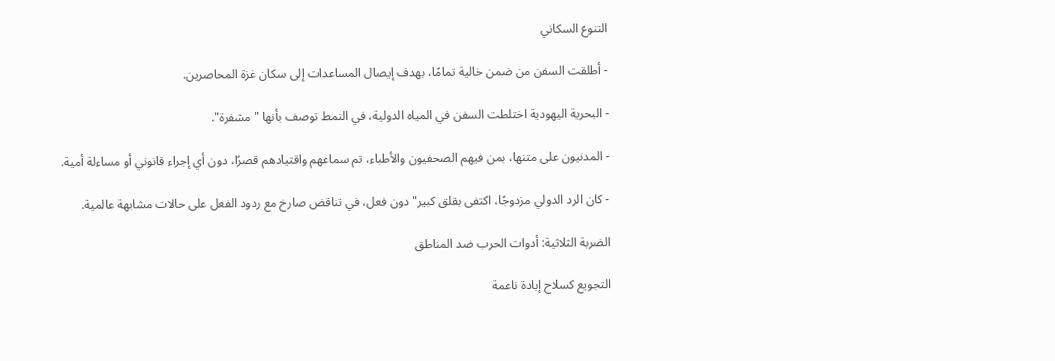التنوع السكاني

- أطلقت السفن من ضمن خالية تمامًا، بهدف إيصال المساعدات إلى سكان غزة المحاصرين.

- البحرية اليهودية اختلطت السفن في المياه الدولية، في النمط توصف بأنها "مشفرة".

- المدنيون على متنها، بمن فيهم الصحفيون والأطباء، تم سماعهم واقتيادهم قصرًا، دون أي إجراء قانوني أو مساءلة أمية.

- كان الرد الدولي مزدوجًا، اكتفى بقلق كبير" دون فعل، في تناقض صارخ مع ردود الفعل على حالات مشابهة عالمية.

الضربة الثلاثية: أدوات الحرب ضد المناطق

التجويع كسلاح إبادة ناعمة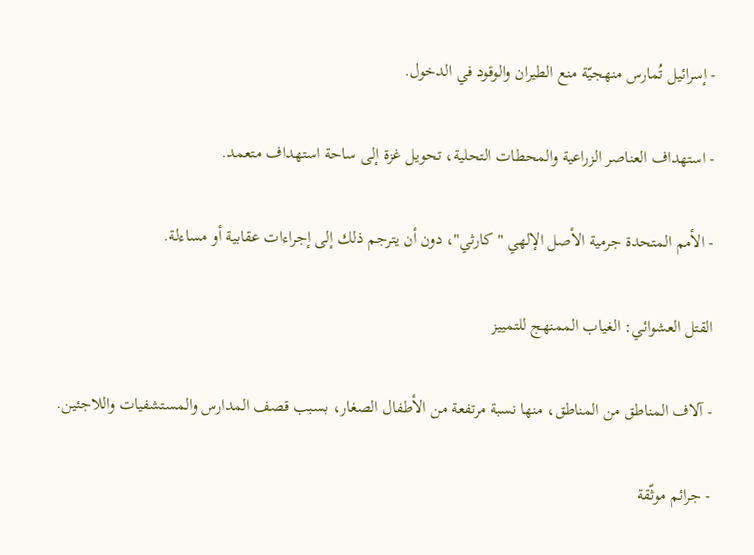- إسرائيل تُمارس منهجيّة منع الطيران والوقود في الدخول.

- استهداف العناصر الزراعية والمحطات التحلية، تحويل غزة إلى ساحة استهداف متعمد.

- الأمم المتحدة جرمية الأصل الإلهي "كارثي"، دون أن يترجم ذلك إلى إجراءات عقابية أو مساءلة.

القتل العشوائي: الغياب الممنهج للتمييز

- آلاف المناطق من المناطق، منها نسبة مرتفعة من الأطفال الصغار، بسبب قصف المدارس والمستشفيات واللاجئين.

- جرائم موثّقة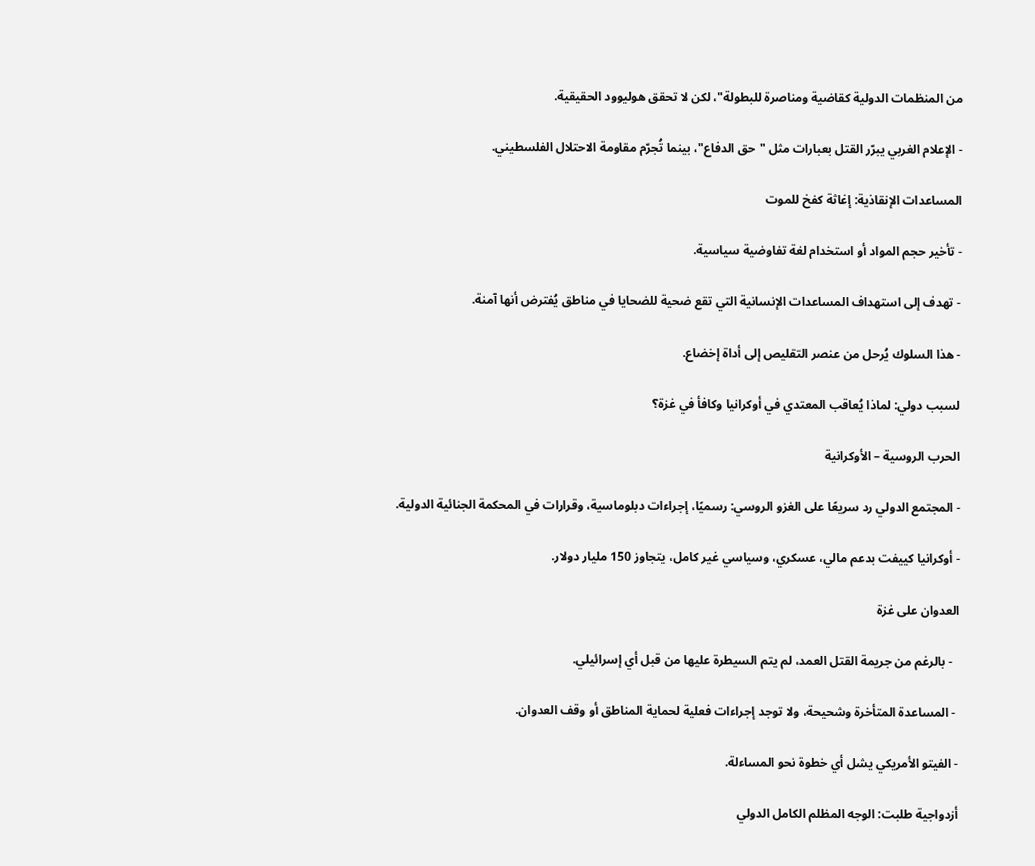من المنظمات الدولية كقاضية ومناصرة للبطولة"، لكن لا تحقق هوليوود الحقيقية.

- الإعلام الغربي يبرّر القتل بعبارات مثل "حق الدفاع"، بينما تُجرّم مقاومة الاحتلال الفلسطيني.

المساعدات الإنقاذية: إغاثة كفخ للموت

- تأخير حجم المواد أو استخدام لغة تفاوضية سياسية.

- تهدف إلى استهداف المساعدات الإنسانية التي تقع ضحية للضحايا في مناطق يُفترض أنها آمنة.

- هذا السلوك يُرحل من عنصر التقليص إلى أداة إخضاع.

لسبب دولي: لماذا يُعاقب المعتدي في أوكرانيا وكافأ في غزة؟

الحرب الروسية – الأوكرانية

- المجتمع الدولي رد سريعًا على الغزو الروسي: رسميًا، إجراءات دبلوماسية، وقرارات في المحكمة الجنائية الدولية.

- أوكرانيا كييفت بدعم مالي، عسكري، وسياسي غير كامل، يتجاوز 150 مليار دولار.

العدوان على غزة

  - بالرغم من جريمة القتل العمد، لم يتم السيطرة عليها من قبل أي إسرائيلي.

 - المساعدة المتأخرة وشحيحة، ولا توجد إجراءات فعلية لحماية المناطق أو وقف العدوان.

- الفيتو الأمريكي يشل أي خطوة نحو المساءلة.

أزدواجية طلبت: الوجه المظلم الكامل الدولي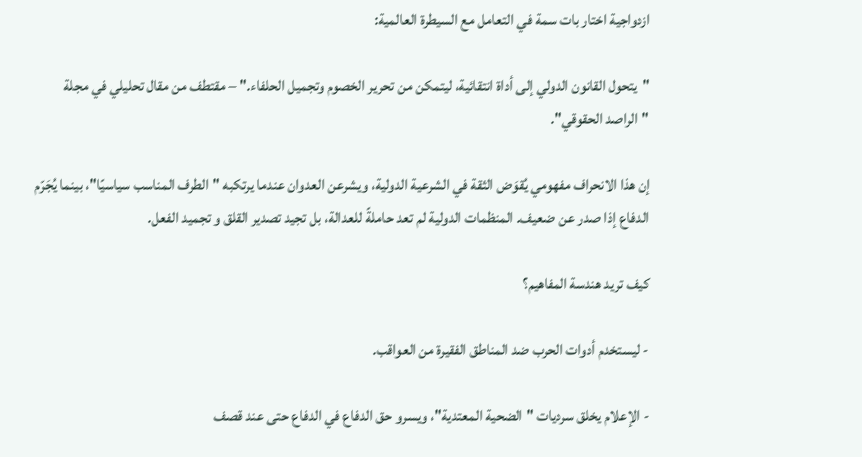ازدواجية اختار بات سمة في التعامل مع السيطرة العالمية:

"يتحول القانون الدولي إلى أداة انتقائية، ليتمكن من تحرير الخصوم وتجميل الحلفاء." – مقتطف من مقال تحليلي في مجلة "الراصد الحقوقي".

إن هذا الانحراف مفهومي يُقوَض الثقة في الشرعية الدولية، ويشرعن العدوان عندما يرتكبه "الطرف المناسب سياسيًا"، بينما يُجَرّم الدفاع إذا صدر عن ضعيف. المنظمات الدولية لم تعد حاملةً للعدالة، بل تجيد تصدير القلق و تجميد الفعل.

كيف تريد هندسة المفاهيم؟

- ليستخدم أدوات الحرب ضد المناطق الفقيرة من العواقب.

- الإعلام يخلق سرديات "الضحية المعتدية"، ويسرو حق الدفاع في الدفاع حتى عند قصف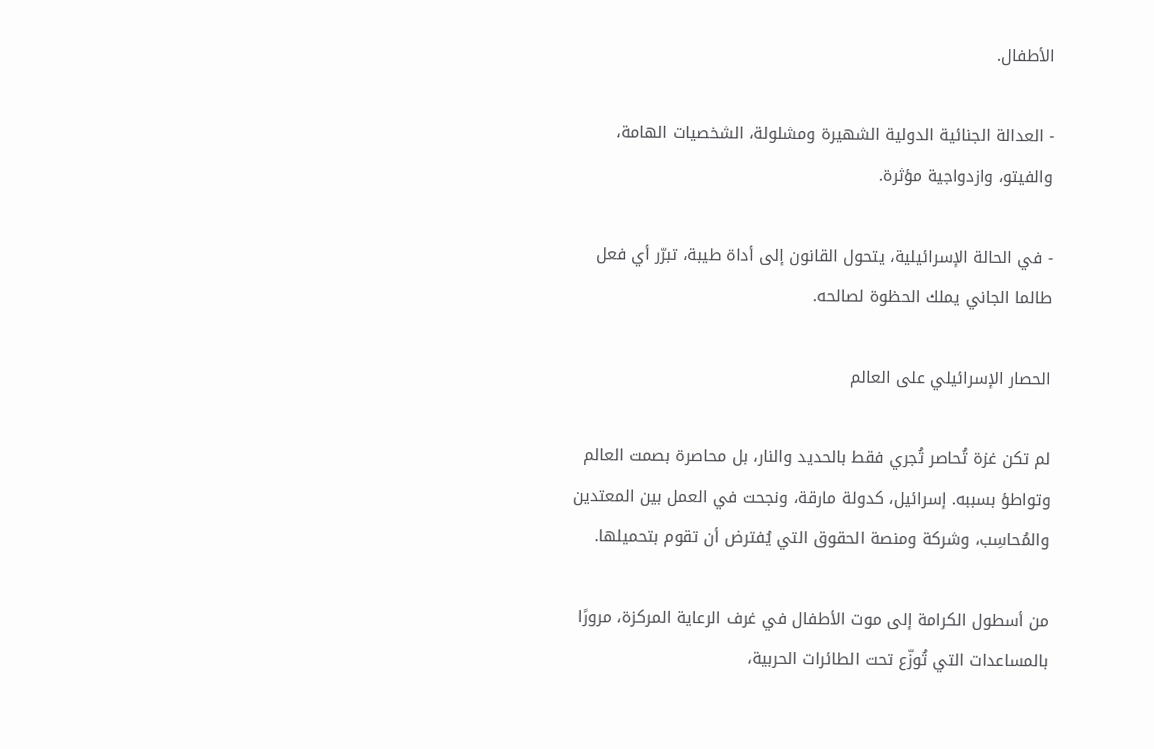الأطفال.

- العدالة الجنائية الدولية الشهيرة ومشلولة، الشخصيات الهامة، والفيتو، وازدواجية مؤثرة.

- في الحالة الإسرائيلية، يتحول القانون إلى أداة طيبة، تبرّر أي فعل طالما الجاني يملك الحظوة لصالحه.

الحصار الإسرائيلي على العالم

لم تكن غزة تُحاصر تُجري فقط بالحديد والنار، بل محاصرة بصمت العالم وتواطؤ بسببه. إسرائيل، كدولة مارقة، ونجحت في العمل بين المعتدين والمُحاسِب، وشركة ومنصة الحقوق التي يُفترض أن تقوم بتحميلها.

من أسطول الكرامة إلى موت الأطفال في غرف الرعاية المركزة، مرورًا بالمساعدات التي تُوزّع تحت الطائرات الحربية،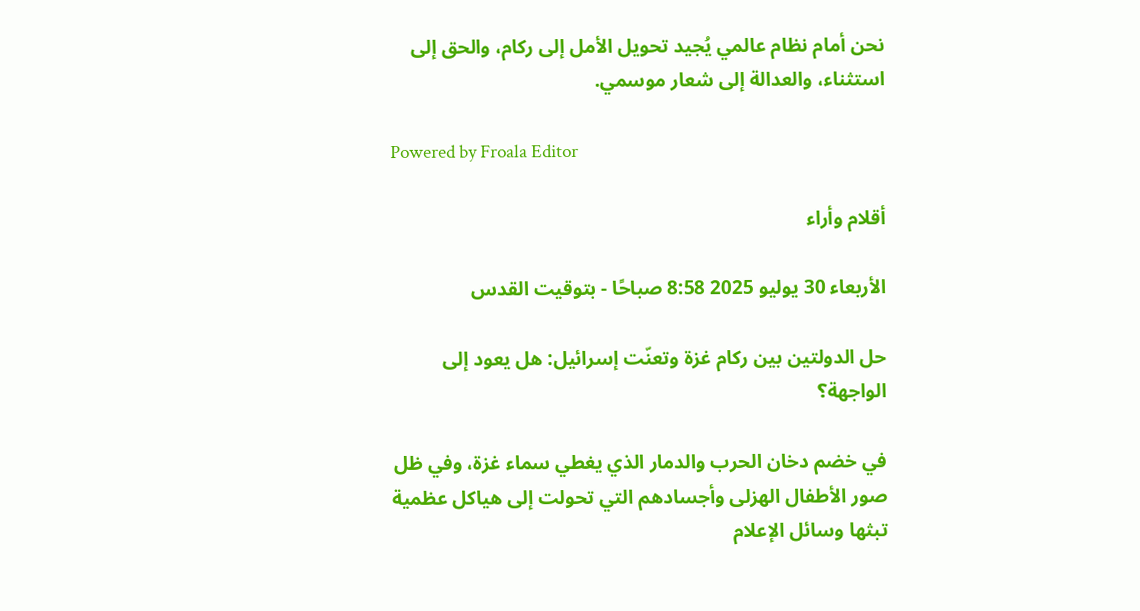نحن أمام نظام عالمي يُجيد تحويل الأمل إلى ركام، والحق إلى استثناء، والعدالة إلى شعار موسمي.

Powered by Froala Editor

أقلام وأراء

الأربعاء 30 يوليو 2025 8:58 صباحًا - بتوقيت القدس

حل الدولتين بين ركام غزة وتعنّت إسرائيل: هل يعود إلى الواجهة؟

في خضم دخان الحرب والدمار الذي يغطي سماء غزة، وفي ظل صور الأطفال الهزلى وأجسادهم التي تحولت إلى هياكل عظمية تبثها وسائل الإعلام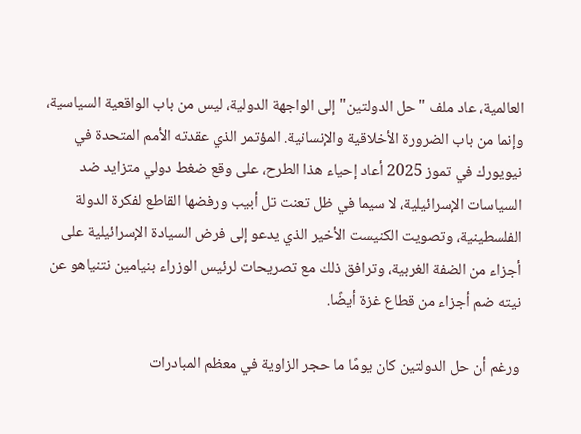العالمية، عاد ملف "حل الدولتين" إلى الواجهة الدولية، ليس من باب الواقعية السياسية، وإنما من باب الضرورة الأخلاقية والإنسانية. المؤتمر الذي عقدته الأمم المتحدة في نيويورك في تموز 2025 أعاد إحياء هذا الطرح، على وقع ضغط دولي متزايد ضد السياسات الإسرائيلية، لا سيما في ظل تعنت تل أبيب ورفضها القاطع لفكرة الدولة الفلسطينية، وتصويت الكنيست الأخير الذي يدعو إلى فرض السيادة الإسرائيلية على أجزاء من الضفة الغربية، وترافق ذلك مع تصريحات لرئيس الوزراء بنيامين نتنياهو عن نيته ضم أجزاء من قطاع غزة أيضًا.

ورغم أن حل الدولتين كان يومًا ما حجر الزاوية في معظم المبادرات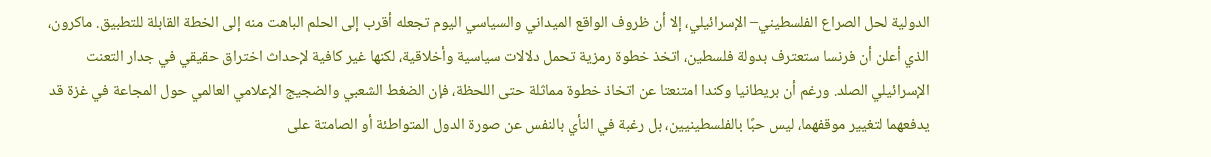الدولية لحل الصراع الفلسطيني– الإسرائيلي، إلا أن ظروف الواقع الميداني والسياسي اليوم تجعله أقرب إلى الحلم الباهت منه إلى الخطة القابلة للتطبيق. ماكرون، الذي أعلن أن فرنسا ستعترف بدولة فلسطين، اتخذ خطوة رمزية تحمل دلالات سياسية وأخلاقية، لكنها غير كافية لإحداث اختراق حقيقي في جدار التعنت الإسرائيلي الصلد. ورغم أن بريطانيا وكندا امتنعتا عن اتخاذ خطوة مماثلة حتى اللحظة، فإن الضغط الشعبي والضجيج الإعلامي العالمي حول المجاعة في غزة قد يدفعهما لتغيير موقفهما، ليس حبًا بالفلسطينيين، بل رغبة في النأي بالنفس عن صورة الدول المتواطئة أو الصامتة على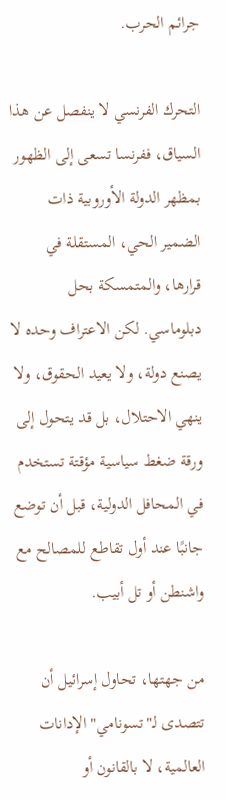جرائم الحرب.

التحرك الفرنسي لا ينفصل عن هذا السياق، ففرنسا تسعى إلى الظهور بمظهر الدولة الأوروبية ذات الضمير الحي، المستقلة في قرارها، والمتمسكة بحل دبلوماسي. لكن الاعتراف وحده لا يصنع دولة، ولا يعيد الحقوق، ولا ينهي الاحتلال، بل قد يتحول إلى ورقة ضغط سياسية مؤقتة تستخدم في المحافل الدولية، قبل أن توضع جانبًا عند أول تقاطع للمصالح مع واشنطن أو تل أبيب.

من جهتها، تحاول إسرائيل أن تتصدى لـ"تسونامي" الإدانات العالمية، لا بالقانون أو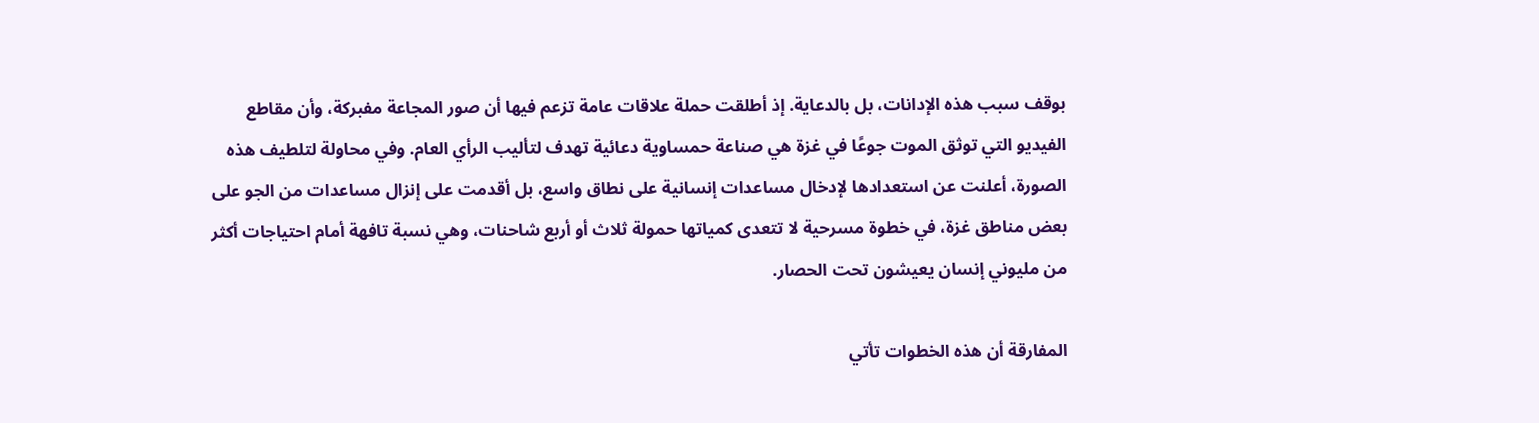بوقف سبب هذه الإدانات، بل بالدعاية. إذ أطلقت حملة علاقات عامة تزعم فيها أن صور المجاعة مفبركة، وأن مقاطع الفيديو التي توثق الموت جوعًا في غزة هي صناعة حمساوية دعائية تهدف لتأليب الرأي العام. وفي محاولة لتلطيف هذه الصورة، أعلنت عن استعدادها لإدخال مساعدات إنسانية على نطاق واسع، بل أقدمت على إنزال مساعدات من الجو على بعض مناطق غزة، في خطوة مسرحية لا تتعدى كمياتها حمولة ثلاث أو أربع شاحنات، وهي نسبة تافهة أمام احتياجات أكثر من مليوني إنسان يعيشون تحت الحصار.

المفارقة أن هذه الخطوات تأتي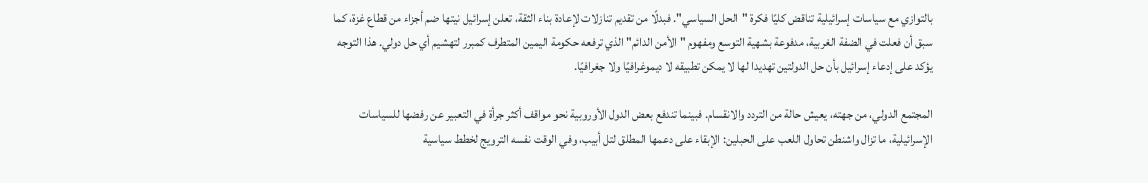بالتوازي مع سياسات إسرائيلية تناقض كليًا فكرة "الحل السياسي". فبدلًا من تقديم تنازلات لإعادة بناء الثقة، تعلن إسرائيل نيتها ضم أجزاء من قطاع غزة، كما سبق أن فعلت في الضفة الغربية، مدفوعة بشهية التوسع ومفهوم "الأمن الدائم" الذي ترفعه حكومة اليمين المتطرف كمبرر لتهشيم أي حل دولي. هذا التوجه يؤكد على إدعاء إسرائيل بأن حل الدولتين تهديدا لها لا يمكن تطبيقه لا ديموغرافيًا ولا جغرافيًا.

المجتمع الدولي، من جهته، يعيش حالة من التردد والانقسام. فبينما تندفع بعض الدول الأوروبية نحو مواقف أكثر جرأة في التعبير عن رفضها للسياسات الإسرائيلية، ما تزال واشنطن تحاول اللعب على الحبلين: الإبقاء على دعمها المطلق لتل أبيب، وفي الوقت نفسه الترويج لخطط سياسية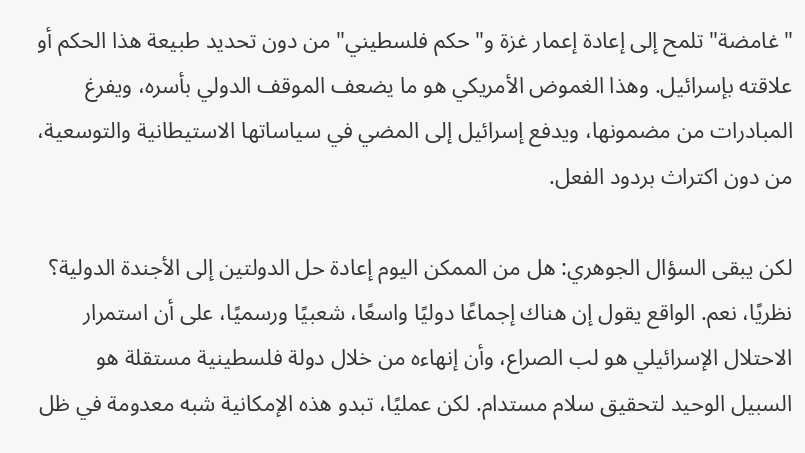"غامضة" تلمح إلى إعادة إعمار غزة و"حكم فلسطيني" من دون تحديد طبيعة هذا الحكم أو علاقته بإسرائيل. وهذا الغموض الأمريكي هو ما يضعف الموقف الدولي بأسره، ويفرغ المبادرات من مضمونها، ويدفع إسرائيل إلى المضي في سياساتها الاستيطانية والتوسعية، من دون اكتراث بردود الفعل.

لكن يبقى السؤال الجوهري: هل من الممكن اليوم إعادة حل الدولتين إلى الأجندة الدولية؟ نظريًا، نعم. الواقع يقول إن هناك إجماعًا دوليًا واسعًا، شعبيًا ورسميًا، على أن استمرار الاحتلال الإسرائيلي هو لب الصراع، وأن إنهاءه من خلال دولة فلسطينية مستقلة هو السبيل الوحيد لتحقيق سلام مستدام. لكن عمليًا، تبدو هذه الإمكانية شبه معدومة في ظل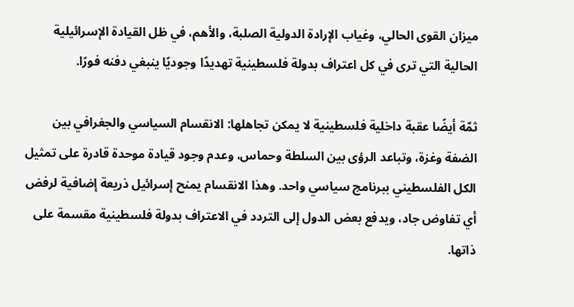ميزان القوى الحالي، وغياب الإرادة الدولية الصلبة، والأهم، في ظل القيادة الإسرائيلية الحالية التي ترى في كل اعتراف بدولة فلسطينية تهديدًا وجوديًا ينبغي دفنه فورًا.

ثمّة أيضًا عقبة داخلية فلسطينية لا يمكن تجاهلها: الانقسام السياسي والجغرافي بين الضفة وغزة، وتباعد الرؤى بين السلطة وحماس، وعدم وجود قيادة موحدة قادرة على تمثيل الكل الفلسطيني ببرنامج سياسي واحد. وهذا الانقسام يمنح إسرائيل ذريعة إضافية لرفض أي تفاوض جاد، ويدفع بعض الدول إلى التردد في الاعتراف بدولة فلسطينية مقسمة على ذاتها.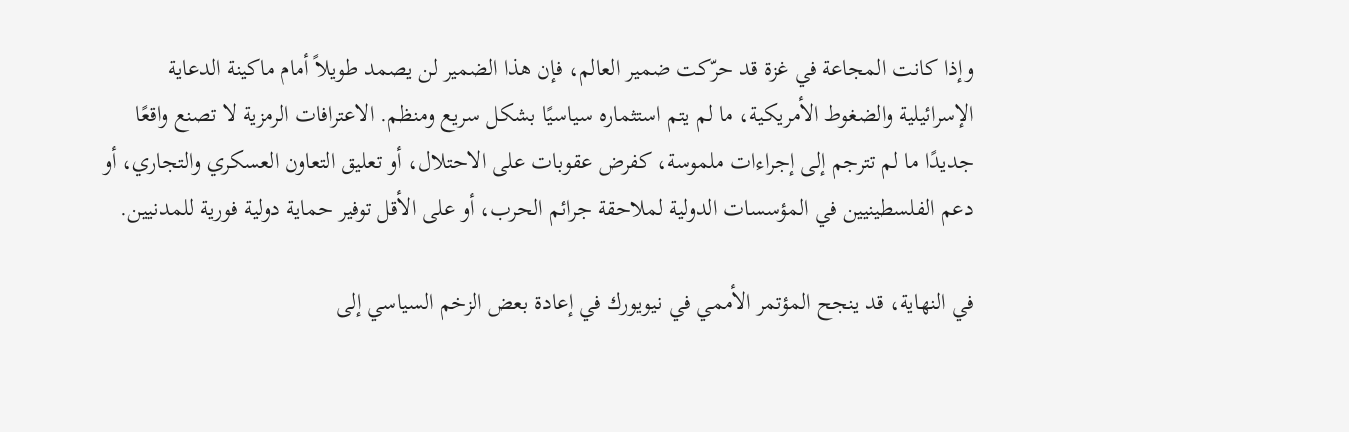وإذا كانت المجاعة في غزة قد حرّكت ضمير العالم، فإن هذا الضمير لن يصمد طويلاً أمام ماكينة الدعاية الإسرائيلية والضغوط الأمريكية، ما لم يتم استثماره سياسيًا بشكل سريع ومنظم. الاعترافات الرمزية لا تصنع واقعًا جديدًا ما لم تترجم إلى إجراءات ملموسة، كفرض عقوبات على الاحتلال، أو تعليق التعاون العسكري والتجاري، أو دعم الفلسطينيين في المؤسسات الدولية لملاحقة جرائم الحرب، أو على الأقل توفير حماية دولية فورية للمدنيين.

في النهاية، قد ينجح المؤتمر الأممي في نيويورك في إعادة بعض الزخم السياسي إلى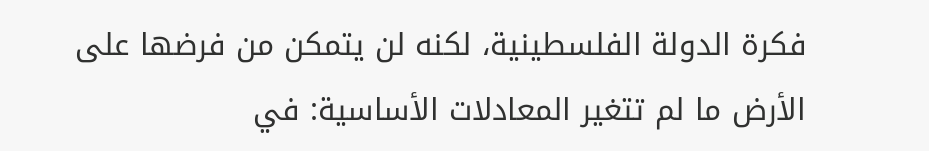فكرة الدولة الفلسطينية، لكنه لن يتمكن من فرضها على الأرض ما لم تتغير المعادلات الأساسية: في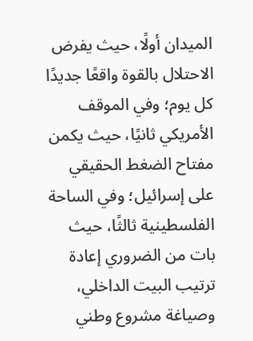الميدان أولًا، حيث يفرض الاحتلال بالقوة واقعًا جديدًا كل يوم؛ وفي الموقف الأمريكي ثانيًا، حيث يكمن مفتاح الضغط الحقيقي على إسرائيل؛ وفي الساحة الفلسطينية ثالثًا، حيث بات من الضروري إعادة ترتيب البيت الداخلي، وصياغة مشروع وطني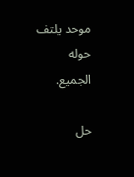موحد يلتف حوله الجميع.

حل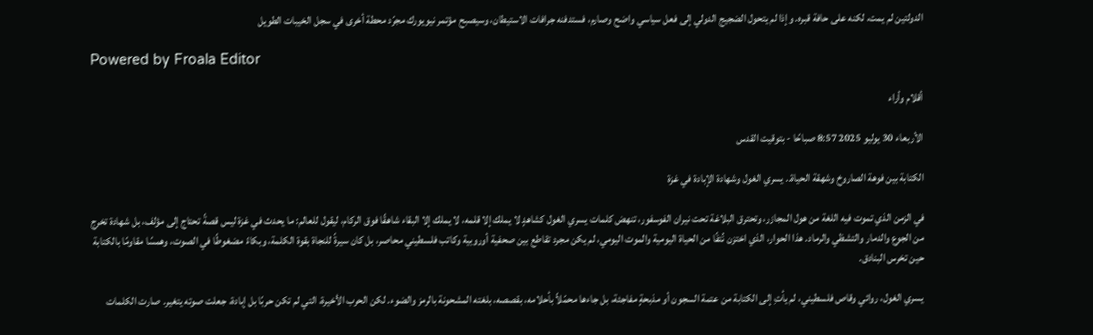الدولتين لم يمت، لكنه على حافة قبره. وإذا لم يتحول الضجيج الدولي إلى فعل سياسي واضح وصارم، فستدفنه جرافات الاستيطان، وسيصبح مؤتمر نيويورك مجرّد محطة أخرى في سجل الخيبات الطويل

Powered by Froala Editor

أقلام وأراء

الأربعاء 30 يوليو 2025 8:57 صباحًا - بتوقيت القدس

الكتابة بين فوهة الصاروخ وشهقة الحياة.. يسري الغول وشهادة الإبادة في غزة

في الزمن الذي تموت فيه اللغة من هول المجازر، وتحترق البلاغة تحت نيران الفوسفور، تنهض كلمات يسري الغول كشاهدٍ لا يملك إلا قلمه، لا يملك إلا البقاء شاهقًا فوق الركام، ليقول للعالم: ما يحدث في غزة ليس قصةً تحتاج إلى مؤلف، بل شهادة تخرج من الجوع والدمار والتشظي والرماد. هذا الحوار، الذي اختزن نُتفًا من الحياة اليومية والموت اليومي، لم يكن مجرد تقاطع بين صحفية أوروبية وكاتب فلسطيني محاصر، بل كان سيرةً للنجاة بقوة الكلمة، وبكاءً مضغوطًا في الصوت، وهمسًا مقاومًا بالكتابة حين تخرس البنادق.

يسري الغول، روائي وقاص فلسطيني، لم يأتِ إلى الكتابة من عتمة السجون أو مذبحةٍ مفاجئة، بل جاءها محمّلاً بأحلامه، بقصصه، بلغته المشحونة بالرمز والضوء. لكن الحرب الأخيرة، التي لم تكن حربًا بل إبادة، جعلت صوته يتغير. صارت الكلمات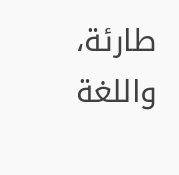طارئة، واللغة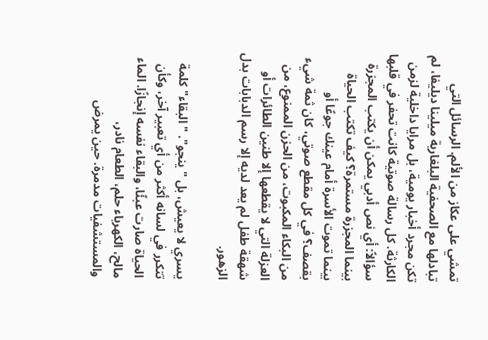تمشي على عكاز من الألم. الرسائل التي تبادلها مع الصحفية البلغارية ميلينا ديليفا، لم تكن مجرد أخبار يومية، بل مرايا داخلية لزمن الكارثة. كل رسالة صوتية كانت تحفر في قلبها سؤالاً: أي نص أدبي يمكن أن يكتب المجزرة بينما المجزرة مستمرة؟ كيف تكتب الحياة بينما تموت الأسرة أمام عينك جوعًا أو بقصف؟ في كل مقطع صوتي، كان ثمة شيء من البكاء المكبوت، من الحزن الممنوع، من العزلة التي لا يقطعها إلا طنين الطائرات أو شهقة طفل لم يعد لديه إلا رسم الدبابات بدل الزهور.

يسري لا يعيش، بل "ينجو". "البقاء" كلمة تتكرر في لسانه أكثر من أي تعبير آخر، وكأن الحياة صارت عبئًا، والبقاء نفسه إنجازًا. الماء مالح، الكهرباء حلم، الطعام نادر، والمستشفيات مدمرة. حين يمرض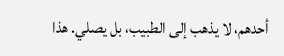أحدهم، لا يذهب إلى الطبيب، بل يصلي. هذا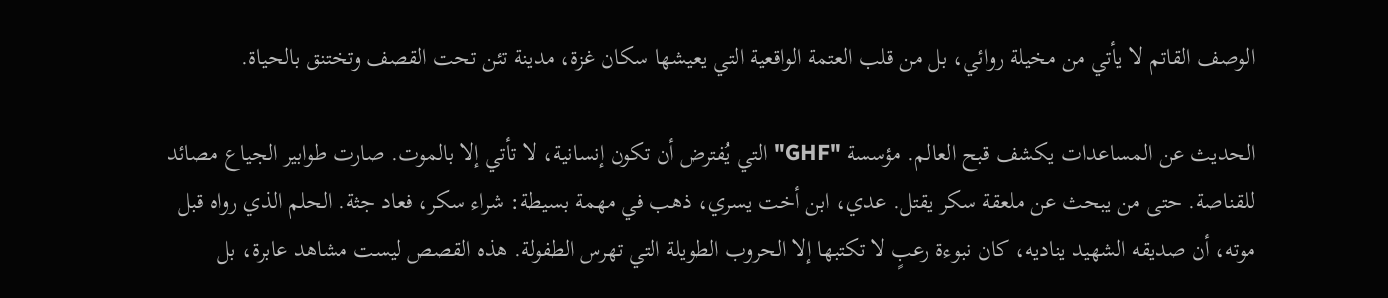الوصف القاتم لا يأتي من مخيلة روائي، بل من قلب العتمة الواقعية التي يعيشها سكان غزة، مدينة تئن تحت القصف وتختنق بالحياة.

الحديث عن المساعدات يكشف قبح العالم. مؤسسة "GHF" التي يُفترض أن تكون إنسانية، لا تأتي إلا بالموت. صارت طوابير الجياع مصائد للقناصة. حتى من يبحث عن ملعقة سكر يقتل. عدي، ابن أخت يسري، ذهب في مهمة بسيطة: شراء سكر، فعاد جثة. الحلم الذي رواه قبل موته، أن صديقه الشهيد يناديه، كان نبوءة رعبٍ لا تكتبها إلا الحروب الطويلة التي تهرس الطفولة. هذه القصص ليست مشاهد عابرة، بل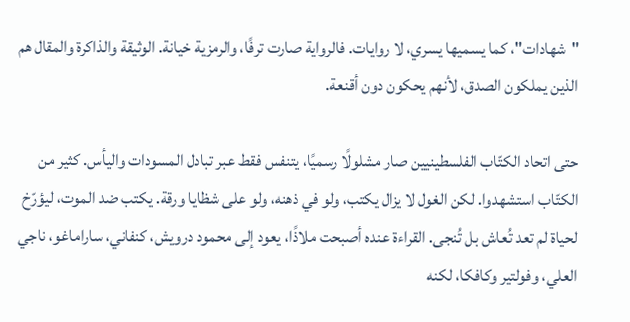"شهادات"، كما يسميها يسري، لا روايات. فالرواية صارت ترفًا، والرمزية خيانة. الوثيقة والذاكرة والمقال هم الذين يملكون الصدق، لأنهم يحكون دون أقنعة.

حتى اتحاد الكتّاب الفلسطينيين صار مشلولًا رسميًا، يتنفس فقط عبر تبادل المسودات واليأس. كثير من الكتّاب استشهدوا. لكن الغول لا يزال يكتب، ولو في ذهنه، ولو على شظايا ورقة. يكتب ضد الموت، ليؤرّخ لحياة لم تعد تُعاش بل تُنجى. القراءة عنده أصبحت ملاذًا، يعود إلى محمود درويش، كنفاني، ساراماغو، ناجي العلي، وفولتير وكافكا، لكنه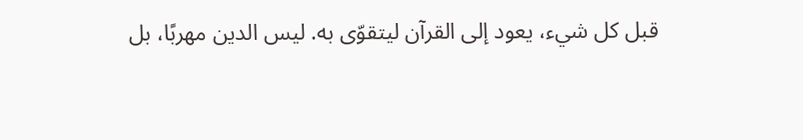قبل كل شيء، يعود إلى القرآن ليتقوّى به. ليس الدين مهربًا، بل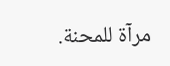مرآة للمحنة.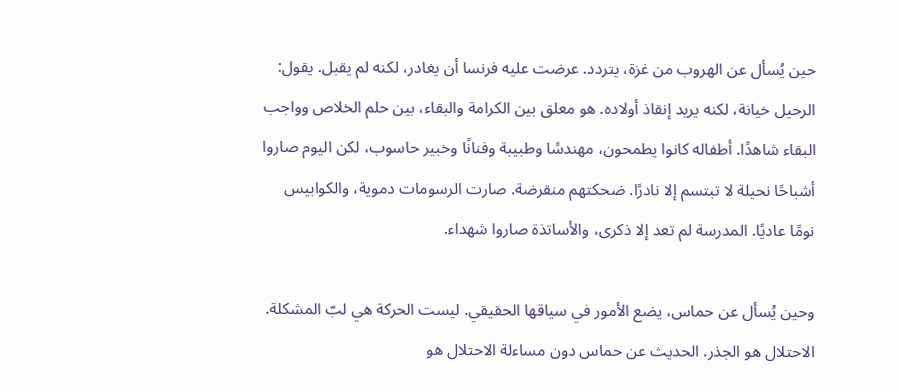حين يُسأل عن الهروب من غزة، يتردد. عرضت عليه فرنسا أن يغادر، لكنه لم يقبل. يقول: الرحيل خيانة، لكنه يريد إنقاذ أولاده. هو معلق بين الكرامة والبقاء، بين حلم الخلاص وواجب البقاء شاهدًا. أطفاله كانوا يطمحون، مهندسًا وطبيبة وفنانًا وخبير حاسوب، لكن اليوم صاروا أشباحًا نحيلة لا تبتسم إلا نادرًا. ضحكتهم منقرضة. صارت الرسومات دموية، والكوابيس نومًا عاديًا. المدرسة لم تعد إلا ذكرى، والأساتذة صاروا شهداء.

وحين يُسأل عن حماس، يضع الأمور في سياقها الحقيقي. ليست الحركة هي لبّ المشكلة. الاحتلال هو الجذر. الحديث عن حماس دون مساءلة الاحتلال هو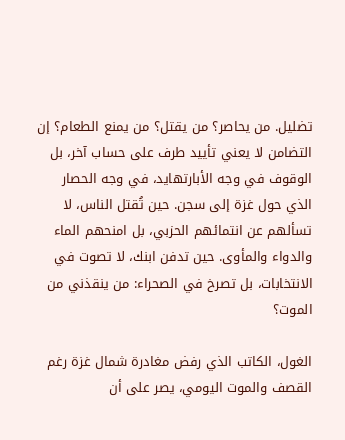تضليل. من يحاصر؟ من يقتل؟ من يمنع الطعام؟ إن التضامن لا يعني تأييد طرف على حساب آخر، بل الوقوف في وجه الأبارتهايد، في وجه الحصار الذي حول غزة إلى سجن. حين تُقتل الناس، لا تسألهم عن انتمائهم الحزبي، بل امنحهم الماء والدواء والمأوى. حين تدفن ابنك، لا تصوت في الانتخابات، بل تصرخ في الصحراء: من ينقذني من الموت؟

الغول، الكاتب الذي رفض مغادرة شمال غزة رغم القصف والموت اليومي، يصر على أن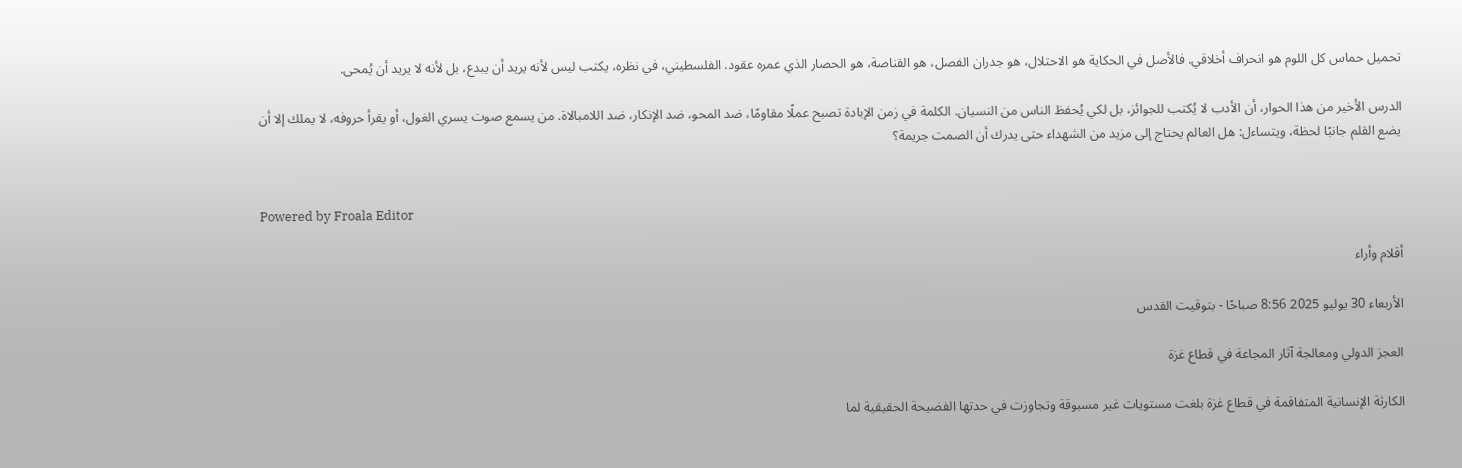تحميل حماس كل اللوم هو انحراف أخلاقي. فالأصل في الحكاية هو الاحتلال، هو جدران الفصل، هو القناصة، هو الحصار الذي عمره عقود. الفلسطيني، في نظره، يكتب ليس لأنه يريد أن يبدع، بل لأنه لا يريد أن يُمحى.

الدرس الأخير من هذا الحوار، أن الأدب لا يُكتب للجوائز، بل لكي يُحفظ الناس من النسيان. الكلمة في زمن الإبادة تصبح عملًا مقاومًا، ضد المحو، ضد الإنكار، ضد اللامبالاة. من يسمع صوت يسري الغول، أو يقرأ حروفه، لا يملك إلا أن يضع القلم جانبًا لحظة، ويتساءل: هل العالم يحتاج إلى مزيد من الشهداء حتى يدرك أن الصمت جريمة؟


Powered by Froala Editor

أقلام وأراء

الأربعاء 30 يوليو 2025 8:56 صباحًا - بتوقيت القدس

العجز الدولي ومعالجة آثار المجاعة في قطاع غزة

الكارثة الإنسانية المتفاقمة في قطاع غزة بلغت مستويات غير مسبوقة وتجاوزت في حدتها الفضيحة الحقيقية لما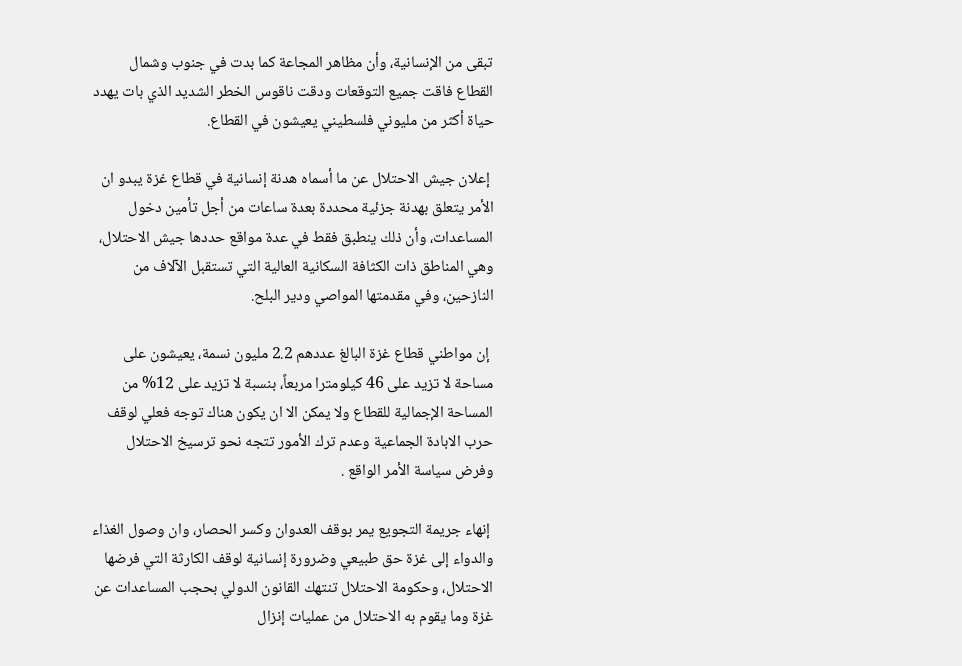تبقى من الإنسانية، وأن مظاهر المجاعة كما بدت في جنوب وشمال القطاع فاقت جميع التوقعات ودقت ناقوس الخطر الشديد الذي بات يهدد حياة أكثر من مليوني فلسطيني يعيشون في القطاع.

 إعلان جيش الاحتلال عن ما أسماه هدنة إنسانية في قطاع غزة يبدو ان الأمر يتعلق بهدنة جزئية محددة بعدة ساعات من أجل تأمين دخول المساعدات، وأن ذلك ينطبق فقط في عدة مواقع حددها جيش الاحتلال، وهي المناطق ذات الكثافة السكانية العالية التي تستقبل الآلاف من النازحين، وفي مقدمتها المواصي ودير البلح.

 إن مواطني قطاع غزة البالغ عددهم 2.2 مليون نسمة، يعيشون على مساحة لا تزيد على 46 كيلومترا مربعاً، بنسبة لا تزيد على 12% من المساحة الإجمالية للقطاع ولا يمكن الا ان يكون هناك توجه فعلي لوقف حرب الابادة الجماعية وعدم ترك الأمور تتجه نحو ترسيخ الاحتلال وفرض سياسة الأمر الواقع .

 إنهاء جريمة التجويع يمر بوقف العدوان وكسر الحصار، وان وصول الغذاء والدواء إلى غزة حق طبيعي وضرورة إنسانية لوقف الكارثة التي فرضها الاحتلال، وحكومة الاحتلال تنتهك القانون الدولي بحجب المساعدات عن غزة وما يقوم به الاحتلال من عمليات إنزال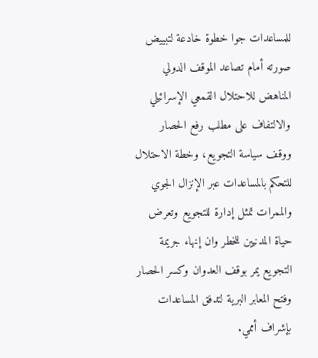للمساعدات جوا خطوة خادعة لتبييض صورته أمام تصاعد الموقف الدولي المناهض للاحتلال القمعي الإسرائيلي والالتفاف على مطلب رفع الحصار ووقف سياسة التجويع، وخطة الاحتلال للتحكم بالمساعدات عبر الإنزال الجوي والممرات تمثل إدارة للتجويع وتعرض حياة المدنيين للخطر وان إنهاء جريمة التجويع يمر بوقف العدوان وكسر الحصار وفتح المعابر البرية لتدفق المساعدات بإشراف أممي.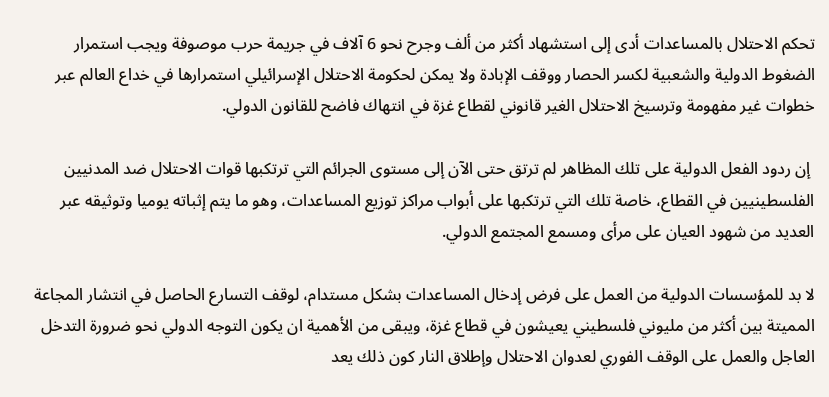تحكم الاحتلال بالمساعدات أدى إلى استشهاد أكثر من ألف وجرح نحو 6 آلاف في جريمة حرب موصوفة ويجب استمرار الضغوط الدولية والشعبية لكسر الحصار ووقف الإبادة ولا يمكن لحكومة الاحتلال الإسرائيلي استمرارها في خداع العالم عبر خطوات غير مفهومة وترسيخ الاحتلال الغير قانوني لقطاع غزة في انتهاك فاضح للقانون الدولي.

 إن ردود الفعل الدولية على تلك المظاهر لم ترتق حتى الآن إلى مستوى الجرائم التي ترتكبها قوات الاحتلال ضد المدنيين الفلسطينيين في القطاع، خاصة تلك التي ترتكبها على أبواب مراكز توزيع المساعدات، وهو ما يتم إثباته يوميا وتوثيقه عبر العديد من شهود العيان على مرأى ومسمع المجتمع الدولي.

لا بد للمؤسسات الدولية من العمل على فرض إدخال المساعدات بشكل مستدام، لوقف التسارع الحاصل في انتشار المجاعة المميتة بين أكثر من مليوني فلسطيني يعيشون في قطاع غزة، ويبقى من الأهمية ان يكون التوجه الدولي نحو ضرورة التدخل العاجل والعمل على الوقف الفوري لعدوان الاحتلال وإطلاق النار كون ذلك يعد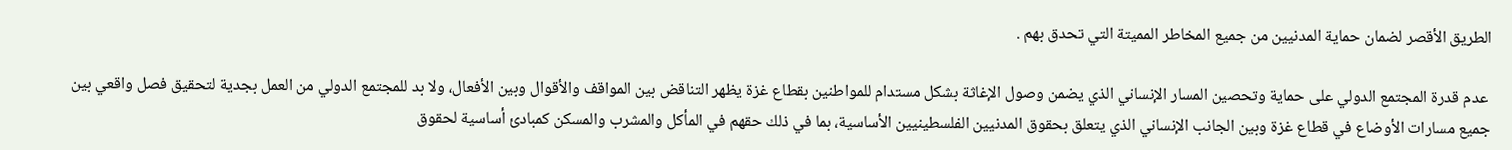الطريق الأقصر لضمان حماية المدنيين من جميع المخاطر المميتة التي تحدق بهم .

 عدم قدرة المجتمع الدولي على حماية وتحصين المسار الإنساني الذي يضمن وصول الإغاثة بشكل مستدام للمواطنين بقطاع غزة يظهر التناقض بين المواقف والأقوال وبين الأفعال، ولا بد للمجتمع الدولي من العمل بجدية لتحقيق فصل واقعي بين جميع مسارات الأوضاع في قطاع غزة وبين الجانب الإنساني الذي يتعلق بحقوق المدنيين الفلسطينيين الأساسية، بما في ذلك حقهم في المأكل والمشرب والمسكن كمبادئ أساسية لحقوق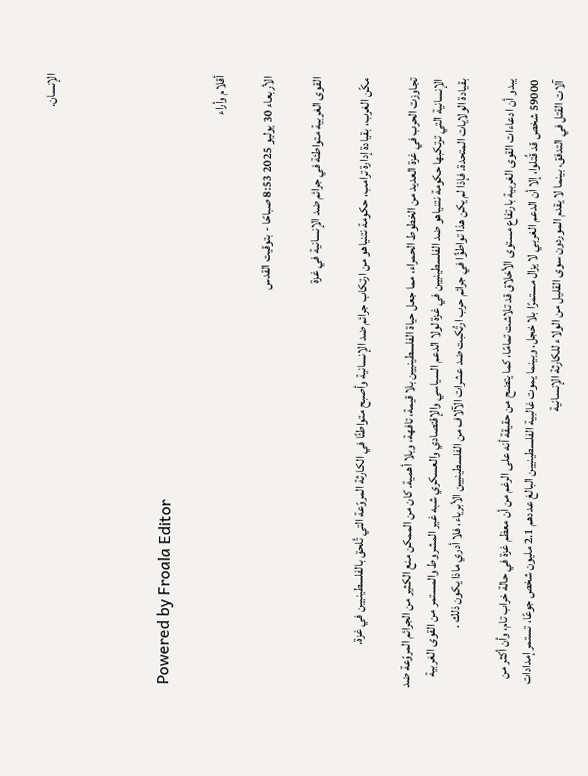الإنسان.




Powered by Froala Editor

أقلام وأراء

الأربعاء 30 يوليو 2025 8:53 صباحًا - بتوقيت القدس

القوى الغربية متواطئة في جرائم ضد الإنسانية في غزة

مكّن الغرب، بقيادة إدارة ترامب، حكومة نتنياهو من ارتكاب جرائم ضد الإنسانية وأصبح متواطئًا في الكارثة المروّعة التي تُلحق بالفلسطينيين في غزة.

تجاوزت الحرب في غزة العديد من الخطوط الحمراء، مما جعل حياة الفلسطينيين بلا قيمة، تافهة، وبلا أهمية. كان من الممكن منع الكثير من الجرائم المروّعة ضد الإنسانية التي ترتكبها حكومة نتنياهو ضد الفلسطينيين في غزة لولا الدعم السياسي والإقتصادي والعسكري شبه غير المشروط والمستمر من القوى الغربية بقيادة الولايات المتحدة. فإذا لم يكن هذا تواطؤًا في جرائم حرب ارتُكبت ضد عشرات الآلاف من الفلسطينيين الأبرياء، فلا أدري ماذا يكون ذلك .

يبدو أن ادعاءات القوى الغربية بارتفاع مستوى الأخلاق قد تلاشت تمامًا، كما يتضح من حقيقة أنه على الرغم من أن معظم غزة في حالة خراب تام، وأن أكثر من 59000 شخص قد قُتلوا، إلا أن الدعم الغربي لا يزال مستمرًا بلا خجل. وبينما يموت غالبية الفلسطينيين البالغ عددهم 2.1 مليون شخص جوعًا، تستمر إمدادات آلات القتل في التدفق، بينما لا يقدم الموردون سوى القليل من الولاء للكارثة الإنسانية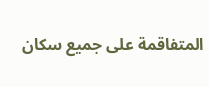المتفاقمة على جميع سكان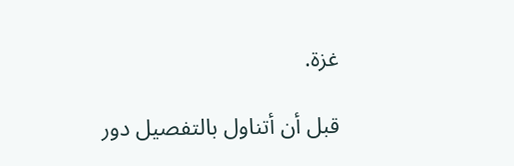غزة.

قبل أن أتناول بالتفصيل دور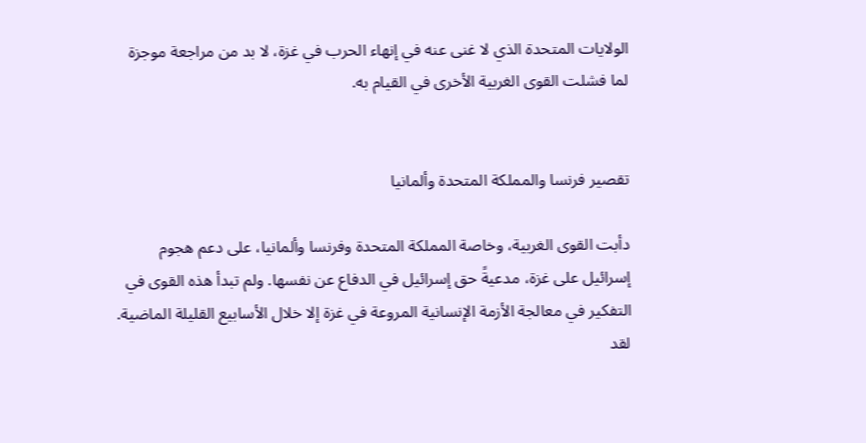الولايات المتحدة الذي لا غنى عنه في إنهاء الحرب في غزة، لا بد من مراجعة موجزة لما فشلت القوى الغربية الأخرى في القيام به.


تقصير فرنسا والمملكة المتحدة وألمانيا

دأبت القوى الغربية، وخاصة المملكة المتحدة وفرنسا وألمانيا، على دعم هجوم إسرائيل على غزة، مدعيةً حق إسرائيل في الدفاع عن نفسها. ولم تبدأ هذه القوى في التفكير في معالجة الأزمة الإنسانية المروعة في غزة إلا خلال الأسابيع القليلة الماضية. لقد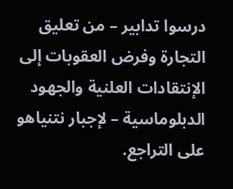درسوا تدابير – من تعليق التجارة وفرض العقوبات إلى الإنتقادات العلنية والجهود الدبلوماسية – لإجبار نتنياهو على التراجع.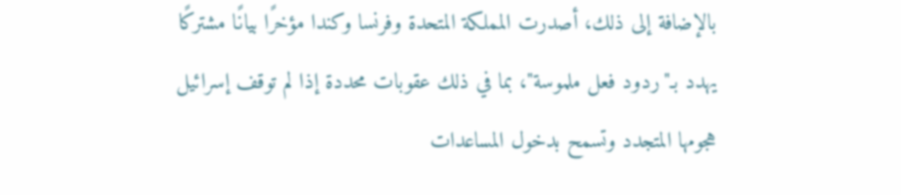بالإضافة إلى ذلك، أصدرت المملكة المتحدة وفرنسا وكندا مؤخرًا بيانًا مشتركًا يهدد بـ"ردود فعل ملموسة"، بما في ذلك عقوبات محددة إذا لم توقف إسرائيل هجومها المتجدد وتسمح بدخول المساعدات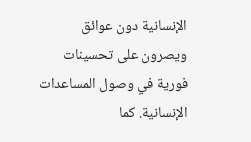الإنسانية دون عوائق ويصرون على تحسينات فورية في وصول المساعدات الإنسانية. كما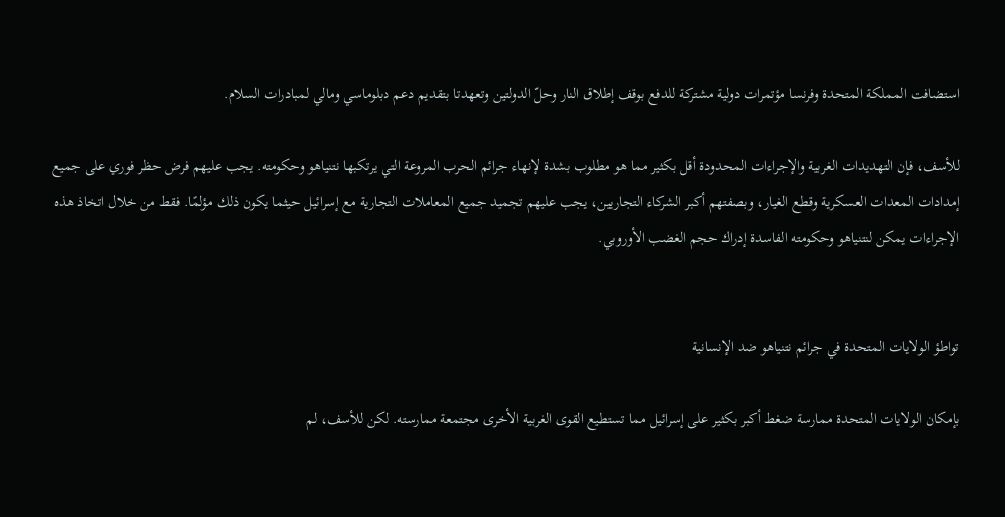استضافت المملكة المتحدة وفرنسا مؤتمرات دولية مشتركة للدفع بوقف إطلاق النار وحلّ الدولتين وتعهدتا بتقديم دعم دبلوماسي ومالي لمبادرات السلام.

للأسف، فإن التهديدات الغربية والإجراءات المحدودة أقل بكثير مما هو مطلوب بشدة لإنهاء جرائم الحرب المروعة التي يرتكبها نتنياهو وحكومته. يجب عليهم فرض حظر فوري على جميع إمدادات المعدات العسكرية وقطع الغيار، وبصفتهم أكبر الشركاء التجاريين، يجب عليهم تجميد جميع المعاملات التجارية مع إسرائيل حيثما يكون ذلك مؤلمًا. فقط من خلال اتخاذ هذه الإجراءات يمكن لنتنياهو وحكومته الفاسدة إدراك حجم الغضب الأوروبي.


تواطؤ الولايات المتحدة في جرائم نتنياهو ضد الإنسانية

بإمكان الولايات المتحدة ممارسة ضغط أكبر بكثير على إسرائيل مما تستطيع القوى الغربية الأخرى مجتمعة ممارسته. لكن للأسف، لم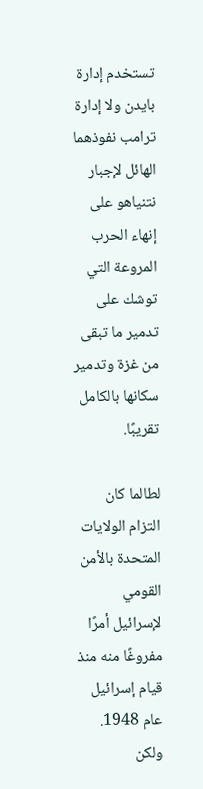تستخدم إدارة بايدن ولا إدارة ترامب نفوذهما الهائل لإجبار نتنياهو على إنهاء الحرب المروعة التي توشك على تدمير ما تبقى من غزة وتدمير سكانها بالكامل تقريبًا.

لطالما كان التزام الولايات المتحدة بالأمن القومي لإسرائيل أمرًا مفروغًا منه منذ قيام إسرائيل عام 1948. ولكن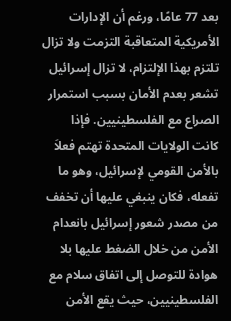بعد 77 عامًا، ورغم أن الإدارات الأمريكية المتعاقبة التزمت ولا تزال تلتزم بهذا الإلتزام، لا تزال إسرائيل تشعر بعدم الأمان بسبب استمرار الصراع مع الفلسطينيين. فإذا كانت الولايات المتحدة تهتم فعلاَ بالأمن القومي لإسرائيل، وهو ما تفعله، فكان ينبغي عليها أن تخفف من مصدر شعور إسرائيل بانعدام الأمن من خلال الضغط عليها بلا هوادة للتوصل إلى اتفاق سلام مع الفلسطينيين، حيث يقع الأمن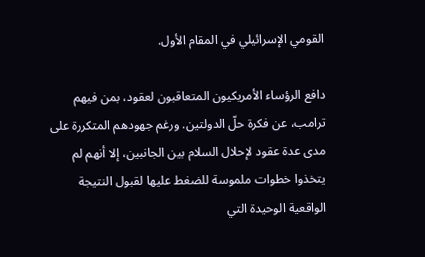القومي الإسرائيلي في المقام الأول.

دافع الرؤساء الأمريكيون المتعاقبون لعقود، بمن فيهم ترامب، عن فكرة حلّ الدولتين. ورغم جهودهم المتكررة على مدى عدة عقود لإحلال السلام بين الجانبين، إلا أنهم لم يتخذوا خطوات ملموسة للضغط عليها لقبول النتيجة الواقعية الوحيدة التي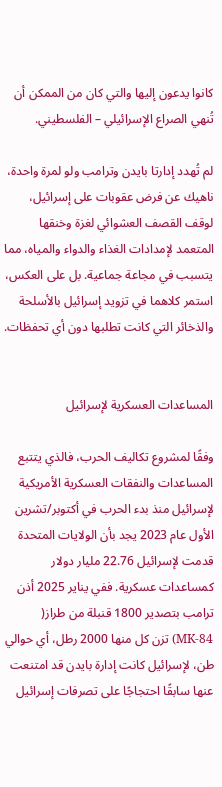كانوا يدعون إليها والتي كان من الممكن أن تُنهي الصراع الإسرائيلي – الفلسطيني.

لم تُهدد إدارتا بايدن وترامب ولو لمرة واحدة، ناهيك عن فرض عقوبات على إسرائيل، لوقف القصف العشوائي لغزة وخنقها المتعمد لإمدادات الغذاء والدواء والمياه، مما يتسبب في مجاعة جماعية. بل على العكس، استمر كلاهما في تزويد إسرائيل بالأسلحة والذخائر التي كانت تطلبها دون أي تحفظات.


المساعدات العسكرية لإسرائيل

وفقًا لمشروع تكاليف الحرب، فالذي يتتبع المساعدات والنفقات العسكرية الأمريكية لإسرائيل منذ بدء الحرب في أكتوبر/تشرين الأول عام 2023 يجد بأن الولايات المتحدة قدمت لإسرائيل 22.76 مليار دولار كمساعدات عسكرية. ففي يناير 2025 أذن ترامب بتصدير 1800 قنبلة من طراز( MK-84) تزن كل منها 2000 رطل، أي حوالي طن، لإسرائيل كانت إدارة بايدن قد امتنعت عنها سابقًا احتجاجًا على تصرفات إسرائيل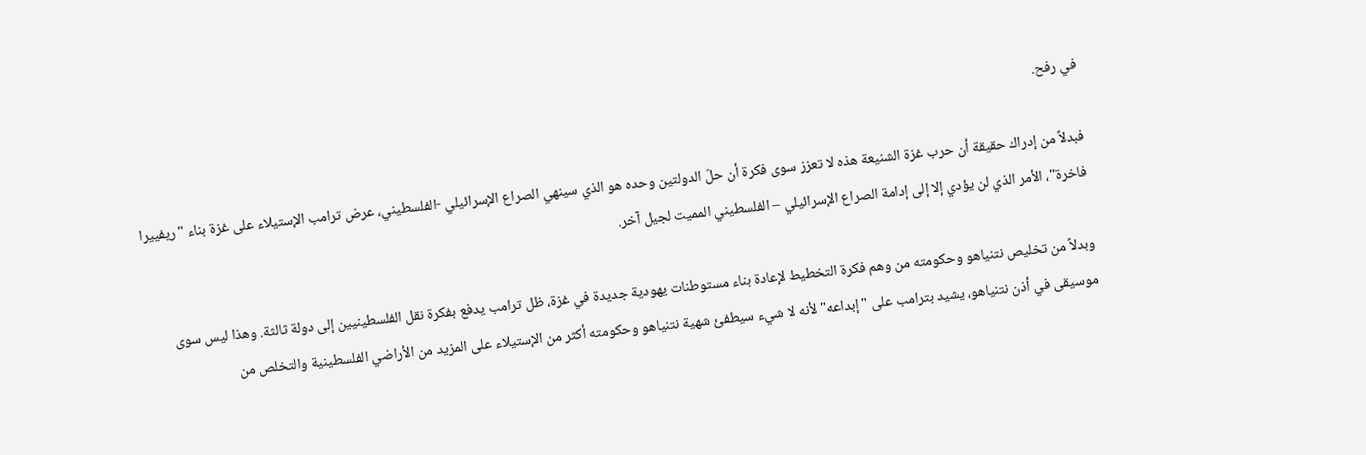في رفح.

فبدلاً من إدراك حقيقة أن حرب غزة الشنيعة هذه لا تعزز سوى فكرة أن حلّ الدولتين وحده هو الذي سينهي الصراع الإسرائيلي -الفلسطيني، عرض ترامب الإستيلاء على غزة بناء "ريفييرا فاخرة"، الأمر الذي لن يؤدي إلا إلى إدامة الصراع الإسرائيلي – الفلسطيني المميت لجيل آخر.

وبدلاً من تخليص نتنياهو وحكومته من وهم فكرة التخطيط لإعادة بناء مستوطنات يهودية جديدة في غزة، ظل ترامب يدفع بفكرة نقل الفلسطينيين إلى دولة ثالثة. وهذا ليس سوى موسيقى في أذن نتنياهو، يشيد بترامب على "إبداعه" لأنه لا شيء سيطفئ شهية نتنياهو وحكومته أكثر من الإستيلاء على المزيد من الأراضي الفلسطينية والتخلص من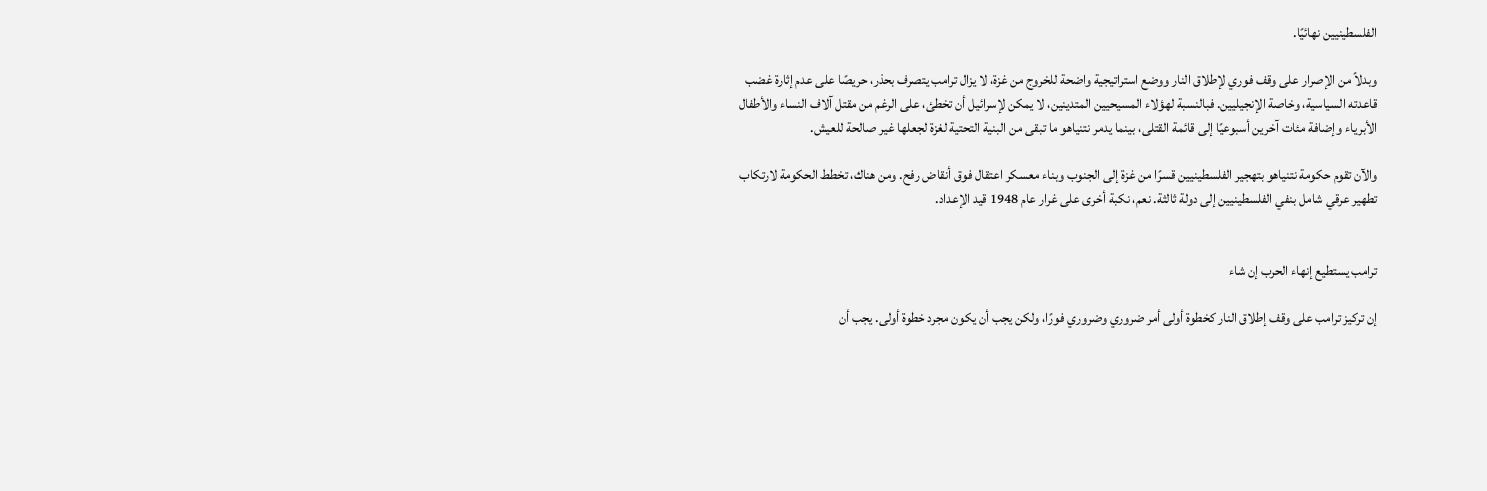الفلسطينيين نهائيًا.

وبدلاً من الإصرار على وقف فوري لإطلاق النار ووضع استراتيجية واضحة للخروج من غزة، لا يزال ترامب يتصرف بحذر، حريصًا على عدم إثارة غضب قاعدته السياسية، وخاصة الإنجيليين. فبالنسبة لهؤلاء المسيحيين المتدينين، لا يمكن لإسرائيل أن تخطئ، على الرغم من مقتل آلاف النساء والأطفال الأبرياء وإضافة مئات آخرين أسبوعيًا إلى قائمة القتلى، بينما يدمر نتنياهو ما تبقى من البنية التحتية لغزة لجعلها غير صالحة للعيش.

والآن تقوم حكومة نتنياهو بتهجير الفلسطينيين قسرًا من غزة إلى الجنوب وبناء معسكر اعتقال فوق أنقاض رفح. ومن هناك، تخطط الحكومة لارتكاب تطهير عرقي شامل بنفي الفلسطينيين إلى دولة ثالثة. نعم، نكبة أخرى على غرار عام 1948 قيد الإعداد.


ترامب يستطيع إنهاء الحرب إن شاء

إن تركيز ترامب على وقف إطلاق النار كخطوة أولى أمر ضروري وضروري فورًا، ولكن يجب أن يكون مجرد خطوة أولى. يجب أن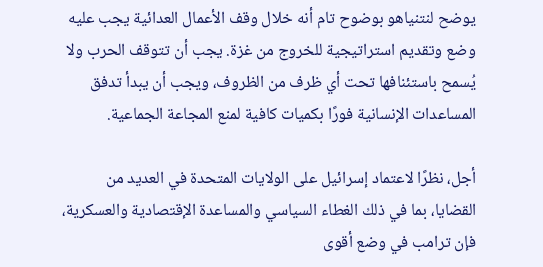يوضح لنتنياهو بوضوح تام أنه خلال وقف الأعمال العدائية يجب عليه وضع وتقديم استراتيجية للخروج من غزة. يجب أن تتوقف الحرب ولا يُسمح باستئنافها تحت أي ظرف من الظروف، ويجب أن يبدأ تدفق المساعدات الإنسانية فورًا بكميات كافية لمنع المجاعة الجماعية.

أجل، نظرًا لاعتماد إسرائيل على الولايات المتحدة في العديد من القضايا، بما في ذلك الغطاء السياسي والمساعدة الإقتصادية والعسكرية، فإن ترامب في وضع أقوى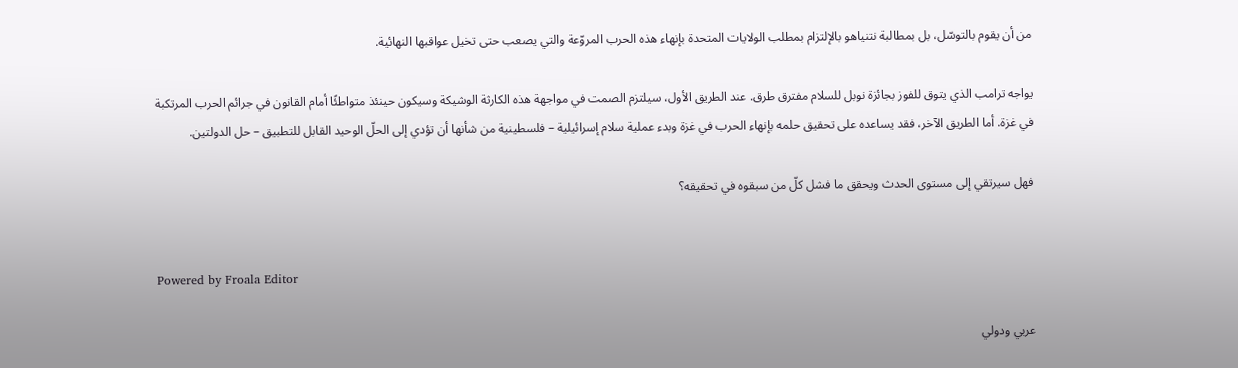من أن يقوم بالتوسّل، بل بمطالبة نتنياهو بالإلتزام بمطلب الولايات المتحدة بإنهاء هذه الحرب المروّعة والتي يصعب حتى تخيل عواقبها النهائية.

يواجه ترامب الذي يتوق للفوز بجائزة نوبل للسلام مفترق طرق. عند الطريق الأول، سيلتزم الصمت في مواجهة هذه الكارثة الوشيكة وسيكون حينئذ متواطئًا أمام القانون في جرائم الحرب المرتكبة في غزة. أما الطريق الآخر، فقد يساعده على تحقيق حلمه بإنهاء الحرب في غزة وبدء عملية سلام إسرائيلية – فلسطينية من شأنها أن تؤدي إلى الحلّ الوحيد القابل للتطبيق – حل الدولتين.

فهل سيرتقي إلى مستوى الحدث ويحقق ما فشل كلّ من سبقوه في تحقيقه؟


Powered by Froala Editor

عربي ودولي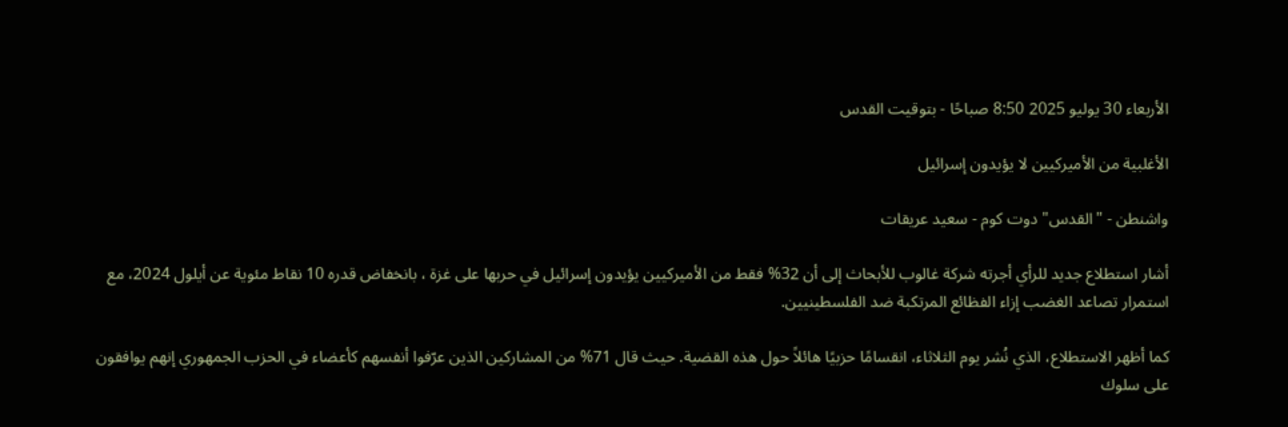الأربعاء 30 يوليو 2025 8:50 صباحًا - بتوقيت القدس

الأغلبية من الأميركيين لا يؤيدون إسرائيل

واشنطن - "القدس" دوت كوم - سعيد عريقات

أشار استطلاع جديد للرأي أجرته شركة غالوب للأبحاث إلى أن 32% فقط من الأميركيين يؤيدون إسرائيل في حربها على غزة ، بانخفاض قدره 10 نقاط مئوية عن أيلول 2024، مع استمرار تصاعد الغضب إزاء الفظائع المرتكبة ضد الفلسطينيين.

كما أظهر الاستطلاع، الذي نُشر يوم الثلاثاء، انقسامًا حزبيًا هائلاً حول هذه القضية. حيث قال 71% من المشاركين الذين عرّفوا أنفسهم كأعضاء في الحزب الجمهوري إنهم يوافقون على سلوك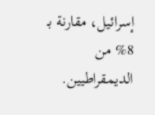إسرائيل، مقارنة بـ 8% من الديمقراطيين.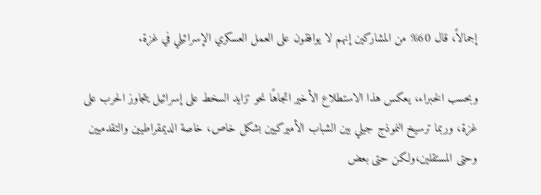إجمالاً، قال 60% من المشاركين إنهم لا يوافقون على العمل العسكري الإسرائيلي في غزة.

وبحسب الخبراء، يعكس هذا الاستطلاع الأخير اتجاهًا نحو تزايد السخط على إسرائيل يتجاوز الحرب على غزة، وربما ترسيخ النموذج جيلي بين الشباب الأميركيين بشكل خاص، خاصة الديمقراطيين والتقدميين وحتى المستقلين،ولكن حتى بعض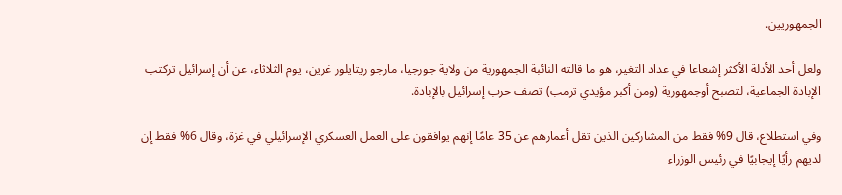الجمهوريين.

ولعل أحد الأدلة الأكثر إشعاعا في عداد التغير، هو ما قالته النائبة الجمهورية من ولاية جورجيا، مارجو ريتايلور غرين، يوم الثلاثاء، عن أن إسرائيل تركتب الإبادة الجماعية، لتصبح أوجمهورية (ومن أكبر مؤيدي ترمب) تصف حرب إسرائيل بالإبادة.

وفي استطلاع، قال 9% فقط من المشاركين الذين تقل أعمارهم عن 35 عامًا إنهم يوافقون على العمل العسكري الإسرائيلي في غزة، وقال 6% فقط إن لديهم رأيًا إيجابيًا في رئيس الوزراء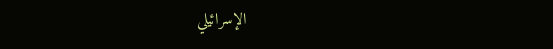الإسرائيلي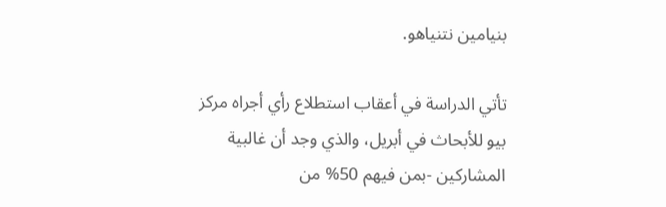بنيامين نتنياهو.

تأتي الدراسة في أعقاب استطلاع رأي أجراه مركز بيو للأبحاث في أبريل، والذي وجد أن غالبية المشاركين -بمن فيهم 50% من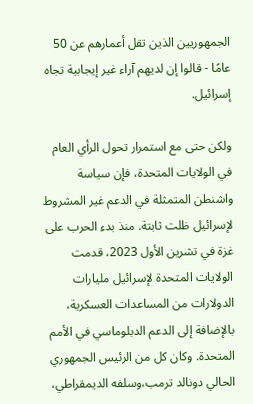الجمهوريين الذين تقل أعمارهم عن 50 عامًا - قالوا إن لديهم آراء غير إيجابية تجاه إسرائيل.

ولكن حتى مع استمرار تحول الرأي العام في الولايات المتحدة، فإن سياسة واشنطن المتمثلة في الدعم غير المشروط لإسرائيل ظلت ثابتة. منذ بدء الحرب على غزة في تشرين الأول 2023، قدمت الولايات المتحدة لإسرائيل مليارات الدولارات من المساعدات العسكرية، بالإضافة إلى الدعم الدبلوماسي في الأمم المتحدة. وكان كل من الرئيس الجمهوري الحالي دونالد ترمب،وسلفه الديمقراطي،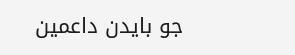جو بايدن داعمين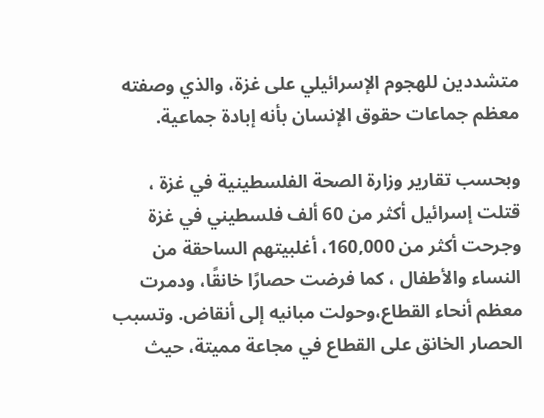متشددين للهجوم الإسرائيلي على غزة، والذي وصفته معظم جماعات حقوق الإنسان بأنه إبادة جماعية.

وبحسب تقارير وزارة الصحة الفلسطينية في غزة ، قتلت إسرائيل أكثر من 60 ألف فلسطيني في غزة وجرحت أكثر من 160,000، أغلبيتهم الساحقة من النساء والأطفال ، كما فرضت حصارًا خانقًا، ودمرت معظم أنحاء القطاع،وحولت مبانيه إلى أنقاض. وتسبب الحصار الخانق على القطاع في مجاعة مميتة، حيث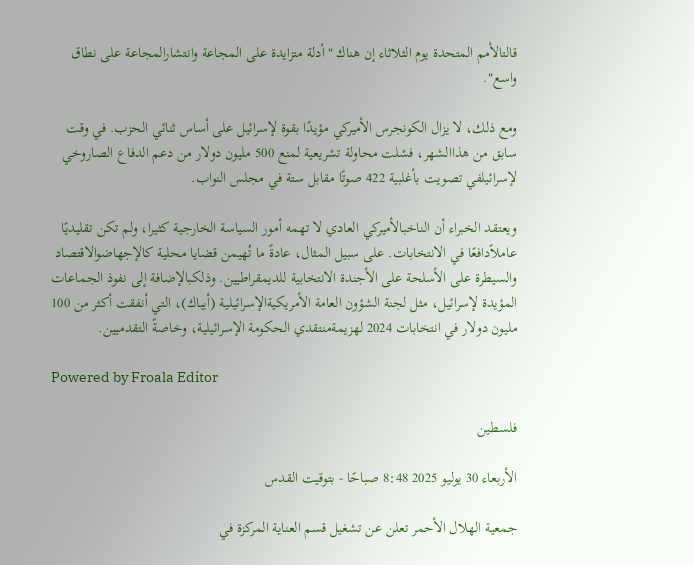قالتالأمم المتحدة يوم الثلاثاء إن هناك "أدلة متزايدة على المجاعة وانتشارالمجاعة على نطاق واسع".

ومع ذلك، لا يزال الكونجرس الأميركي مؤيدًا بقوة لإسرائيل على أساس ثنائي الحزب. في وقت سابق من هذاالشهر، فشلت محاولة تشريعية لمنع 500 مليون دولار من دعم الدفاع الصاروخي لإسرائيلفي تصويت بأغلبية 422 صوتًا مقابل ستة في مجلس النواب.

ويعتقد الخبراء أن الناخبالأميركي العادي لا تهمه أمور السياسة الخارجية كثيرا، ولم تكن تقليديًا عاملاًدافعًا في الانتخابات. على سبيل المثال، عادةً ما تُهيمن قضايا محلية كالإجهاضوالاقتصاد والسيطرة على الأسلحة على الأجندة الانتخابية للديمقراطيين. وذلكبالإضافة إلى نفوذ الجماعات المؤيدة لإسرائيل، مثل لجنة الشؤون العامة الأمريكيةالإسرائيلية (أيباك)، التي أنفقت أكثر من 100 مليون دولار في انتخابات 2024 لهزيمةمنتقدي الحكومة الإسرائيلية، وخاصةً التقدميين.

Powered by Froala Editor

فلسطين

الأربعاء 30 يوليو 2025 8:48 صباحًا - بتوقيت القدس

جمعية الهلال الأحمر تعلن عن تشغيل قسم العناية المركزة في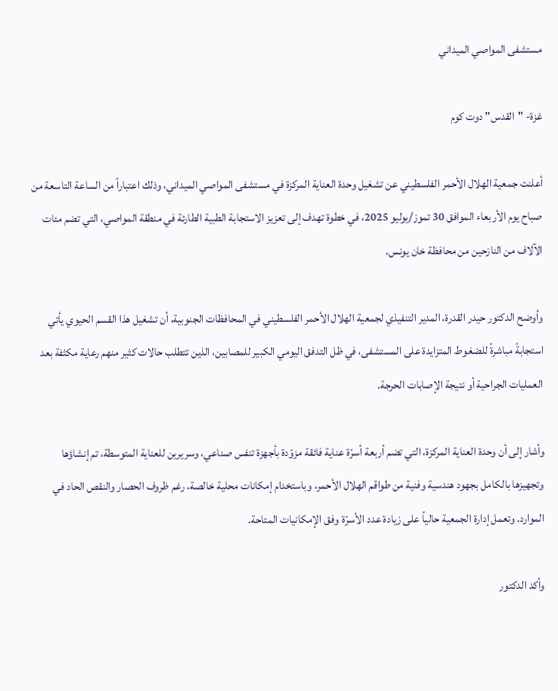مستشفى المواصي الميداني

غزة- "القدس" دوت كوم

أعلنت جمعية الهلال الأحمر الفلسطيني عن تشغيل وحدة العناية المركزة في مستشفى المواصي الميداني، وذلك اعتباراً من الساعة التاسعة من صباح يوم الأربعاء الموافق 30 تموز/يوليو 2025، في خطوة تهدف إلى تعزيز الاستجابة الطبية الطارئة في منطقة المواصي، التي تضم مئات الآلاف من النازحين من محافظة خان يونس.

وأوضح الدكتور حيدر القدرة، المدير التنفيذي لجمعية الهلال الأحمر الفلسطيني في المحافظات الجنوبية، أن تشغيل هذا القسم الحيوي يأتي استجابةً مباشرةً للضغوط المتزايدة على المستشفى، في ظل التدفق اليومي الكبير للمصابين، الذين تتطلب حالات كثير منهم رعاية مكثفة بعد العمليات الجراحية أو نتيجة الإصابات الحرجة.

وأشار إلى أن وحدة العناية المركزة، التي تضم أربعة أسرّة عناية فائقة مزوّدة بأجهزة تنفس صناعي، وسريرين للعناية المتوسطة، تم إنشاؤها وتجهيزها بالكامل بجهود هندسية وفنية من طواقم الهلال الأحمر، وباستخدام إمكانات محلية خالصة، رغم ظروف الحصار والنقص الحاد في الموارد. وتعمل إدارة الجمعية حالياً على زيادة عدد الأسرّة وفق الإمكانيات المتاحة.

وأكد الدكتور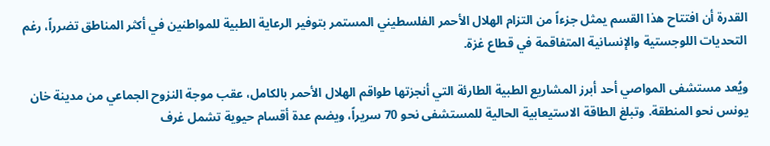القدرة أن افتتاح هذا القسم يمثل جزءاً من التزام الهلال الأحمر الفلسطيني المستمر بتوفير الرعاية الطبية للمواطنين في أكثر المناطق تضرراً، رغم التحديات اللوجستية والإنسانية المتفاقمة في قطاع غزة.

ويُعد مستشفى المواصي أحد أبرز المشاريع الطبية الطارئة التي أنجزتها طواقم الهلال الأحمر بالكامل، عقب موجة النزوح الجماعي من مدينة خان يونس نحو المنطقة. وتبلغ الطاقة الاستيعابية الحالية للمستشفى نحو 70 سريراً، ويضم عدة أقسام حيوية تشمل غرف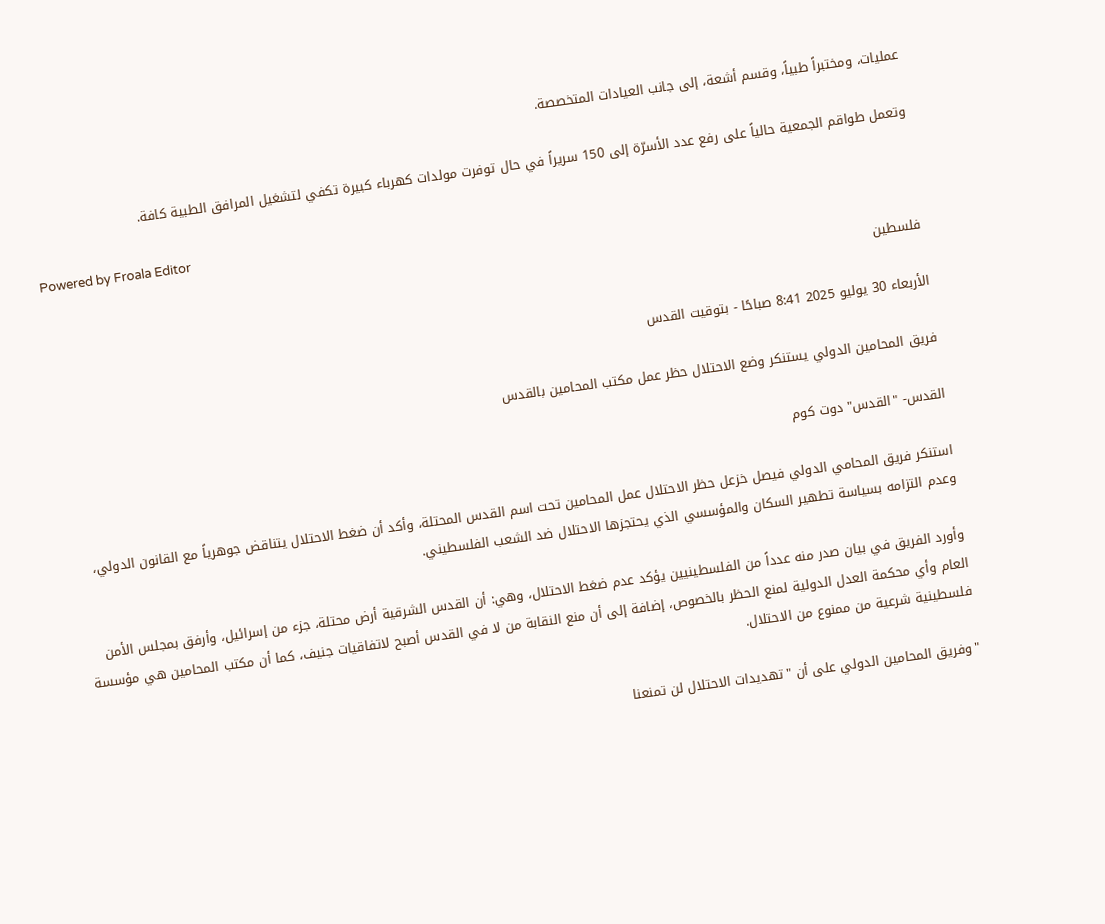عمليات، ومختبراً طبياً، وقسم أشعة، إلى جانب العيادات المتخصصة.

وتعمل طواقم الجمعية حالياً على رفع عدد الأسرّة إلى 150 سريراً في حال توفرت مولدات كهرباء كبيرة تكفي لتشغيل المرافق الطبية كافة.

Powered by Froala Editor

فلسطين

الأربعاء 30 يوليو 2025 8:41 صباحًا - بتوقيت القدس

فريق المحامين الدولي يستنكر وضع الاحتلال حظر عمل مكتب المحامين بالقدس

القدس- "القدس" دوت كوم

استنكر فريق المحامي الدولي فيصل خزعل حظر الاحتلال عمل المحامين تحت اسم القدس المحتلة، وأكد أن ضغط الاحتلال يتناقض جوهرياً مع القانون الدولي، وعدم التزامه بسياسة تطهير السكان والمؤسسي الذي يحتجزها الاحتلال ضد الشعب الفلسطيني.

وأورد الفريق في بيان صدر منه عدداً من الفلسطينيين يؤكد عدم ضغط الاحتلال، وهي: أن القدس الشرقية أرض محتلة، جزء من إسرائيل، وأرفق بمجلس الأمن العام وأي محكمة العدل الدولية لمنع الحظر بالخصوص، إضافة إلى أن منع النقابة من لا في القدس أصبح لاتفاقيات جنيف، كما أن مكتب المحامين هي مؤسسة فلسطينية شرعية من ممنوع من الاحتلال.

"وفريق المحامين الدولي على أن "تهديدات الاحتلال لن تمنعنا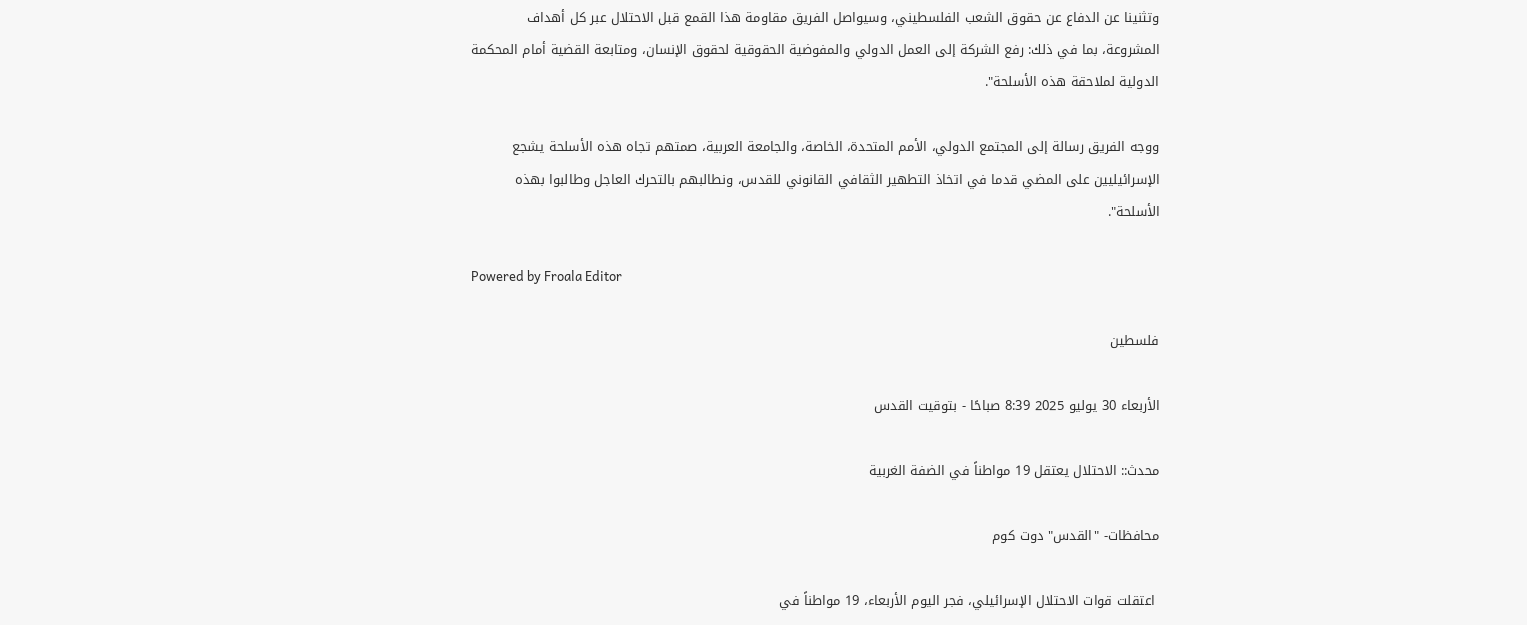وتثنينا عن الدفاع عن حقوق الشعب الفلسطيني، وسيواصل الفريق مقاومة هذا القمع قبل الاحتلال عبر كل أهداف المشروعة، بما في ذلك: رفع الشركة إلى العمل الدولي والمفوضية الحقوقية لحقوق الإنسان، ومتابعة القضية أمام المحكمة الدولية لملاحقة هذه الأسلحة".

ووجه الفريق رسالة إلى المجتمع الدولي، الأمم المتحدة، الخاصة، والجامعة العربية، صمتهم تجاه هذه الأسلحة يشجع الإسرائيليين على المضي قدما في اتخاذ التطهير الثقافي القانوني للقدس، ونطالبهم بالتحرك العاجل وطالبوا بهذه الأسلحة".

Powered by Froala Editor

فلسطين

الأربعاء 30 يوليو 2025 8:39 صباحًا - بتوقيت القدس

محدث:: الاحتلال يعتقل 19 مواطناً في الضفة الغربية

محافظات- "القدس" دوت كوم

 اعتقلت قوات الاحتلال الإسرائيلي، فجر اليوم الأربعاء، 19 مواطناً في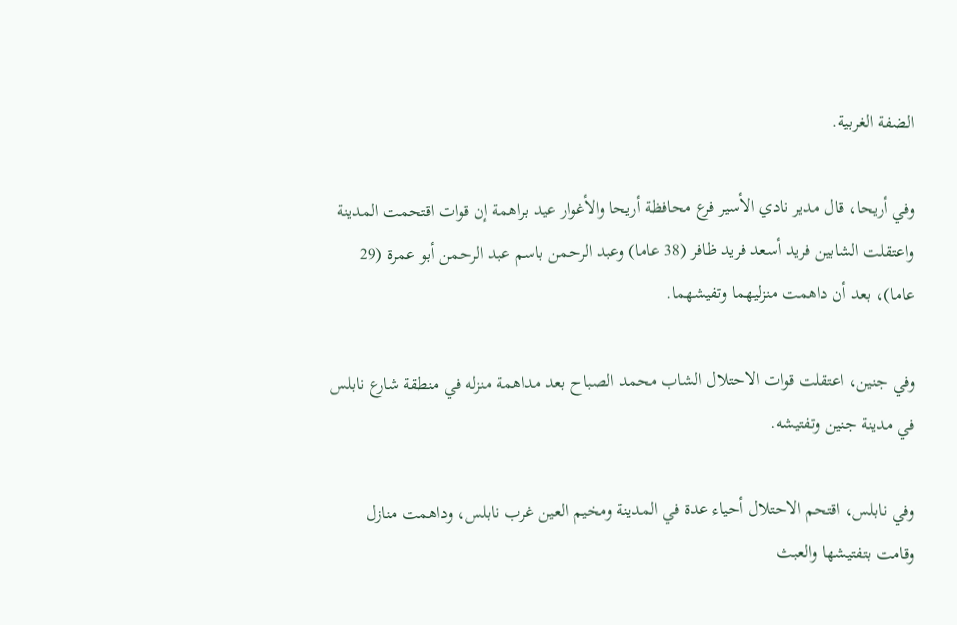الضفة الغربية.

وفي أريحا، قال مدير نادي الأسير فرع محافظة أريحا والأغوار عيد براهمة إن قوات اقتحمت المدينة واعتقلت الشابين فريد أسعد فريد ظافر (38 عاما) وعبد الرحمن باسم عبد الرحمن أبو عمرة (29 عاما)، بعد أن داهمت منزليهما وتفيشهما.

وفي جنين، اعتقلت قوات الاحتلال الشاب محمد الصباح بعد مداهمة منزله في منطقة شارع نابلس في مدينة جنين وتفتيشه.

وفي نابلس، اقتحم الاحتلال أحياء عدة في المدينة ومخيم العين غرب نابلس، وداهمت منازل وقامت بتفتيشها والعبث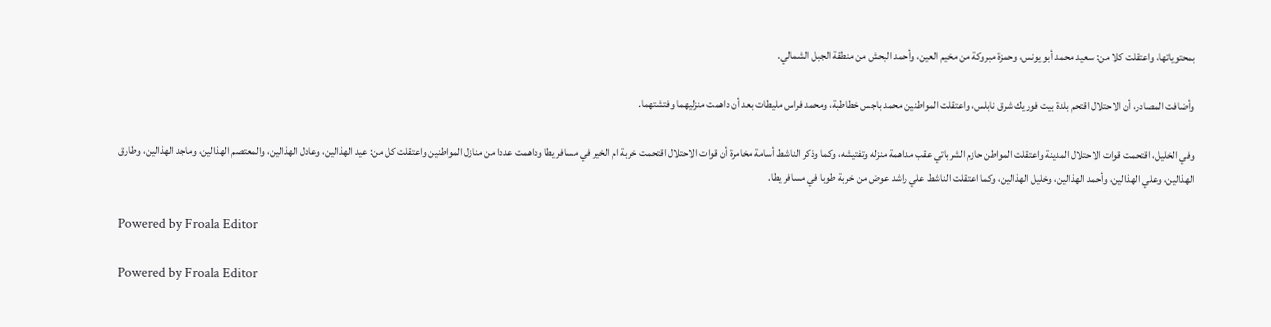بمحتوياتها، واعتقلت كلا من: سعيد محمد أبو يونس، وحمزة مبروكة من مخيم العين، وأحمد البحش من منطقة الجبل الشمالي.

وأضافت المصادر، أن الاحتلال اقتحم بلدة بيت فوريك شرق نابلس، واعتقلت المواطنين محمد باجس خطاطبة، ومحمد فراس مليطات بعد أن داهمت منزليهما وفتشتهما.

وفي الخليل، اقتحمت قوات الاحتلال المدينة واعتقلت المواطن حازم الشرباتي عقب مداهمة منزله وتفتيشه، وكما وذكر الناشط أسامة مخامرة أن قوات الاحتلال اقتحمت خربة ام الخير في مسافر يطا وداهمت عددا من منازل المواطنين واعتقلت كل من: عيد الهذالين، وعادل الهذالين، والمعتصم الهذالين، وماجد الهذالين، وطارق الهذالين، وعلي الهذالين، وأحمد الهذالين، وخليل الهذالين، وكما اعتقلت الناشط علي راشد عوض من خربة طوبا في مسافر يطا.

Powered by Froala Editor

Powered by Froala Editor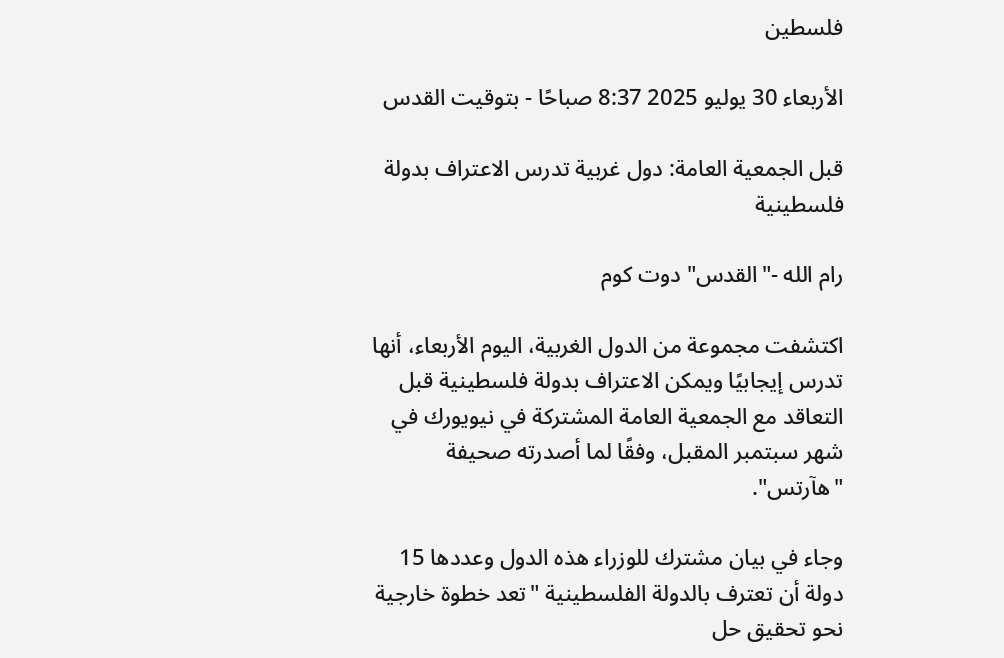فلسطين

الأربعاء 30 يوليو 2025 8:37 صباحًا - بتوقيت القدس

قبل الجمعية العامة: دول غربية تدرس الاعتراف بدولة فلسطينية

رام الله -"القدس" دوت كوم

اكتشفت مجموعة من الدول الغربية، اليوم الأربعاء، أنها تدرس إيجابيًا ويمكن الاعتراف بدولة فلسطينية قبل التعاقد مع الجمعية العامة المشتركة في نيويورك في شهر سبتمبر المقبل، وفقًا لما أصدرته صحيفة "هآرتس".

وجاء في بيان مشترك للوزراء هذه الدول وعددها 15 دولة أن تعترف بالدولة الفلسطينية "تعد خطوة خارجية نحو تحقيق حل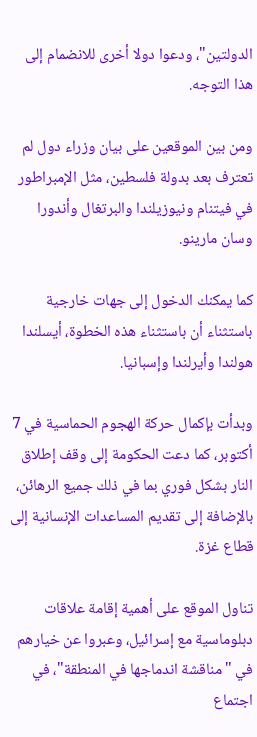الدولتين"، ودعوا دولا أخرى للانضمام إلى هذا التوجه.

ومن بين الموقعين على بيان وزراء دول لم تعترف بعد بدولة فلسطين، مثل الإمبراطور في فيتنام ونيوزيلندا والبرتغال وأندورا وسان مارينو.

كما يمكنك الدخول إلى جهات خارجية باستثناء أن باستثناء هذه الخطوة، أيسلندا هولندا وأيرلندا وإسبانيا.

وبدأت بإكمال حركة الهجوم الحماسية في 7 أكتوبر، كما دعت الحكومة إلى وقف إطلاق النار بشكل فوري بما في ذلك جميع الرهائن، بالإضافة إلى تقديم المساعدات الإنسانية إلى قطاع غزة.

تناول الموقع على أهمية إقامة علاقات دبلوماسية مع إسرائيل، وعبروا عن خيارهم في "مناقشة اندماجها في المنطقة"، في اجتماع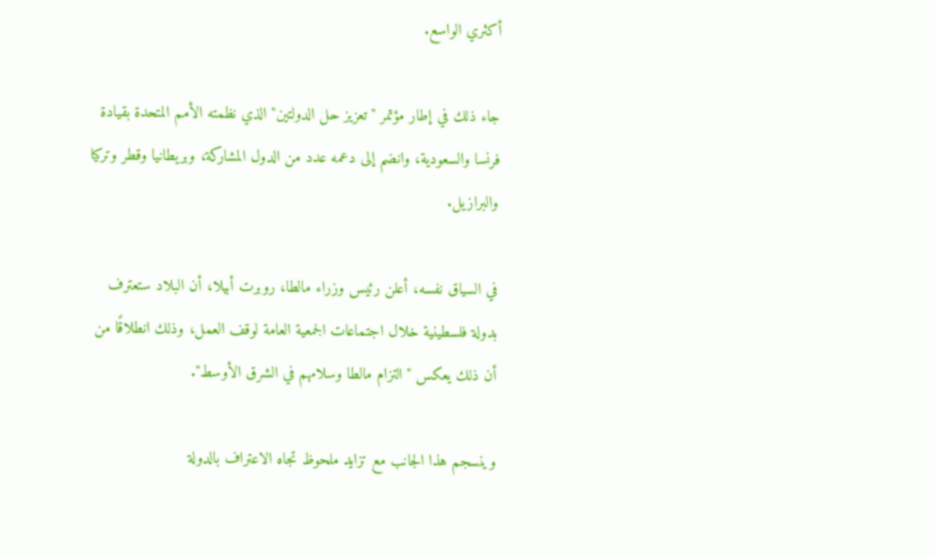أكثري الواسع.

جاء ذلك في إطار مؤتمر "تعزيز حل الدولتين" الذي نظمته الأمم المتحدة بقيادة فرنسا والسعودية، وانضم إلى دعمه عدد من الدول المشاركة، وبريطانيا وقطر وتركيا والبرازيل.

في السياق نفسه، أعلن رئيس وزراء مالطا، روبرت أبيلا، أن البلاد ستعترف بدولة فلسطينية خلال اجتماعات الجمعية العامة لوقف العمل، وذلك انطلاقًا من أن ذلك يعكس "التزام مالطا وسلامهم في الشرق الأوسط".

وينسجم هذا الجانب مع تزايد ملحوظ تجاه الاعتراف بالدولة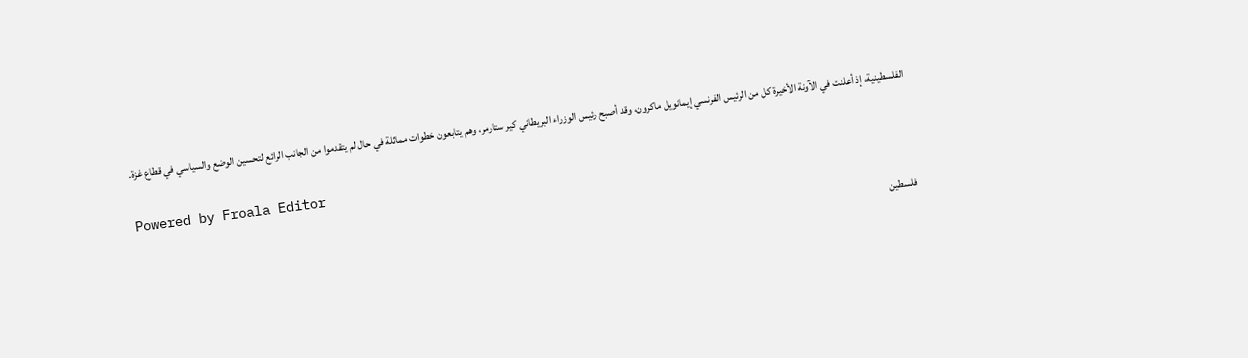الفلسطينية، إذ أعلنت في الآونة الأخيرة كل من الرئيس الفرنسي إيمانويل ماكرون، وقد أصبح رئيس الوزراء البريطاني كير ستارمر، وهم يتابعون خطوات مماثلة في حال لم يتقدموا من الجانب الرائع لتحسين الوضع والسياسي في قطاع غزة.

Powered by Froala Editor

فلسطين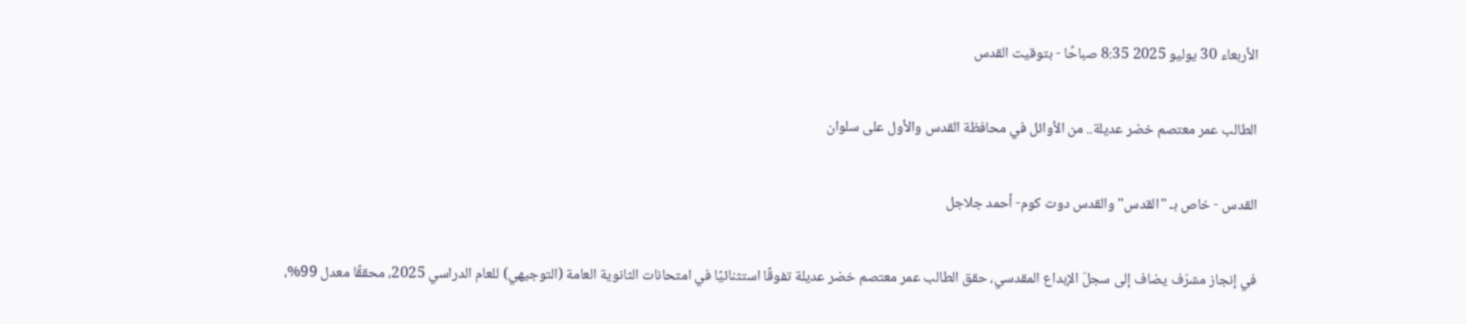الأربعاء 30 يوليو 2025 8:35 صباحًا - بتوقيت القدس

الطالب عمر معتصم خضر عديلة.. من الأوائل في محافظة القدس والأول على سلوان

القدس - خاص بـ "القدس" والقدس دوت كوم- أحمد جلاجل

في إنجاز مشرّف يضاف إلى سجلّ الإبداع المقدسي، حقق الطالب عمر معتصم خضر عديلة تفوقًا استثنائيًا في امتحانات الثانوية العامة (التوجيهي) للعام الدراسي 2025، محققًا معدل 99%،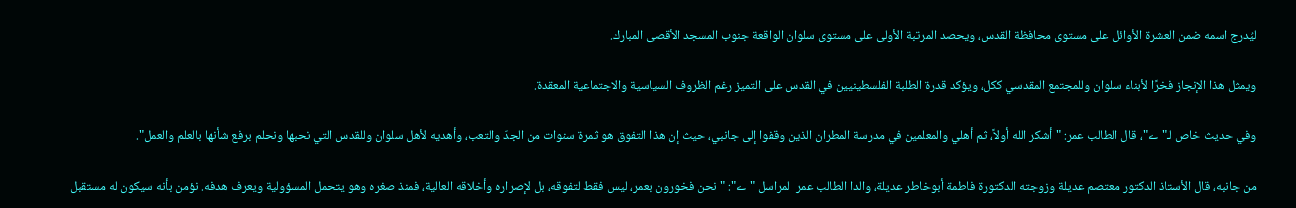ليُدرج اسمه ضمن العشرة الأوائل على مستوى محافظة القدس، ويحصد المرتبة الأولى على مستوى سلوان الواقعة جنوب المسجد الأقصى المبارك.

ويمثل هذا الإنجاز فخرًا لأبناء سلوان وللمجتمع المقدسي ككل، ويؤكد قدرة الطلبة الفلسطينيين في القدس على التميز رغم الظروف السياسية والاجتماعية المعقدة.

وفي حديث خاص لـ"ے"، قال الطالب عمر: "أشكر الله أولاً، ثم أهلي والمعلمين في مدرسة المطران الذين وقفوا إلى جانبي، حيث إن هذا التفوق هو ثمرة سنوات من الجدّ والتعب، وأهديه لأهل سلوان وللقدس التي نحبها ونحلم برفع شأنها بالعلم والعمل".

من جانبه، قال الأستاذ الدكتور معتصم عديلة وزوجته الدكتورة فاطمة أبوخاطر عديلة، والدا الطالب عمر  لمراسل "ے": "نحن فخورون بعمر، ليس فقط لتفوقه، بل لإصراره وأخلاقه العالية، فمنذ صغره وهو يتحمل المسؤولية ويعرف هدفه. نؤمن بأنه سيكون له مستقبل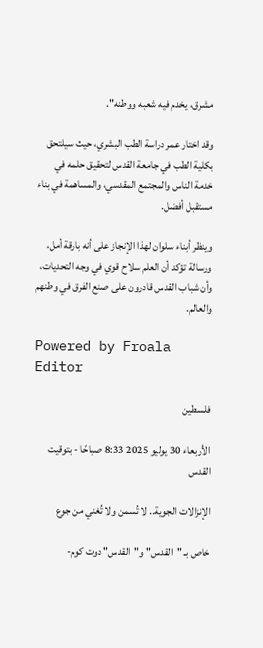مشرق، يخدم فيه شعبه ووطنه".

وقد اختار عمر دراسة الطب البشري، حيث سيلتحق بكلية الطب في جامعة القدس لتحقيق حلمه في خدمة الناس والمجتمع المقدسي، والمساهمة في بناء مستقبل أفضل.

وينظر أبناء سلوان لهذا الإنجاز على أنه بارقة أمل، ورسالة تؤكد أن العلم سلاح قوي في وجه التحديات، وأن شباب القدس قادرون على صنع الفرق في وطنهم والعالم.

Powered by Froala Editor

فلسطين

الأربعاء 30 يوليو 2025 8:33 صباحًا - بتوقيت القدس

الإنزالات الجوية.. لا تُسمن ولا تُغني من جوع

خاص بـ "القدس" و"القدس" دوت كوم-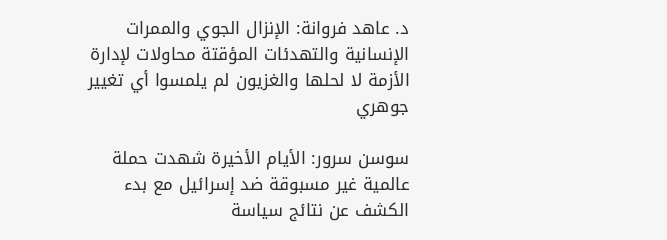د. عاهد فروانة: الإنزال الجوي والممرات الإنسانية والتهدئات المؤقتة محاولات لإدارة الأزمة لا لحلها والغزيون لم يلمسوا أي تغيير جوهري

سوسن سرور: الأيام الأخيرة شهدت حملة عالمية غير مسبوقة ضد إسرائيل مع بدء الكشف عن نتائج سياسة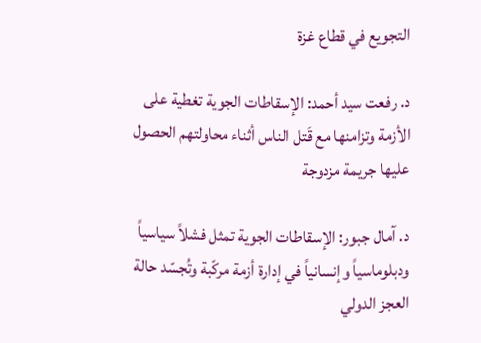التجويع في قطاع غزة

د. رفعت سيد أحمد: الإسقاطات الجوية تغطية على الأزمة وتزامنها مع قَتل الناس أثناء محاولتهم الحصول عليها جريمة مزدوجة

د. آمال جبور: الإسقاطات الجوية تمثل فشلاً سياسياً ودبلوماسياً وإنسانياً في إدارة أزمة مركّبة وتُجسّد حالة العجز الدولي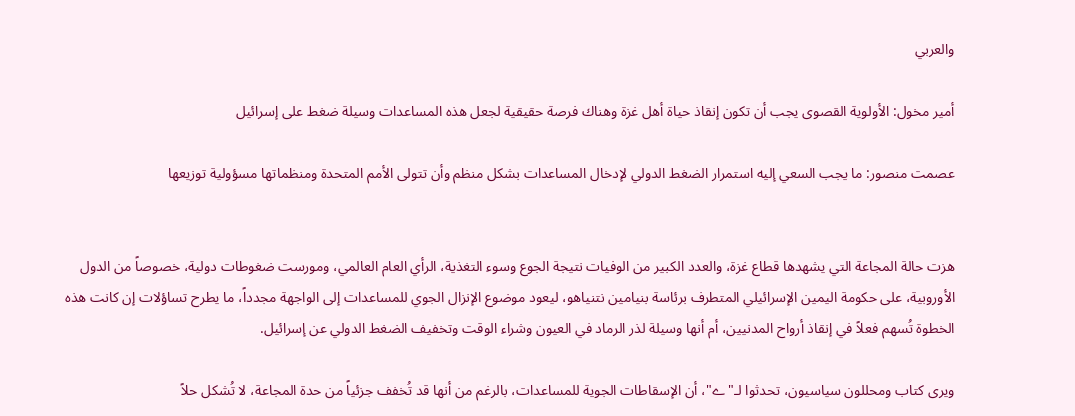والعربي

أمير مخول: الأولوية القصوى يجب أن تكون إنقاذ حياة أهل غزة وهناك فرصة حقيقية لجعل هذه المساعدات وسيلة ضغط على إسرائيل

عصمت منصور: ما يجب السعي إليه استمرار الضغط الدولي لإدخال المساعدات بشكل منظم وأن تتولى الأمم المتحدة ومنظماتها مسؤولية توزيعها


هزت حالة المجاعة التي يشهدها قطاع غزة، والعدد الكبير من الوفيات نتيجة الجوع وسوء التغذية، الرأي العام العالمي، ومورست ضغوطات دولية، خصوصاً من الدول الأوروبية، على حكومة اليمين الإسرائيلي المتطرف برئاسة بنيامين نتنياهو، ليعود موضوع الإنزال الجوي للمساعدات إلى الواجهة مجدداً، ما يطرح تساؤلات إن كانت هذه الخطوة تُسهم فعلاً في إنقاذ أرواح المدنيين، أم أنها وسيلة لذر الرماد في العيون وشراء الوقت وتخفيف الضغط الدولي عن إسرائيل.

ويرى كتاب ومحللون سياسيون، تحدثوا لـ"ے"، أن الإسقاطات الجوية للمساعدات، بالرغم من أنها قد تُخفف جزئياً من حدة المجاعة، لا تُشكل حلاً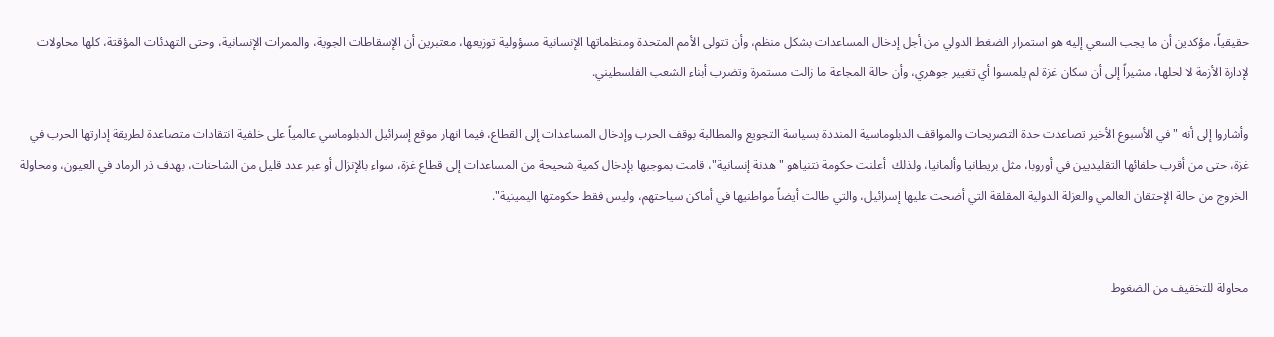حقيقياً، مؤكدين أن ما يجب السعي إليه هو استمرار الضغط الدولي من أجل إدخال المساعدات بشكل منظم، وأن تتولى الأمم المتحدة ومنظماتها الإنسانية مسؤولية توزيعها، معتبرين أن الإسقاطات الجوية، والممرات الإنسانية، وحتى التهدئات المؤقتة، كلها محاولات لإدارة الأزمة لا لحلها، مشيراً إلى أن سكان غزة لم يلمسوا أي تغيير جوهري، وأن حالة المجاعة ما زالت مستمرة وتضرب أبناء الشعب الفلسطيني.

وأشاروا إلى أنه "في الأسبوع الأخير تصاعدت حدة التصريحات والمواقف الدبلوماسية المنددة بسياسة التجويع والمطالبة بوقف الحرب وإدخال المساعدات إلى القطاع، فيما انهار موقع إسرائيل الدبلوماسي عالمياً على خلفية انتقادات متصاعدة لطريقة إدارتها الحرب في غزة، حتى من أقرب حلفائها التقليديين في أوروبا، مثل بريطانيا وألمانيا، ولذلك  أعلنت حكومة نتنياهو "هدنة إنسانية"، قامت بموجبها بإدخال كمية شحيحة من المساعدات إلى قطاع غزة، سواء بالإنزال أو عبر عدد قليل من الشاحنات، بهدف ذر الرماد في العيون، ومحاولة الخروج من حالة الإحتقان العالمي والعزلة الدولية المقلقة التي أضحت عليها إسرائيل، والتي طالت أيضاً مواطنيها في أماكن سياحتهم، وليس فقط حكومتها اليمينية".


محاولة للتخفيف من الضغوط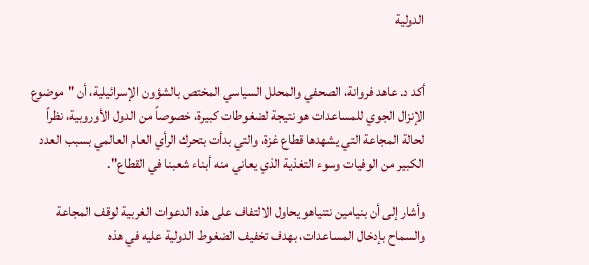الدولية


أكد د. عاهد فروانة، الصحفي والمحلل السياسي المختص بالشؤون الإسرائيلية، أن "موضوع الإنزال الجوي للمساعدات هو نتيجة لضغوطات كبيرة، خصوصاً من الدول الأوروبية، نظراً لحالة المجاعة التي يشهدها قطاع غزة، والتي بدأت بتحرك الرأي العام العالمي بسبب العدد الكبير من الوفيات وسوء التغذية الذي يعاني منه أبناء شعبنا في القطاع".

وأشار إلى أن بنيامين نتنياهو يحاول الالتفاف على هذه الدعوات الغربية لوقف المجاعة والسماح بإدخال المساعدات، بهدف تخفيف الضغوط الدولية عليه في هذه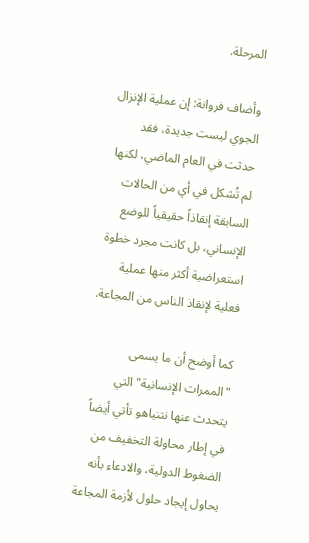المرحلة.

وأضاف فروانة: إن عملية الإنزال الجوي ليست جديدة، فقد حدثت في العام الماضي، لكنها لم تُشكل في أي من الحالات السابقة إنقاذاً حقيقياً للوضع الإنساني، بل كانت مجرد خطوة استعراضية أكثر منها عملية فعلية لإنقاذ الناس من المجاعة.

كما أوضح أن ما يسمى "الممرات الإنسانية" التي يتحدث عنها نتنياهو تأتي أيضاً في إطار محاولة التخفيف من الضغوط الدولية، والادعاء بأنه يحاول إيجاد حلول لأزمة المجاعة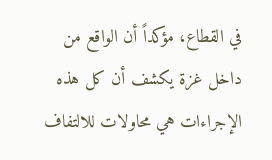في القطاع، مؤكداً أن الواقع من داخل غزة يكشف أن كل هذه الإجراءات هي محاولات للالتفاف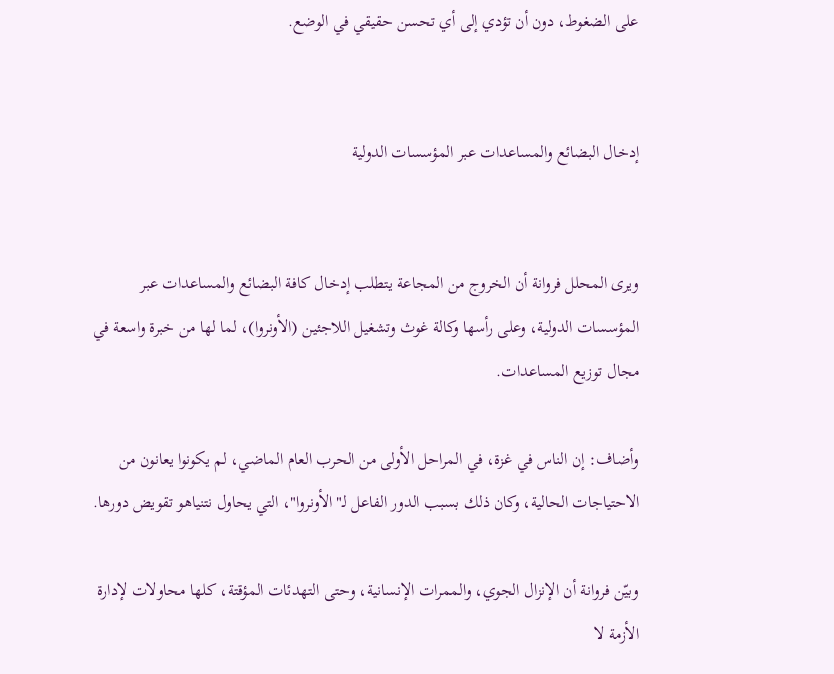على الضغوط، دون أن تؤدي إلى أي تحسن حقيقي في الوضع.


إدخال البضائع والمساعدات عبر المؤسسات الدولية


ويرى المحلل فروانة أن الخروج من المجاعة يتطلب إدخال كافة البضائع والمساعدات عبر المؤسسات الدولية، وعلى رأسها وكالة غوث وتشغيل اللاجئين (الأونروا)، لما لها من خبرة واسعة في مجال توزيع المساعدات.

وأضاف: إن الناس في غزة، في المراحل الأولى من الحرب العام الماضي، لم يكونوا يعانون من الاحتياجات الحالية، وكان ذلك بسبب الدور الفاعل لـ"الأونروا"، التي يحاول نتنياهو تقويض دورها.

وبيّن فروانة أن الإنزال الجوي، والممرات الإنسانية، وحتى التهدئات المؤقتة، كلها محاولات لإدارة الأزمة لا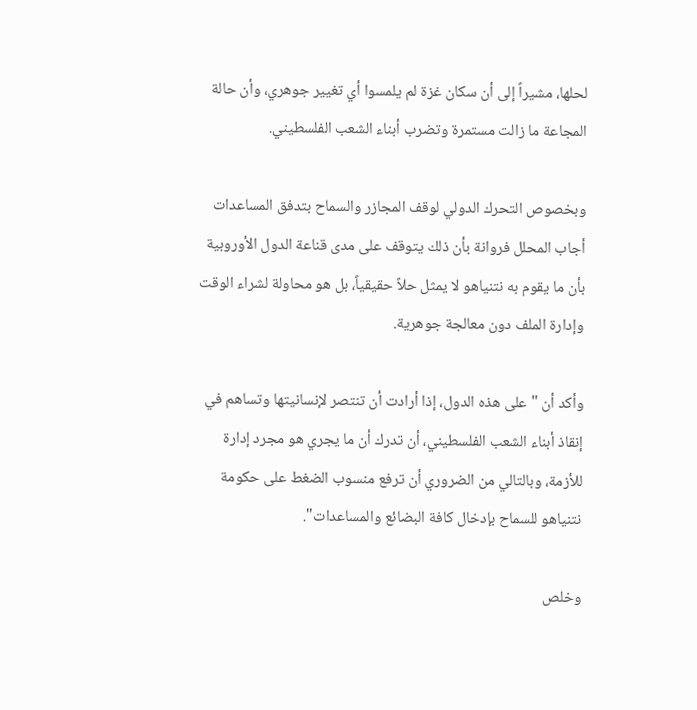لحلها، مشيراً إلى أن سكان غزة لم يلمسوا أي تغيير جوهري، وأن حالة المجاعة ما زالت مستمرة وتضرب أبناء الشعب الفلسطيني.

وبخصوص التحرك الدولي لوقف المجازر والسماح بتدفق المساعدات أجاب المحلل فروانة بأن ذلك يتوقف على مدى قناعة الدول الأوروبية بأن ما يقوم به نتنياهو لا يمثل حلاً حقيقياً، بل هو محاولة لشراء الوقت وإدارة الملف دون معالجة جوهرية.

وأكد أن "على هذه الدول، إذا أرادت أن تنتصر لإنسانيتها وتساهم في إنقاذ أبناء الشعب الفلسطيني، أن تدرك أن ما يجري هو مجرد إدارة للأزمة، وبالتالي من الضروري أن ترفع منسوب الضغط على حكومة نتنياهو للسماح بإدخال كافة البضائع والمساعدات".

وخلص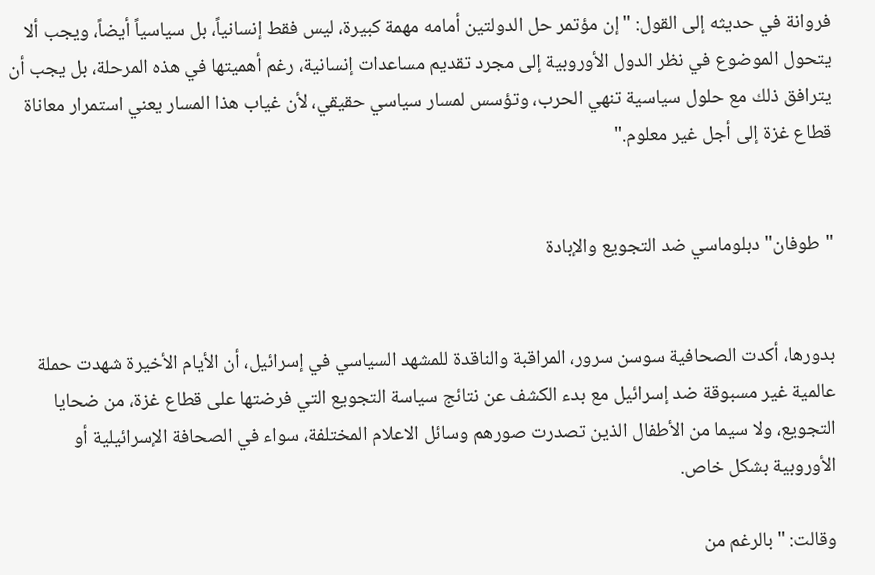فروانة في حديثه إلى القول: "إن مؤتمر حل الدولتين أمامه مهمة كبيرة، ليس فقط إنسانياً، بل سياسياً أيضاً، ويجب ألا يتحول الموضوع في نظر الدول الأوروبية إلى مجرد تقديم مساعدات إنسانية، رغم أهميتها في هذه المرحلة، بل يجب أن يترافق ذلك مع حلول سياسية تنهي الحرب، وتؤسس لمسار سياسي حقيقي، لأن غياب هذا المسار يعني استمرار معاناة قطاع غزة إلى أجل غير معلوم."


"طوفان" دبلوماسي ضد التجويع والإبادة


بدورها، أكدت الصحافية سوسن سرور، المراقبة والناقدة للمشهد السياسي في إسرائيل، أن الأيام الأخيرة شهدت حملة عالمية غير مسبوقة ضد إسرائيل مع بدء الكشف عن نتائج سياسة التجويع التي فرضتها على قطاع غزة، من ضحايا التجويع، ولا سيما من الأطفال الذين تصدرت صورهم وسائل الاعلام المختلفة، سواء في الصحافة الإسرائيلية أو الأوروبية بشكل خاص.

وقالت: "بالرغم من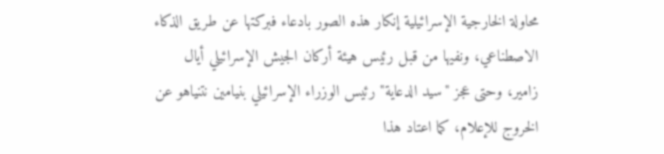محاولة الخارجية الإسرائيلية إنكار هذه الصور بادعاء فبركتها عن طريق الذكاء الاصطناعي، ونفيها من قبل رئيس هيئة أركان الجيش الإسرائيلي أيال زامير، وحتى عجز "سيد الدعاية" رئيس الوزراء الإسرائيلي بنيامين نتنياهو عن الخروج للإعلام، كما اعتاد هذا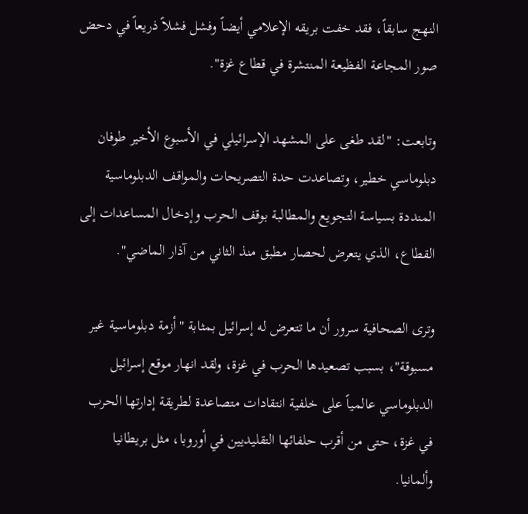النهج سابقاً، فقد خفت بريقه الإعلامي أيضاً وفشل فشلاً ذريعاً في دحض صور المجاعة الفظيعة المنتشرة في قطاع غزة".

وتابعت: "لقد طغى على المشهد الإسرائيلي في الأسبوع الأخير طوفان دبلوماسي خطير، وتصاعدت حدة التصريحات والمواقف الدبلوماسية المنددة بسياسة التجويع والمطالبة بوقف الحرب وإدخال المساعدات إلى القطاع، الذي يتعرض لحصار مطبق منذ الثاني من آذار الماضي".

وترى الصحافية سرور أن ما تتعرض له إسرائيل بمثابة "أزمة دبلوماسية غير مسبوقة"، بسبب تصعيدها الحرب في غزة، ولقد انهار موقع إسرائيل الدبلوماسي عالمياً على خلفية انتقادات متصاعدة لطريقة إدارتها الحرب في غزة، حتى من أقرب حلفائها التقليديين في أوروبا، مثل بريطانيا وألمانيا.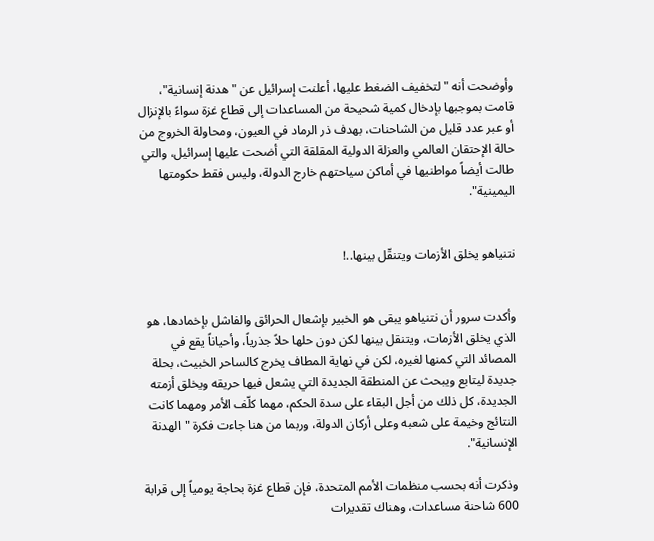وأوضحت أنه "لتخفيف الضغط عليها، أعلنت إسرائيل عن "هدنة إنسانية"، قامت بموجبها بإدخال كمية شحيحة من المساعدات إلى قطاع غزة سواءً بالإنزال أو عبر عدد قليل من الشاحنات، بهدف ذر الرماد في العيون، ومحاولة الخروج من حالة الإحتقان العالمي والعزلة الدولية المقلقة التي أضحت عليها إسرائيل، والتي طالت أيضاً مواطنيها في أماكن سياحتهم خارج الدولة، وليس فقط حكومتها اليمينية".


نتنياهو يخلق الأزمات ويتنقّل بينها..!


وأكدت سرور أن نتنياهو يبقى هو الخبير بإشعال الحرائق والفاشل بإخمادها، هو الذي يخلق الأزمات، ويتنقل بينها لكن دون حلها حلاً جذرياً، وأحياناً يقع في المصائد التي كمنها لغيره، لكن في نهاية المطاف يخرج كالساحر الخبيث، بحلة جديدة ليتابع ويبحث عن المنطقة الجديدة التي يشعل فيها حريقه ويخلق أزمته الجديدة، كل ذلك من أجل البقاء على سدة الحكم، مهما كلّف الأمر ومهما كانت النتائج وخيمة على شعبه وعلى أركان الدولة، وربما من هنا جاءت فكرة "الهدنة الإنسانية".

وذكرت أنه بحسب منظمات الأمم المتحدة، فإن قطاع غزة بحاجة يومياً إلى قرابة 600 شاحنة مساعدات، وهناك تقديرات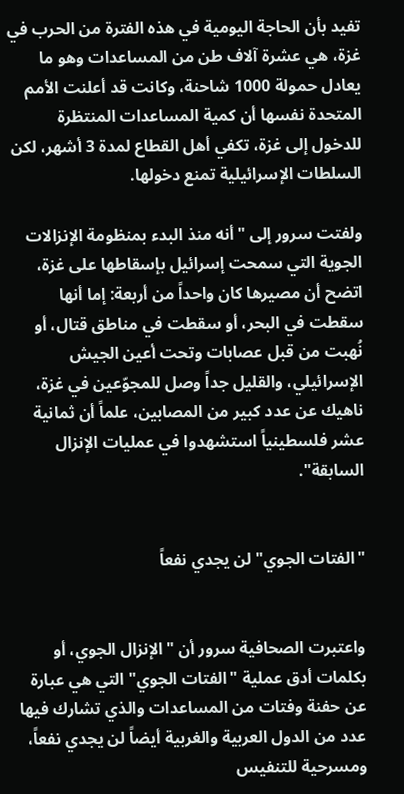تفيد بأن الحاجة اليومية في هذه الفترة من الحرب في غزة، هي عشرة آلاف طن من المساعدات وهو ما يعادل حمولة 1000 شاحنة، وكانت قد أعلنت الأمم المتحدة نفسها أن كمية المساعدات المنتظرة للدخول إلى غزة، تكفي أهل القطاع لمدة 3 أشهر، لكن السلطات الإسرائيلية تمنع دخولها.

ولفتت سرور إلى "أنه منذ البدء بمنظومة الإنزالات الجوية التي سمحت إسرائيل بإسقاطها على غزة، اتضح أن مصيرها كان واحداً من أربعة: إما أنها سقطت في البحر، أو سقطت في مناطق قتال، أو نُهبت من قبل عصابات وتحت أعين الجيش الإسرائيلي، والقليل جداً وصل للمجوّعين في غزة، ناهيك عن عدد كبير من المصابين، علماً أن ثمانية عشر فلسطينياً استشهدوا في عمليات الإنزال السابقة".


"الفتات الجوي" لن يجدي نفعاً


واعتبرت الصحافية سرور أن "الإنزال الجوي، أو بكلمات أدق عملية "الفتات الجوي" التي هي عبارة عن حفنة وفتات من المساعدات والذي تشارك فيها عدد من الدول العربية والغربية أيضاً لن يجدي نفعاً، ومسرحية للتنفيس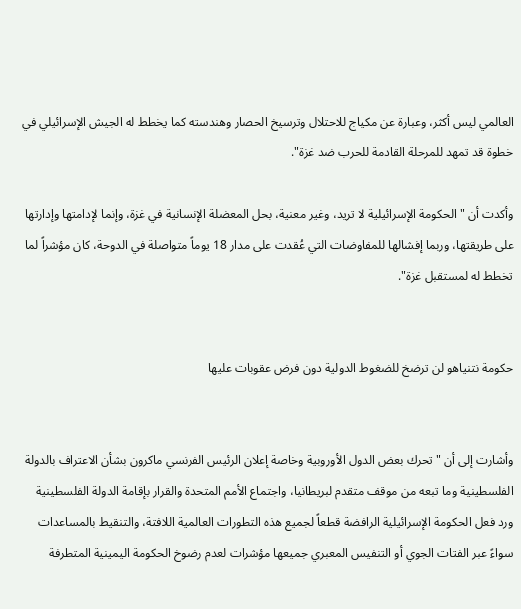العالمي ليس أكثر، وعبارة عن مكياج للاحتلال وترسيخ الحصار وهندسته كما يخطط له الجيش الإسرائيلي في خطوة قد تمهد للمرحلة القادمة للحرب ضد غزة".

وأكدت أن "الحكومة الإسرائيلية لا تريد، وغير معنية، بحل المعضلة الإنسانية في غزة، وإنما لإدامتها وإدارتها على طريقتها، وربما إفشالها للمفاوضات التي عُقدت على مدار 18 يوماً متواصلة في الدوحة، كان مؤشراً لما تخطط له لمستقبل غزة".


حكومة نتنياهو لن ترضخ للضغوط الدولية دون فرض عقوبات عليها


وأشارت إلى أن "تحرك بعض الدول الأوروبية وخاصة إعلان الرئيس الفرنسي ماكرون بشأن الاعتراف بالدولة الفلسطينية وما تبعه من موقف متقدم لبريطانيا، واجتماع الأمم المتحدة والقرار بإقامة الدولة الفلسطينية ورد فعل الحكومة الإسرائيلية الرافضة قطعاً لجميع هذه التطورات العالمية اللافتة، والتنقيط بالمساعدات سواءً عبر الفتات الجوي أو التنفيس المعبري جميعها مؤشرات لعدم رضوخ الحكومة اليمينية المتطرفة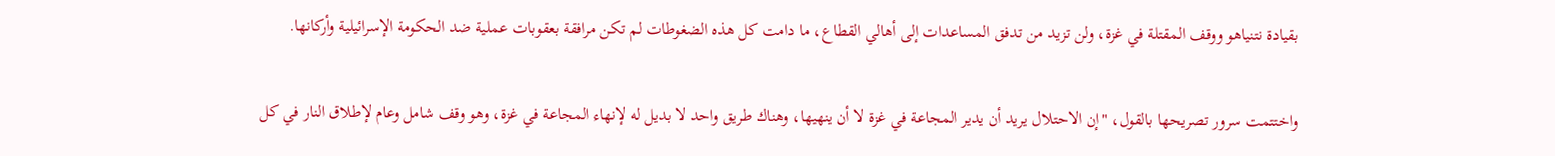بقيادة نتنياهو ووقف المقتلة في غزة، ولن تزيد من تدفق المساعدات إلى أهالي القطاع، ما دامت كل هذه الضغوطات لم تكن مرافقة بعقوبات عملية ضد الحكومة الإسرائيلية وأركانها.

واختتمت سرور تصريحها بالقول، "إن الاحتلال يريد أن يدير المجاعة في غزة لا أن ينهيها، وهناك طريق واحد لا بديل له لإنهاء المجاعة في غزة، وهو وقف شامل وعام لإطلاق النار في كل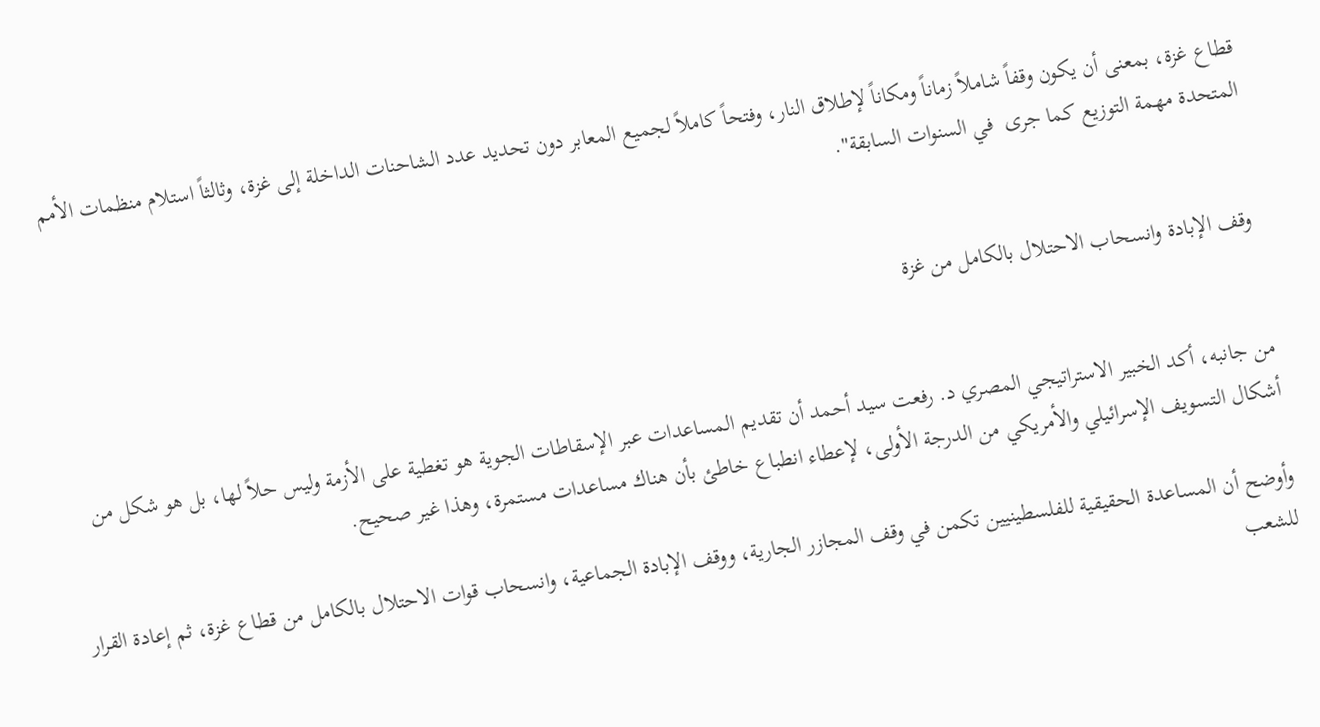قطاع غزة، بمعنى أن يكون وقفاً شاملاً زماناً ومكاناً لإطلاق النار، وفتحاً كاملاً لجميع المعابر دون تحديد عدد الشاحنات الداخلة إلى غزة، وثالثاً استلام منظمات الأمم المتحدة مهمة التوزيع كما جرى  في السنوات السابقة".


 وقف الإبادة وانسحاب الاحتلال بالكامل من غزة


من جانبه، أكد الخبير الاستراتيجي المصري د. رفعت سيد أحمد أن تقديم المساعدات عبر الإسقاطات الجوية هو تغطية على الأزمة وليس حلاً لها، بل هو شكل من أشكال التسويف الإسرائيلي والأمريكي من الدرجة الأولى، لإعطاء انطباع خاطئ بأن هناك مساعدات مستمرة، وهذا غير صحيح.

وأوضح أن المساعدة الحقيقية للفلسطينيين تكمن في وقف المجازر الجارية، ووقف الإبادة الجماعية، وانسحاب قوات الاحتلال بالكامل من قطاع غزة، ثم إعادة القرار للشعب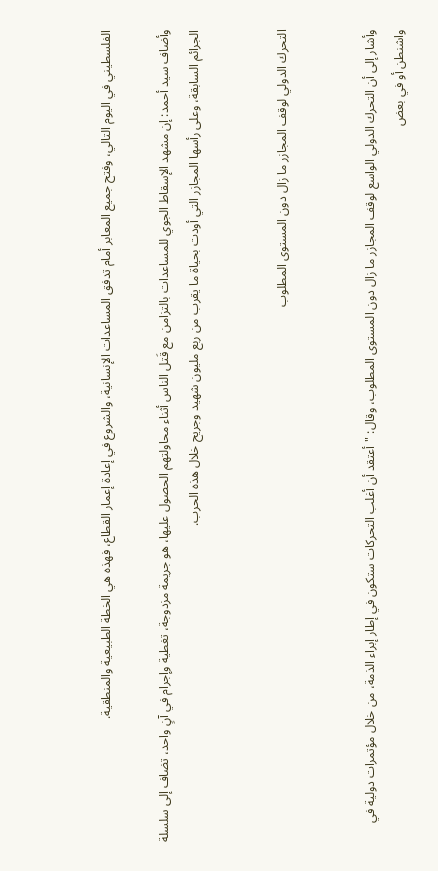الفلسطيني في اليوم التالي، وفتح جميع المعابر أمام تدفق المساعدات الإنسانية، والشروع في إعادة إعمار القطاع، فهذه هي الخطة الطبيعية والمنطقية.

وأضاف سيد أحمد: إن مشهد الإسقاط الجوي للمساعدات بالتزامن مع قَتل الناس أثناء محاولتهم الحصول عليها، هو جريمة مزدوجة، تغطية وإجرام في آنٍ واحد، تضاف إلى سلسلة الجرائم السابقة، وعلى رأسها المجازر التي أودت بحياة ما يقرب من ربع مليون شهيد وجريح خلال هذه الحرب.


التحرك الدولي لوقف المجازر ما زال دون المستوى المطلوب


وأشار إلى أن التحرك الدولي الواسع لوقف المجازر ما زال دون المستوى المطلوب، وقال: "أعتقد أن أغلب التحركات ستكون في إطار إبراء الذمة، من خلال مؤتمرات دولية في واشنطن أو في بعض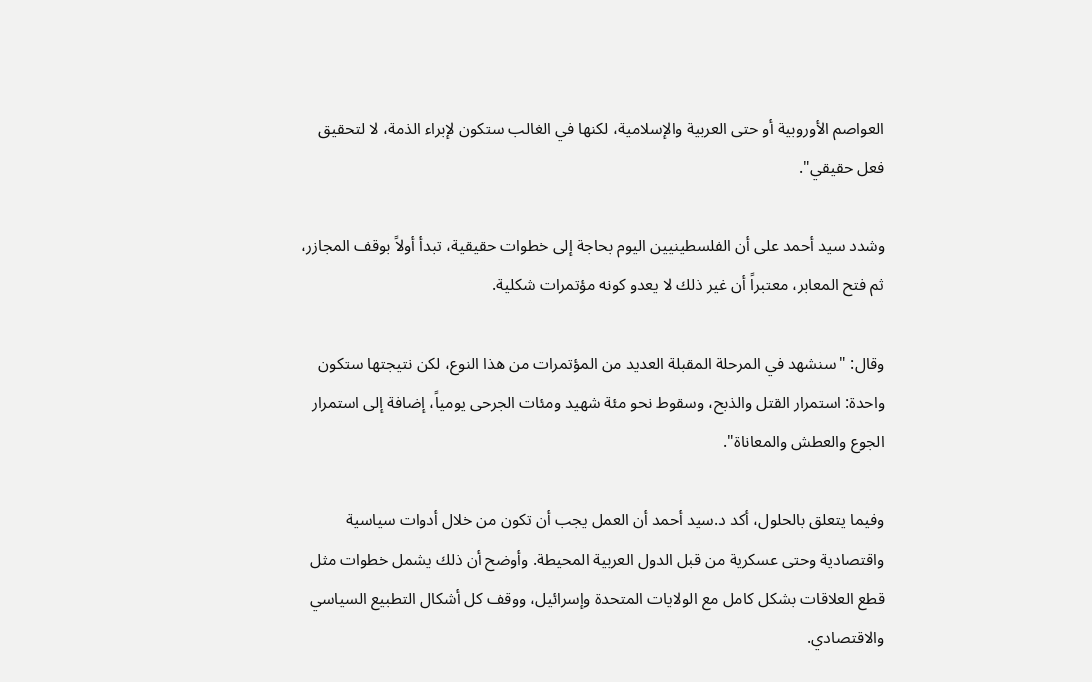العواصم الأوروبية أو حتى العربية والإسلامية، لكنها في الغالب ستكون لإبراء الذمة، لا لتحقيق فعل حقيقي".

وشدد سيد أحمد على أن الفلسطينيين اليوم بحاجة إلى خطوات حقيقية، تبدأ أولاً بوقف المجازر، ثم فتح المعابر، معتبراً أن غير ذلك لا يعدو كونه مؤتمرات شكلية.

وقال: "سنشهد في المرحلة المقبلة العديد من المؤتمرات من هذا النوع، لكن نتيجتها ستكون واحدة: استمرار القتل والذبح، وسقوط نحو مئة شهيد ومئات الجرحى يومياً، إضافة إلى استمرار الجوع والعطش والمعاناة".

وفيما يتعلق بالحلول، أكد د.سيد أحمد أن العمل يجب أن تكون من خلال أدوات سياسية واقتصادية وحتى عسكرية من قبل الدول العربية المحيطة. وأوضح أن ذلك يشمل خطوات مثل قطع العلاقات بشكل كامل مع الولايات المتحدة وإسرائيل، ووقف كل أشكال التطبيع السياسي والاقتصادي.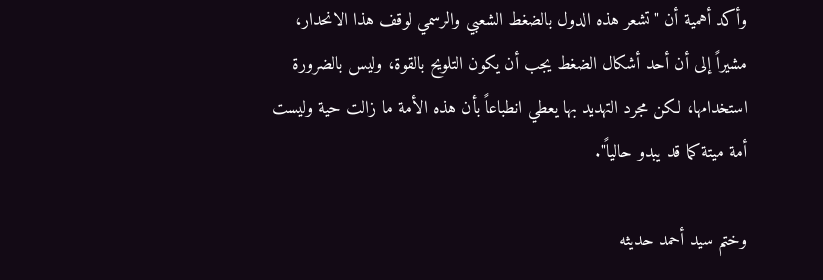وأكد أهمية أن "تشعر هذه الدول بالضغط الشعبي والرسمي لوقف هذا الانحدار، مشيراً إلى أن أحد أشكال الضغط يجب أن يكون التلويح بالقوة، وليس بالضرورة استخدامها، لكن مجرد التهديد بها يعطي انطباعاً بأن هذه الأمة ما زالت حية وليست أمة ميتة كما قد يبدو حالياً".

وختم سيد أحمد حديثه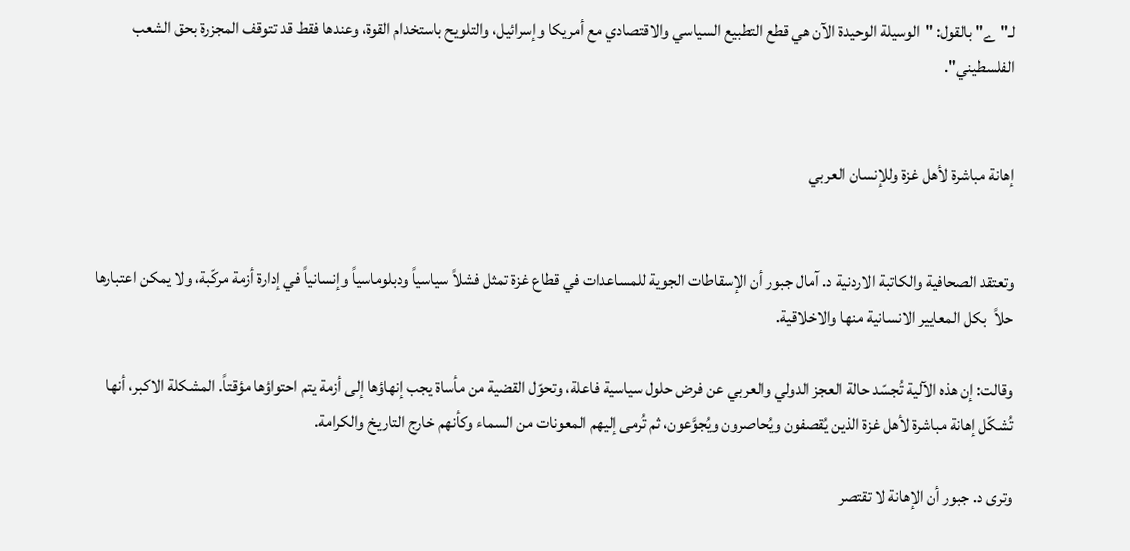لـ"ے" بالقول: "الوسيلة الوحيدة الآن هي قطع التطبيع السياسي والاقتصادي مع أمريكا وإسرائيل، والتلويح باستخدام القوة، وعندها فقط قد تتوقف المجزرة بحق الشعب الفلسطيني".


إهانة مباشرة لأهل غزة وللإنسان العربي


وتعتقد الصحافية والكاتبة الاردنية د. آمال جبور أن الإسقاطات الجوية للمساعدات في قطاع غزة تمثل فشلاً سياسياً ودبلوماسياً وإنسانياً في إدارة أزمة مركّبة، ولا يمكن اعتبارها حلاً  بكل المعايير الانسانية منها والاخلاقية.

وقالت: إن هذه الآلية تُجسّد حالة العجز الدولي والعربي عن فرض حلول سياسية فاعلة، وتحوّل القضية من مأساة يجب إنهاؤها إلى أزمة يتم احتواؤها مؤقتاً. المشكلة الاكبر، أنها تُشكّل إهانة مباشرة لأهل غزة الذين يُقصفون ويُحاصرون ويُجوَّعون، ثم تُرمى إليهم المعونات من السماء وكأنهم خارج التاريخ والكرامة.

وترى د. جبور أن الإهانة لا تقتصر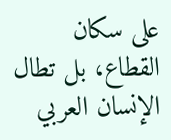على سكان القطاع، بل تطال الإنسان العربي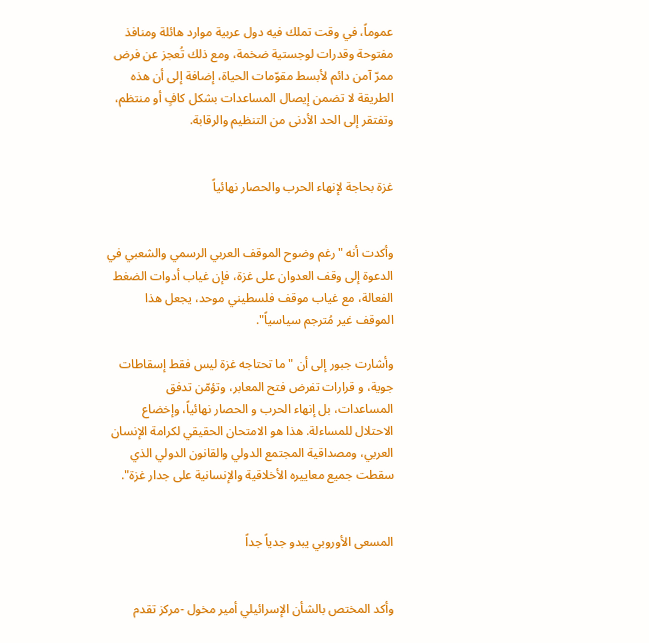عموماً، في وقت تملك فيه دول عربية موارد هائلة ومنافذ مفتوحة وقدرات لوجستية ضخمة، ومع ذلك تُعجز عن فرض ممرّ آمن دائم لأبسط مقوّمات الحياة، إضافة إلى أن هذه الطريقة لا تضمن إيصال المساعدات بشكل كافٍ أو منتظم، وتفتقر إلى الحد الأدنى من التنظيم والرقابة.


غزة بحاجة لإنهاء الحرب والحصار نهائياً


وأكدت أنه "رغم وضوح الموقف العربي الرسمي والشعبي في الدعوة إلى وقف العدوان على غزة، فإن غياب أدوات الضغط الفعالة، مع غياب موقف فلسطيني موحد، يجعل هذا الموقف غير مُترجم سياسياً".

وأشارت جبور إلى أن "ما تحتاجه غزة ليس فقط إسقاطات جوية، و قرارات تفرض فتح المعابر، وتؤمّن تدفق المساعدات، بل إنهاء الحرب و الحصار نهائياً، وإخضاع الاحتلال للمساءلة. هذا هو الامتحان الحقيقي لكرامة الإنسان العربي، ومصداقية المجتمع الدولي والقانون الدولي الذي سقطت جميع معاييره الأخلاقية والإنسانية على جدار غزة".


المسعى الأوروبي يبدو جدياً جداً


وأكد المختص بالشأن الإسرائيلي أمير مخول -مركز تقدم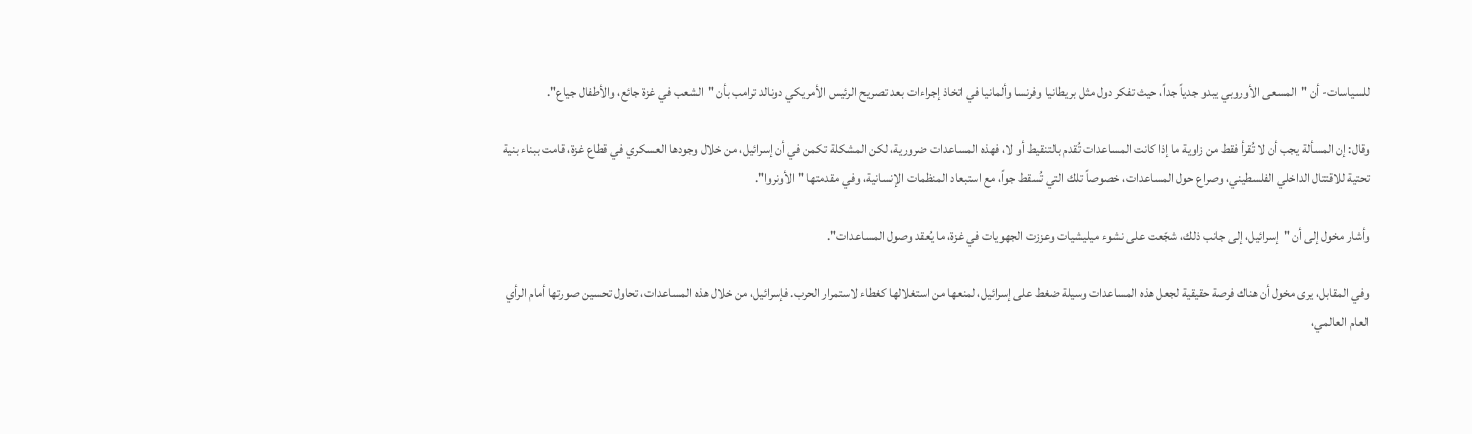للسياسات- أن "المسعى الأوروبي يبدو جدياً جداً، حيث تفكر دول مثل بريطانيا وفرنسا وألمانيا في اتخاذ إجراءات بعد تصريح الرئيس الأمريكي دونالد ترامب بأن "الشعب في غزة جائع، والأطفال جياع".

وقال: إن المسألة يجب أن لا تُقرأ فقط من زاوية ما إذا كانت المساعدات تُقدم بالتنقيط أو لا، فهذه المساعدات ضرورية، لكن المشكلة تكمن في أن إسرائيل، من خلال وجودها العسكري في قطاع غزة، قامت ببناء بنية تحتية للاقتتال الداخلي الفلسطيني، وصراع حول المساعدات، خصوصاً تلك التي تُسقط جواً، مع استبعاد المنظمات الإنسانية، وفي مقدمتها "الأونروا".

وأشار مخول إلى أن "إسرائيل، إلى جانب ذلك، شجّعت على نشوء ميليشيات وعززت الجهويات في غزة، ما يُعقد وصول المساعدات".

وفي المقابل، يرى مخول أن هناك فرصة حقيقية لجعل هذه المساعدات وسيلة ضغط على إسرائيل، لمنعها من استغلالها كغطاء لاستمرار الحرب. فإسرائيل، من خلال هذه المساعدات، تحاول تحسين صورتها أمام الرأي العام العالمي،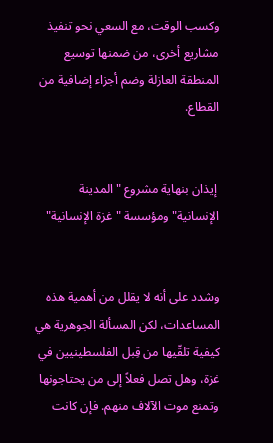وكسب الوقت، مع السعي نحو تنفيذ مشاريع أخرى، من ضمنها توسيع المنطقة العازلة وضم أجزاء إضافية من القطاع.


 إيذان بنهاية مشروع "المدينة الإنسانية" ومؤسسة "غزة الإنسانية"


وشدد على أنه لا يقلل من أهمية هذه المساعدات، لكن المسألة الجوهرية هي كيفية تلقّيها من قِبل الفلسطينيين في غزة، وهل تصل فعلاً إلى من يحتاجونها وتمنع موت الآلاف منهم. فإن كانت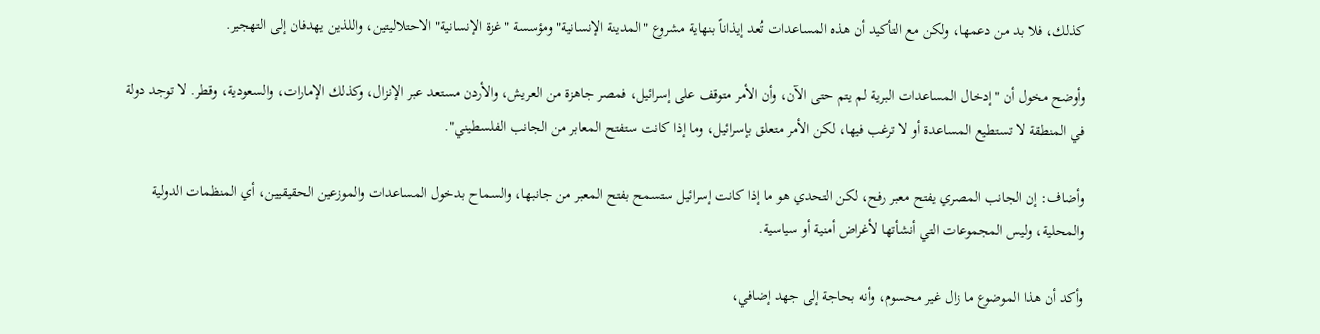كذلك، فلا بد من دعمها، ولكن مع التأكيد أن هذه المساعدات تُعد إيذاناً بنهاية مشروع "المدينة الإنسانية" ومؤسسة "غزة الإنسانية" الاحتلاليتين، واللذين يهدفان إلى التهجير.

وأوضح مخول أن "إدخال المساعدات البرية لم يتم حتى الآن، وأن الأمر متوقف على إسرائيل، فمصر جاهزة من العريش، والأردن مستعد عبر الإنزال، وكذلك الإمارات، والسعودية، وقطر. لا توجد دولة في المنطقة لا تستطيع المساعدة أو لا ترغب فيها، لكن الأمر متعلق بإسرائيل، وما إذا كانت ستفتح المعابر من الجانب الفلسطيني".

وأضاف: إن الجانب المصري يفتح معبر رفح، لكن التحدي هو ما إذا كانت إسرائيل ستسمح بفتح المعبر من جانبها، والسماح بدخول المساعدات والموزعين الحقيقيين، أي المنظمات الدولية والمحلية، وليس المجموعات التي أنشأتها لأغراض أمنية أو سياسية.

وأكد أن هذا الموضوع ما زال غير محسوم، وأنه بحاجة إلى جهد إضافي،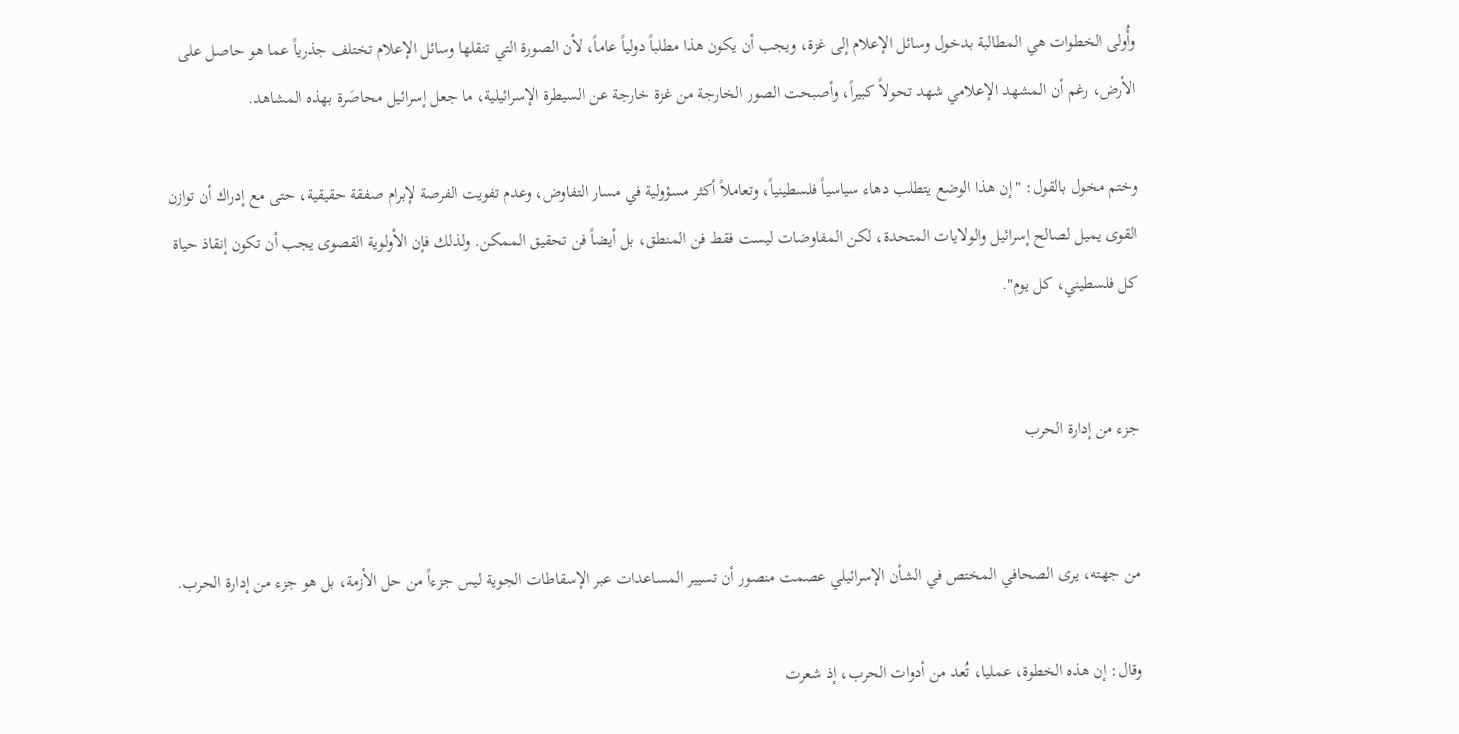وأُولى الخطوات هي المطالبة بدخول وسائل الإعلام إلى غزة، ويجب أن يكون هذا مطلباً دولياً عاماً، لأن الصورة التي تنقلها وسائل الإعلام تختلف جذرياً عما هو حاصل على الأرض، رغم أن المشهد الإعلامي شهد تحولاً كبيراً، وأصبحت الصور الخارجة من غزة خارجة عن السيطرة الإسرائيلية، ما جعل إسرائيل محاصَرة بهذه المشاهد.

وختم مخول بالقول: "إن هذا الوضع يتطلب دهاء سياسياً فلسطينياً، وتعاملاً أكثر مسؤولية في مسار التفاوض، وعدم تفويت الفرصة لإبرام صفقة حقيقية، حتى مع إدراك أن توازن القوى يميل لصالح إسرائيل والولايات المتحدة، لكن المفاوضات ليست فقط فن المنطق، بل أيضاً فن تحقيق الممكن. ولذلك فإن الأولوية القصوى يجب أن تكون إنقاذ حياة كل فلسطيني، كل يوم".


جزء من إدارة الحرب


من جهته، يرى الصحافي المختص في الشأن الإسرائيلي عصمت منصور أن تسيير المساعدات عبر الإسقاطات الجوية ليس جزءاً من حل الأزمة، بل هو جزء من إدارة الحرب.

وقال: إن هذه الخطوة، عمليا، تُعد من أدوات الحرب، إذ شعرت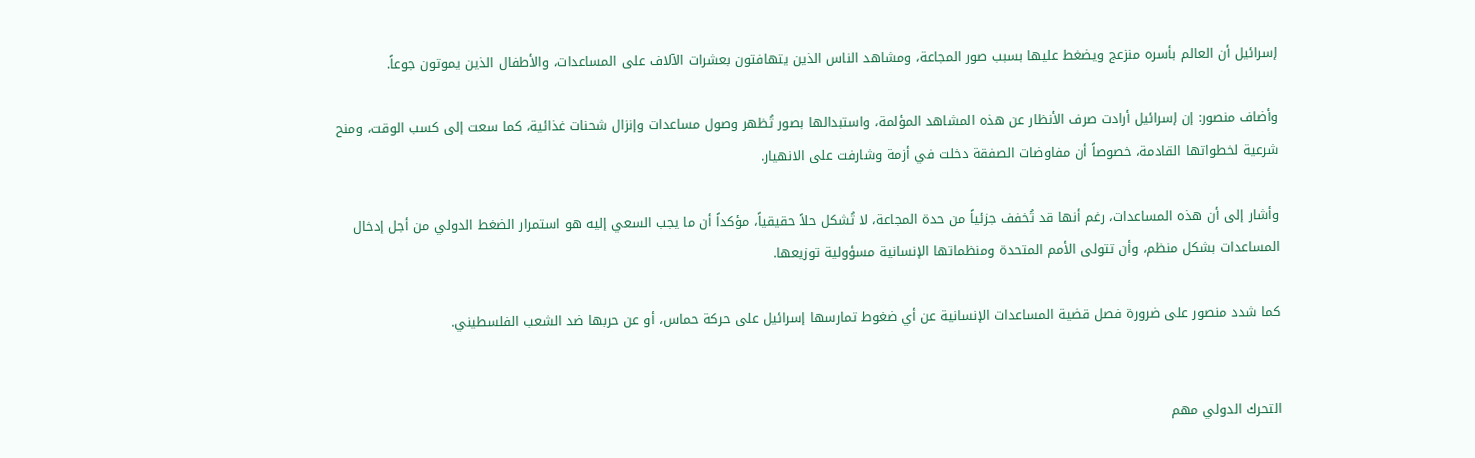إسرائيل أن العالم بأسره منزعج ويضغط عليها بسبب صور المجاعة، ومشاهد الناس الذين يتهافتون بعشرات الآلاف على المساعدات، والأطفال الذين يموتون جوعاً.

وأضاف منصور: إن إسرائيل أرادت صرف الأنظار عن هذه المشاهد المؤلمة، واستبدالها بصور تُظهر وصول مساعدات وإنزال شحنات غذائية، كما سعت إلى كسب الوقت، ومنح شرعية لخطواتها القادمة، خصوصاً أن مفاوضات الصفقة دخلت في أزمة وشارفت على الانهيار.

وأشار إلى أن هذه المساعدات، رغم أنها قد تُخفف جزئياً من حدة المجاعة، لا تُشكل حلاً حقيقياً، مؤكداً أن ما يجب السعي إليه هو استمرار الضغط الدولي من أجل إدخال المساعدات بشكل منظم، وأن تتولى الأمم المتحدة ومنظماتها الإنسانية مسؤولية توزيعها.

كما شدد منصور على ضرورة فصل قضية المساعدات الإنسانية عن أي ضغوط تمارسها إسرائيل على حركة حماس، أو عن حربها ضد الشعب الفلسطيني.


التحرك الدولي مهم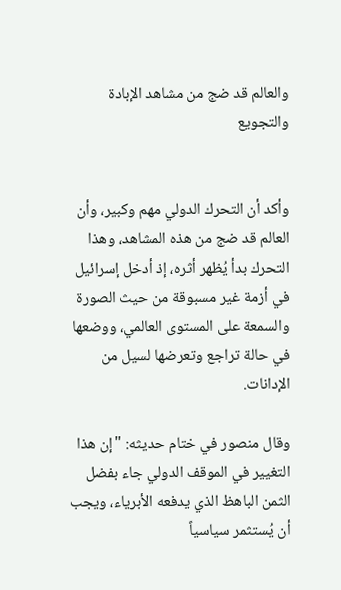والعالم قد ضج من مشاهد الإبادة والتجويع


وأكد أن التحرك الدولي مهم وكبير، وأن العالم قد ضج من هذه المشاهد، وهذا التحرك بدأ يُظهر أثره، إذ أدخل إسرائيل في أزمة غير مسبوقة من حيث الصورة والسمعة على المستوى العالمي، ووضعها في حالة تراجع وتعرضها لسيل من الإدانات.

وقال منصور في ختام حديثه: "إن هذا التغيير في الموقف الدولي جاء بفضل الثمن الباهظ الذي يدفعه الأبرياء، ويجب أن يُستثمر سياسياً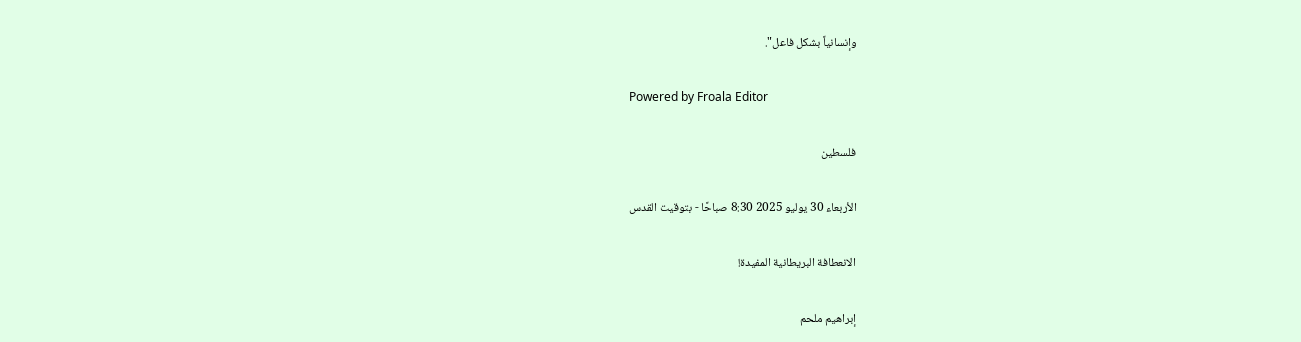وإنسانياً بشكل فاعل".

Powered by Froala Editor

فلسطين

الأربعاء 30 يوليو 2025 8:30 صباحًا - بتوقيت القدس

الانعطافة البريطانية المفيدة!

إبراهيم ملحم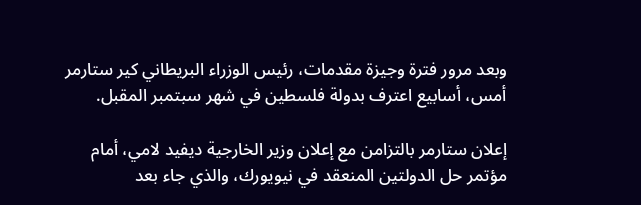وبعد مرور فترة وجيزة مقدمات، رئيس الوزراء البريطاني كير ستارمر أمس، أسابيع اعترف بدولة فلسطين في شهر سبتمبر المقبل.

إعلان ستارمر بالتزامن مع إعلان وزير الخارجية ديفيد لامي، أمام مؤتمر حل الدولتين المنعقد في نيويورك، والذي جاء بعد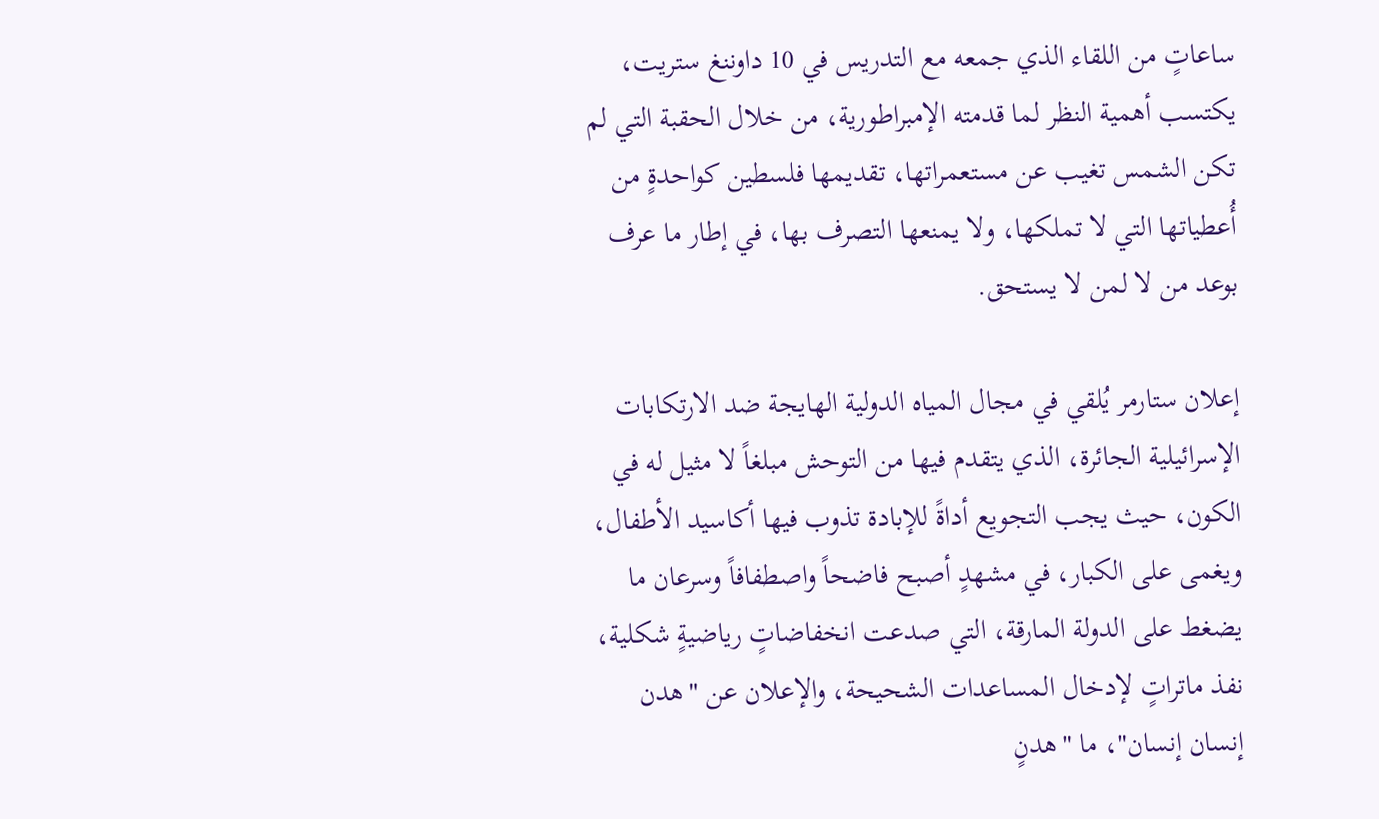ساعاتٍ من اللقاء الذي جمعه مع التدريس في 10 داوننغ ستريت، يكتسب أهمية النظر لما قدمته الإمبراطورية، من خلال الحقبة التي لم تكن الشمس تغيب عن مستعمراتها، تقديمها فلسطين كواحدةٍ من أُعطياتها التي لا تملكها، ولا يمنعها التصرف بها، في إطار ما عرف بوعد من لا لمن لا يستحق.

إعلان ستارمر يُلقي في مجال المياه الدولية الهايجة ضد الارتكابات الإسرائيلية الجائرة، الذي يتقدم فيها من التوحش مبلغاً لا مثيل له في الكون، حيث يجب التجويع أداةً للإبادة تذوب فيها أكاسيد الأطفال، ويغمى على الكبار، في مشهدٍ أصبح فاضحاً واصطفافاً وسرعان ما يضغط على الدولة المارقة، التي صدعت انخفاضاتٍ رياضيةٍ شكلية، نفذ ماتراتٍ لإدخال المساعدات الشحيحة، والإعلان عن "هدن إنسان إنسان"، ما "هدنٍ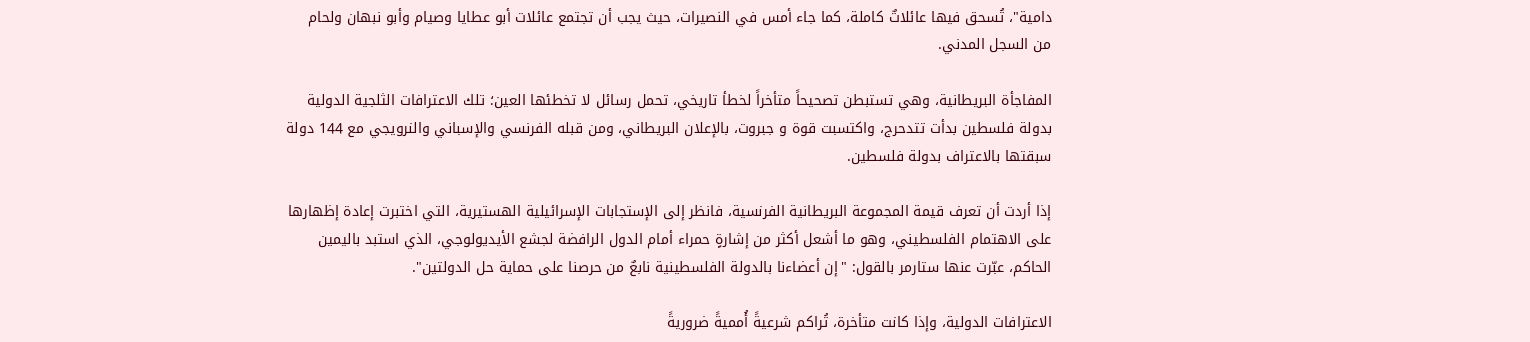دامية"، تُسحق فيها عائلاتٌ كاملة، كما جاء أمس في النصيرات، حيث يجب أن تجتمع عائلات أبو عطايا وصيام وأبو نبهان ولحام من السجل المدني.

المفاجأة البريطانية، وهي تستبطن تصحيحاً متأخراً لخطأ تاريخي، تحمل رسائل لا تخطئها العين؛ تلك الاعترافات الثلجية الدولية بدولة فلسطين بدأت تتدحرج، واكتسبت قوة و جبروت، بالإعلان البريطاني، ومن قبله الفرنسي والإسباني والنرويجي مع 144 دولة سبقتها بالاعتراف بدولة فلسطين.

إذا أردت أن تعرف قيمة المجموعة البريطانية الفرنسية، فانظر إلى الإستجابات الإسرائيلية الهستيرية، التي اختبرت إعادة إظهارها على الاهتمام الفلسطيني، وهو ما أشعل أكثر من إشارةٍ حمراء أمام الدول الرافضة لجشع الأيديولوجي، الذي استبد باليمين الحاكم، عبّرت عنها ستارمر بالقول: "إن أعضاءنا بالدولة الفلسطينية نابعٌ من حرصنا على حماية حل الدولتين".

الاعترافات الدولية، وإذا كانت متأخرة، تُراكم شرعيةً أُمميةً ضروريةً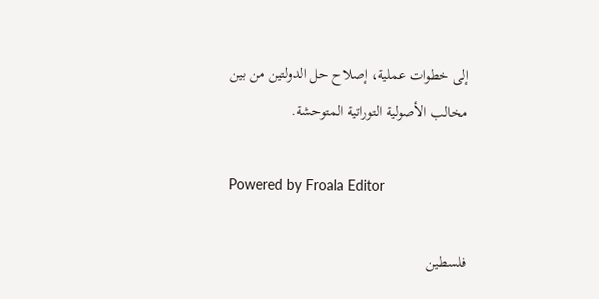إلى خطوات عملية، إصلاح حل الدولتين من بين مخالب الأصولية التوراتية المتوحشة.

Powered by Froala Editor

فلسطين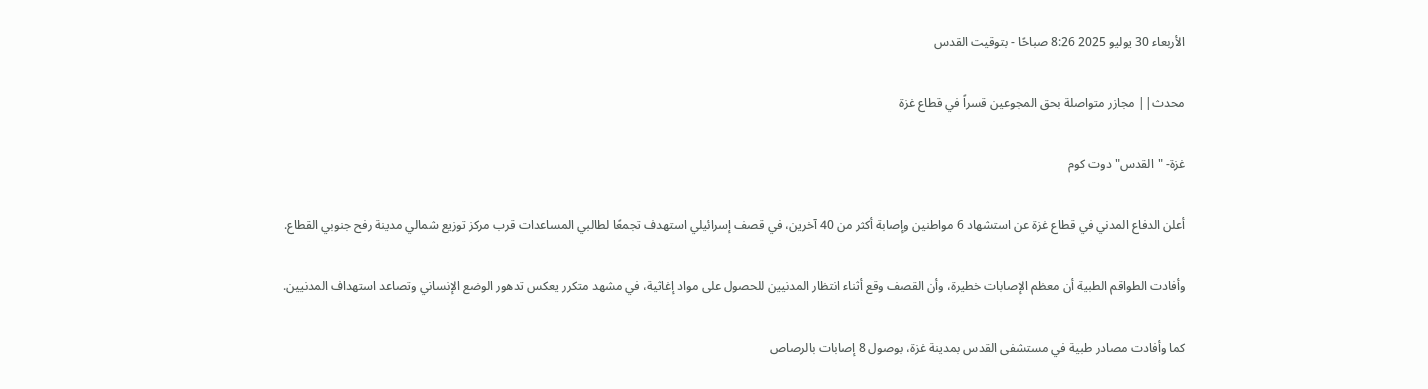الأربعاء 30 يوليو 2025 8:26 صباحًا - بتوقيت القدس

محدث|| مجازر متواصلة بحق المجوعين قسراً في قطاع غزة

غزة- "القدس" دوت كوم

أعلن الدفاع المدني في قطاع غزة عن استشهاد 6 مواطنين وإصابة أكثر من 40 آخرين، في قصف إسرائيلي استهدف تجمعًا لطالبي المساعدات قرب مركز توزيع شمالي مدينة رفح جنوبي القطاع.

وأفادت الطواقم الطبية أن معظم الإصابات خطيرة، وأن القصف وقع أثناء انتظار المدنيين للحصول على مواد إغاثية، في مشهد متكرر يعكس تدهور الوضع الإنساني وتصاعد استهداف المدنيين.

كما وأفادت مصادر طبية في مستشفى القدس بمدينة غزة، بوصول 8 إصابات بالرصاص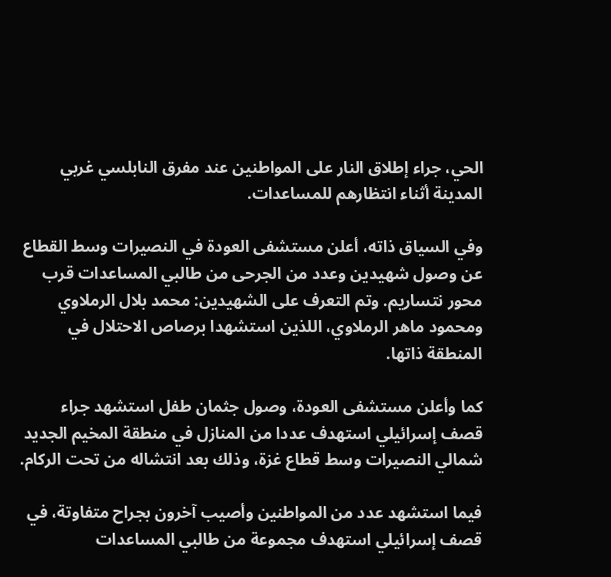الحي، جراء إطلاق النار على المواطنين عند مفرق النابلسي غربي المدينة أثناء انتظارهم للمساعدات.

وفي السياق ذاته، أعلن مستشفى العودة في النصيرات وسط القطاع عن وصول شهيدين وعدد من الجرحى من طالبي المساعدات قرب محور نتساريم. وتم التعرف على الشهيدين: محمد بلال الرملاوي ومحمود ماهر الرملاوي، اللذين استشهدا برصاص الاحتلال في المنطقة ذاتها.

كما وأعلن مستشفى العودة، وصول جثمان طفل استشهد جراء قصف إسرائيلي استهدف عددا من المنازل في منطقة المخيم الجديد شمالي النصيرات وسط قطاع غزة، وذلك بعد انتشاله من تحت الركام.

فيما استشهد عدد من المواطنين وأصيب آخرون بجراح متفاوتة، في قصف إسرائيلي استهدف مجموعة من طالبي المساعدات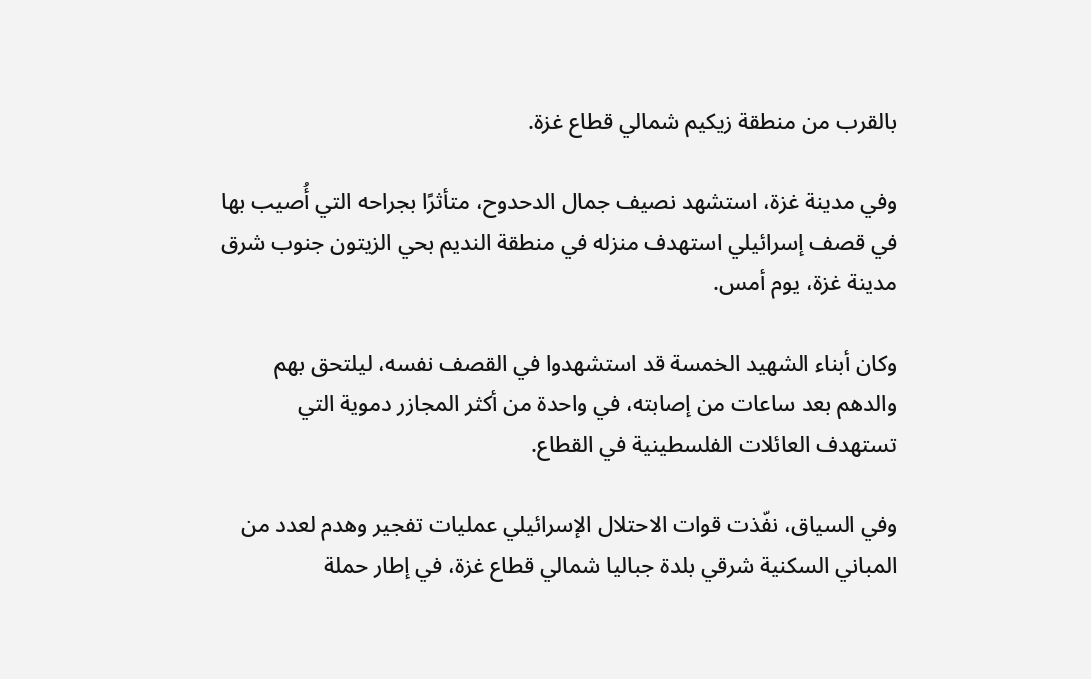بالقرب من منطقة زيكيم شمالي قطاع غزة.

وفي مدينة غزة، استشهد نصيف جمال الدحدوح، متأثرًا بجراحه التي أُصيب بها في قصف إسرائيلي استهدف منزله في منطقة النديم بحي الزيتون جنوب شرق مدينة غزة، يوم أمس.

وكان أبناء الشهيد الخمسة قد استشهدوا في القصف نفسه، ليلتحق بهم والدهم بعد ساعات من إصابته، في واحدة من أكثر المجازر دموية التي تستهدف العائلات الفلسطينية في القطاع.

وفي السياق، نفّذت قوات الاحتلال الإسرائيلي عمليات تفجير وهدم لعدد من المباني السكنية شرقي بلدة جباليا شمالي قطاع غزة، في إطار حملة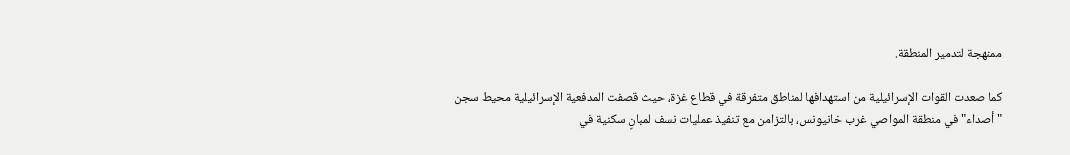ممنهجة لتدمير المنطقة.

كما صعدت القوات الإسرائيلية من استهدافها لمناطق متفرقة في قطاع غزة، حيث قصفت المدفعية الإسرائيلية محيط سجن "أصداء" في منطقة المواصي غرب خانيونس، بالتزامن مع تنفيذ عمليات نسف لمبانٍ سكنية في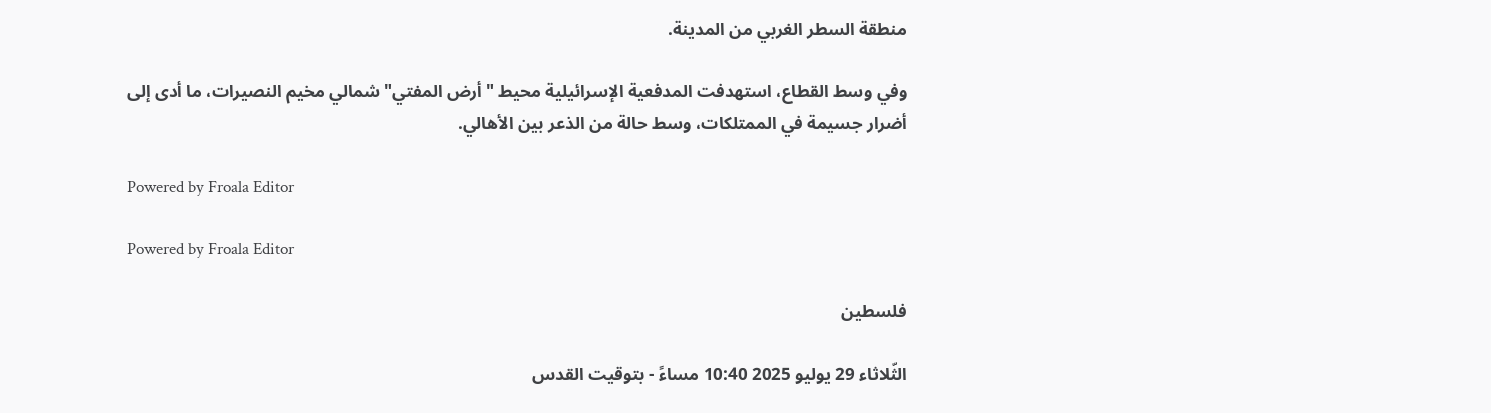منطقة السطر الغربي من المدينة.

وفي وسط القطاع، استهدفت المدفعية الإسرائيلية محيط "أرض المفتي" شمالي مخيم النصيرات، ما أدى إلى أضرار جسيمة في الممتلكات، وسط حالة من الذعر بين الأهالي.

Powered by Froala Editor

Powered by Froala Editor

فلسطين

الثّلاثاء 29 يوليو 2025 10:40 مساءً - بتوقيت القدس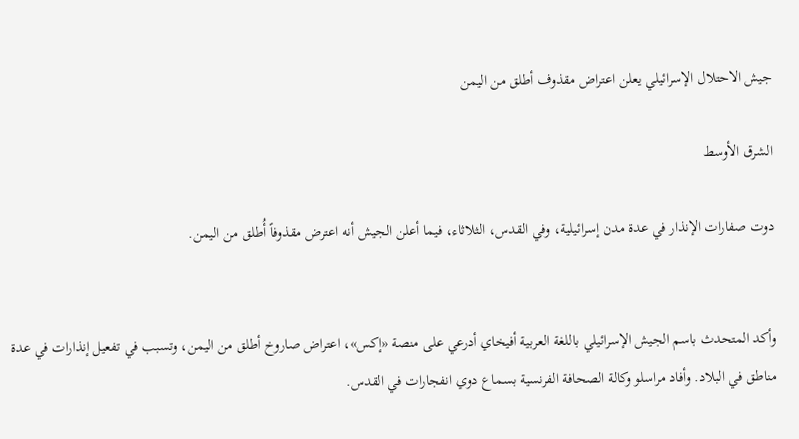جيش الاحتلال الإسرائيلي يعلن اعتراض مقذوف أطلق من اليمن

الشرق الأوسط

دوت صفارات الإنذار في عدة مدن إسرائيلية، وفي القدس، الثلاثاء، فيما أعلن الجيش أنه اعترض مقذوفاً أُطلق من اليمن.


وأكد المتحدث باسم الجيش الإسرائيلي باللغة العربية أفيخاي أدرعي على منصة «إكس»، اعتراض صاروخ أطلق من اليمن، وتسبب في تفعيل إنذارات في عدة مناطق في البلاد. وأفاد مراسلو وكالة الصحافة الفرنسية بسماع دوي انفجارات في القدس.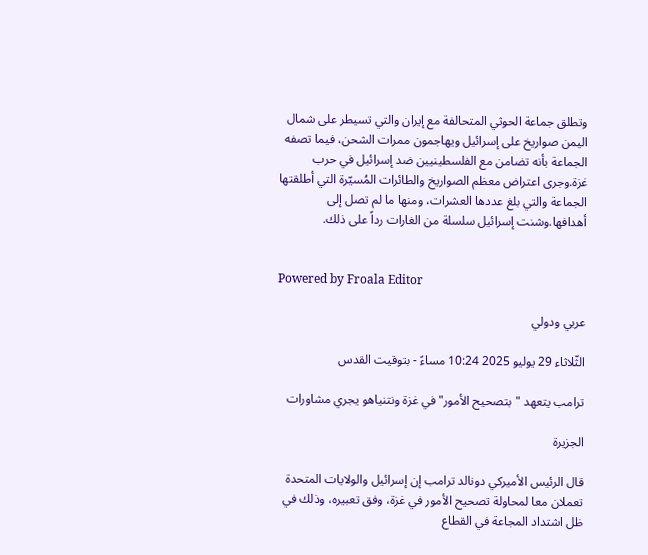وتطلق جماعة الحوثي المتحالفة مع إيران والتي تسيطر على شمال اليمن صواريخ على إسرائيل ويهاجمون ممرات الشحن، فيما تصفه الجماعة بأنه تضامن مع الفلسطينيين ضد إسرائيل في حرب غزة.وجرى اعتراض معظم الصواريخ والطائرات المُسيّرة التي أطلقتها الجماعة والتي بلغ عددها العشرات، ومنها ما لم تصل إلى أهدافها.وشنت إسرائيل سلسلة من الغارات رداً على ذلك.


Powered by Froala Editor

عربي ودولي

الثّلاثاء 29 يوليو 2025 10:24 مساءً - بتوقيت القدس

ترامب يتعهد "بتصحيح الأمور" في غزة ونتنياهو يجري مشاورات

الجزيرة

قال الرئيس الأميركي دونالد ترامب إن إسرائيل والولايات المتحدة تعملان معا لمحاولة تصحيح الأمور في غزة، وفق تعبيره، وذلك في ظل اشتداد المجاعة في القطاع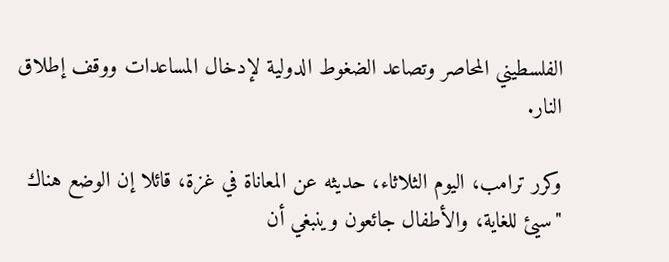الفلسطيني المحاصر وتصاعد الضغوط الدولية لإدخال المساعدات ووقف إطلاق النار.

وكرر ترامب، اليوم الثلاثاء، حديثه عن المعاناة في غزة، قائلا إن الوضع هناك "سيئ للغاية، والأطفال جائعون وينبغي أن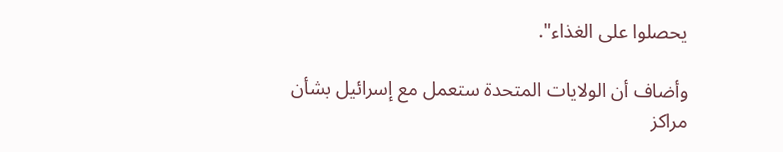يحصلوا على الغذاء".

وأضاف أن الولايات المتحدة ستعمل مع إسرائيل بشأن مراكز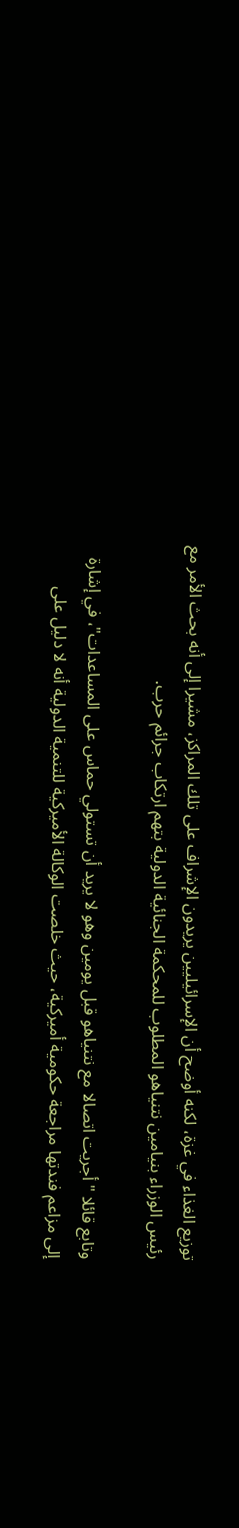توزيع الغذاء في غزة، لكنه أوضح أن الإسرائيليين يريدون الإشراف على تلك المراكز، مشيرا إلى أنه بحث الأمر مع رئيس الوزراء بنيامين نتنياهو المطلوب للمحكمة الجنائية الدولية بتهم ارتكاب جرائم حرب.

وتابع قائلا "أجريت اتصالا مع نتنياهو قبل يومين وهو لا يريد أن تستولي حماس على المساعدات"، في إشارة إلى مزاعم فندتها مراجعة حكومية أميركية، حيث خلصت الوكالة الأميركية للتنمية الدولية أنه لا دليل على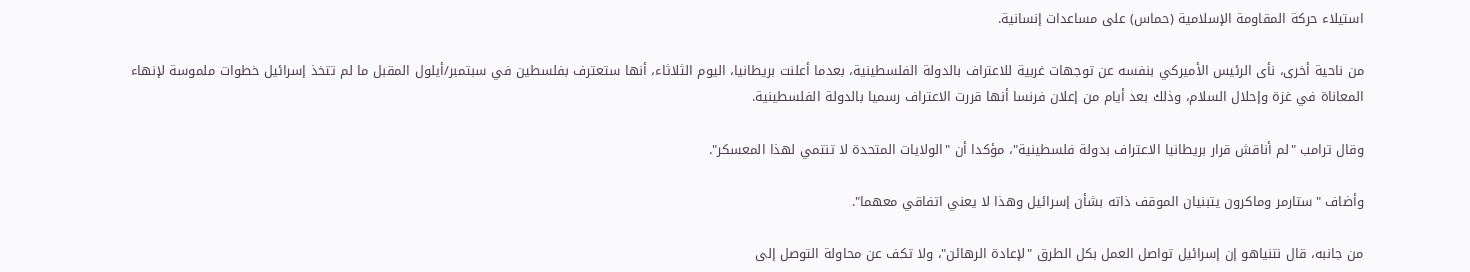استيلاء حركة المقاومة الإسلامية (حماس) على مساعدات إنسانية.

من ناحية أخرى، نأى الرئيس الأميركي بنفسه عن توجهات غربية للاعتراف بالدولة الفلسطينية، بعدما أعلنت بريطانيا، اليوم الثلاثاء، أنها ستعترف بفلسطين في سبتمبر/أيلول المقبل ما لم تتخذ إسرائيل خطوات ملموسة لإنهاء المعاناة في غزة وإحلال السلام، وذلك بعد أيام من إعلان فرنسا أنها قررت الاعتراف رسميا بالدولة الفلسطينية.

وقال ترامب "لم أناقش قرار بريطانيا الاعتراف بدولة فلسطينية"، مؤكدا أن "الولايات المتحدة لا تنتمي لهذا المعسكر".

وأضاف "ستارمر وماكرون يتبنيان الموقف ذاته بشأن إسرائيل وهذا لا يعني اتفاقي معهما".

من جانبه، قال نتنياهو إن إسرائيل تواصل العمل بكل الطرق "لإعادة الرهائن"، ولا تكف عن محاولة التوصل إلى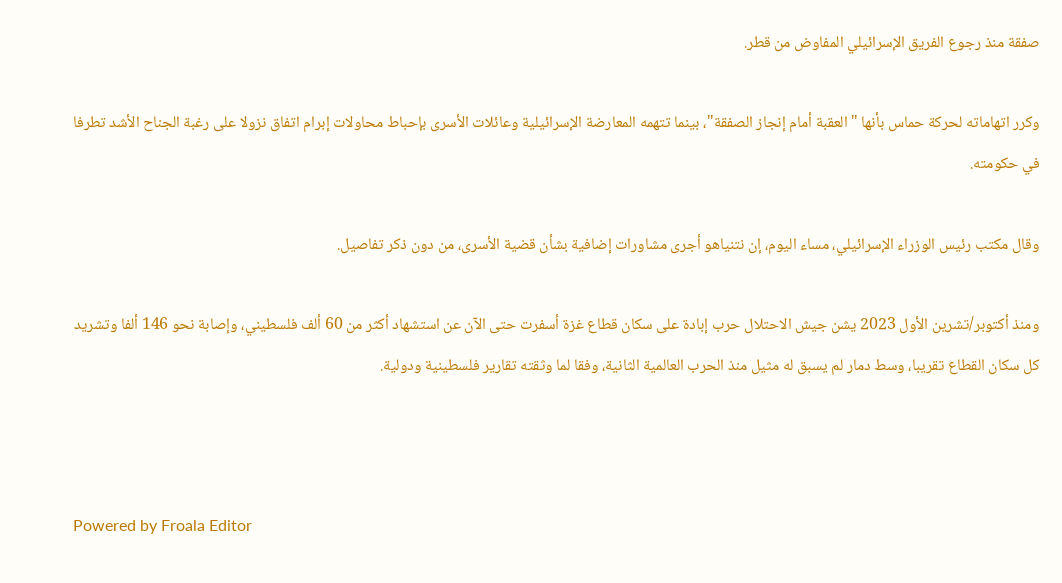صفقة منذ رجوع الفريق الإسرائيلي المفاوض من قطر.

وكرر اتهاماته لحركة حماس بأنها "العقبة أمام إنجاز الصفقة"، بينما تتهمه المعارضة الإسرائيلية وعائلات الأسرى بإحباط محاولات إبرام اتفاق نزولا على رغبة الجناح الأشد تطرفا في حكومته.

وقال مكتب رئيس الوزراء الإسرائيلي، مساء اليوم، إن نتنياهو أجرى مشاورات إضافية بشأن قضية الأسرى، من دون ذكر تفاصيل.

ومنذ أكتوبر/تشرين الأول 2023 يشن جيش الاحتلال حرب إبادة على سكان قطاع غزة أسفرت حتى الآن عن استشهاد أكثر من 60 ألف فلسطيني، وإصابة نحو 146 ألفا وتشريد كل سكان القطاع تقريبا، وسط دمار لم يسبق له مثيل منذ الحرب العالمية الثانية، وفقا لما وثقته تقارير فلسطينية ودولية.



Powered by Froala Editor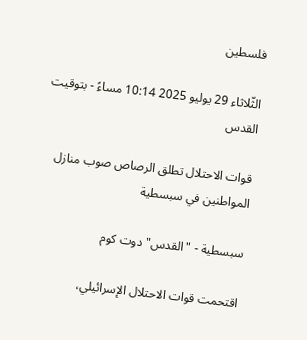فلسطين

الثّلاثاء 29 يوليو 2025 10:14 مساءً - بتوقيت القدس

قوات الاحتلال تطلق الرصاص صوب منازل المواطنين في سبسطية

سبسطية - "القدس" دوت كوم

اقتحمت قوات الاحتلال الإسرائيلي،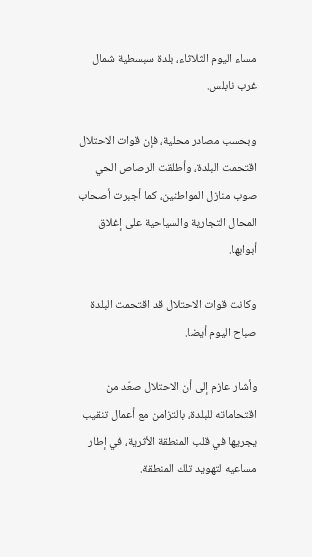مساء اليوم الثلاثاء، بلدة سبسطية شمال غرب نابلس.

وبحسب مصادر محلية، فإن قوات الاحتلال اقتحمت البلدة، وأطلقت الرصاص الحي صوب منازل المواطنين، كما أجبرت أصحاب المحال التجارية والسياحية على إغلاق أبوابها.

وكانت قوات الاحتلال قد اقتحمت البلدة صباح اليوم أيضا.

وأشار عازم إلى أن الاحتلال صعّد من اقتحاماته للبلدة، بالتزامن مع أعمال تنقيب يجريها في قلب المنطقة الأثرية، في إطار مساعيه لتهويد تلك المنطقة.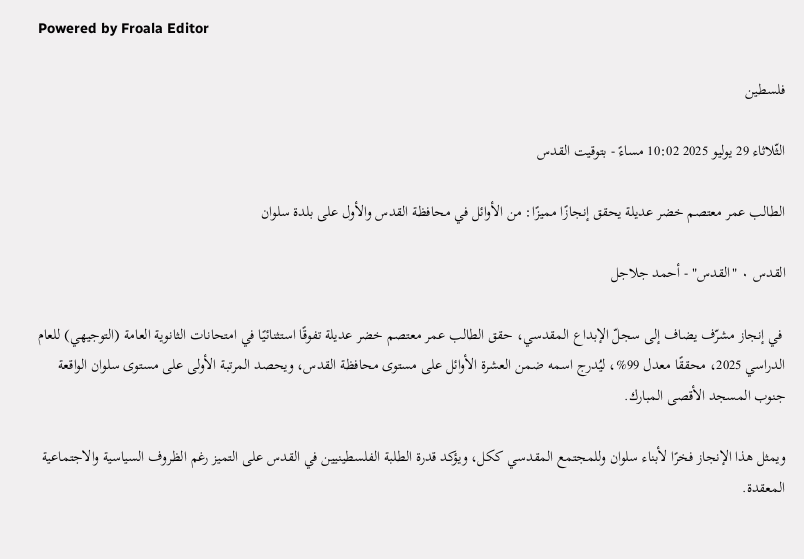Powered by Froala Editor

فلسطين

الثّلاثاء 29 يوليو 2025 10:02 مساءً - بتوقيت القدس

الطالب عمر معتصم خضر عديلة يحقق إنجازًا مميزًا: من الأوائل في محافظة القدس والأول على بلدة سلوان

القدس ٠ "القدس" - أحمد جلاجل

 في إنجاز مشرّف يضاف إلى سجلّ الإبداع المقدسي، حقق الطالب عمر معتصم خضر عديلة تفوقًا استثنائيًا في امتحانات الثانوية العامة (التوجيهي) للعام الدراسي 2025، محققًا معدل 99%، ليُدرج اسمه ضمن العشرة الأوائل على مستوى محافظة القدس، ويحصد المرتبة الأولى على مستوى سلوان الواقعة جنوب المسجد الأقصى المبارك.

ويمثل هذا الإنجاز فخرًا لأبناء سلوان وللمجتمع المقدسي ككل، ويؤكد قدرة الطلبة الفلسطينيين في القدس على التميز رغم الظروف السياسية والاجتماعية المعقدة.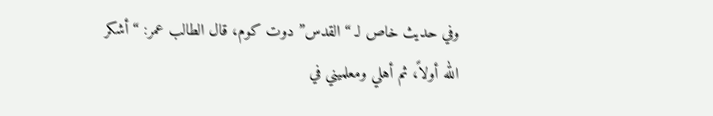وفي حديث خاص لـ “القدس” دوت كوم، قال الطالب عمر: “أشكر الله أولاً، ثم أهلي ومعلميني في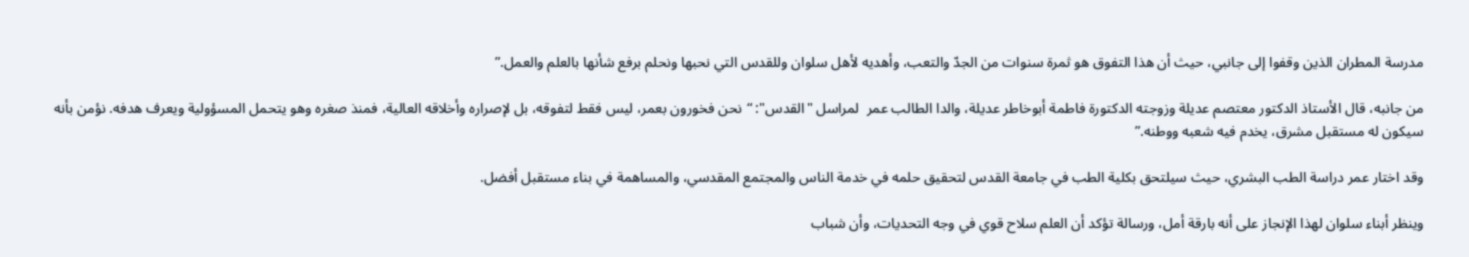مدرسة المطران الذين وقفوا إلى جانبي، حيث أن هذا التفوق هو ثمرة سنوات من الجدّ والتعب، وأهديه لأهل سلوان وللقدس التي نحبها ونحلم برفع شأنها بالعلم والعمل.”

من جانبه، قال الأستاذ الدكتور معتصم عديلة وزوجته الدكتورة فاطمة أبوخاطر عديلة، والدا الطالب عمر  لمراسل "القدس": “نحن فخورون بعمر، ليس فقط لتفوقه، بل لإصراره وأخلاقه العالية، فمنذ صغره وهو يتحمل المسؤولية ويعرف هدفه. نؤمن بأنه سيكون له مستقبل مشرق، يخدم فيه شعبه ووطنه.”

وقد اختار عمر دراسة الطب البشري، حيث سيلتحق بكلية الطب في جامعة القدس لتحقيق حلمه في خدمة الناس والمجتمع المقدسي، والمساهمة في بناء مستقبل أفضل.

وينظر أبناء سلوان لهذا الإنجاز على أنه بارقة أمل، ورسالة تؤكد أن العلم سلاح قوي في وجه التحديات، وأن شباب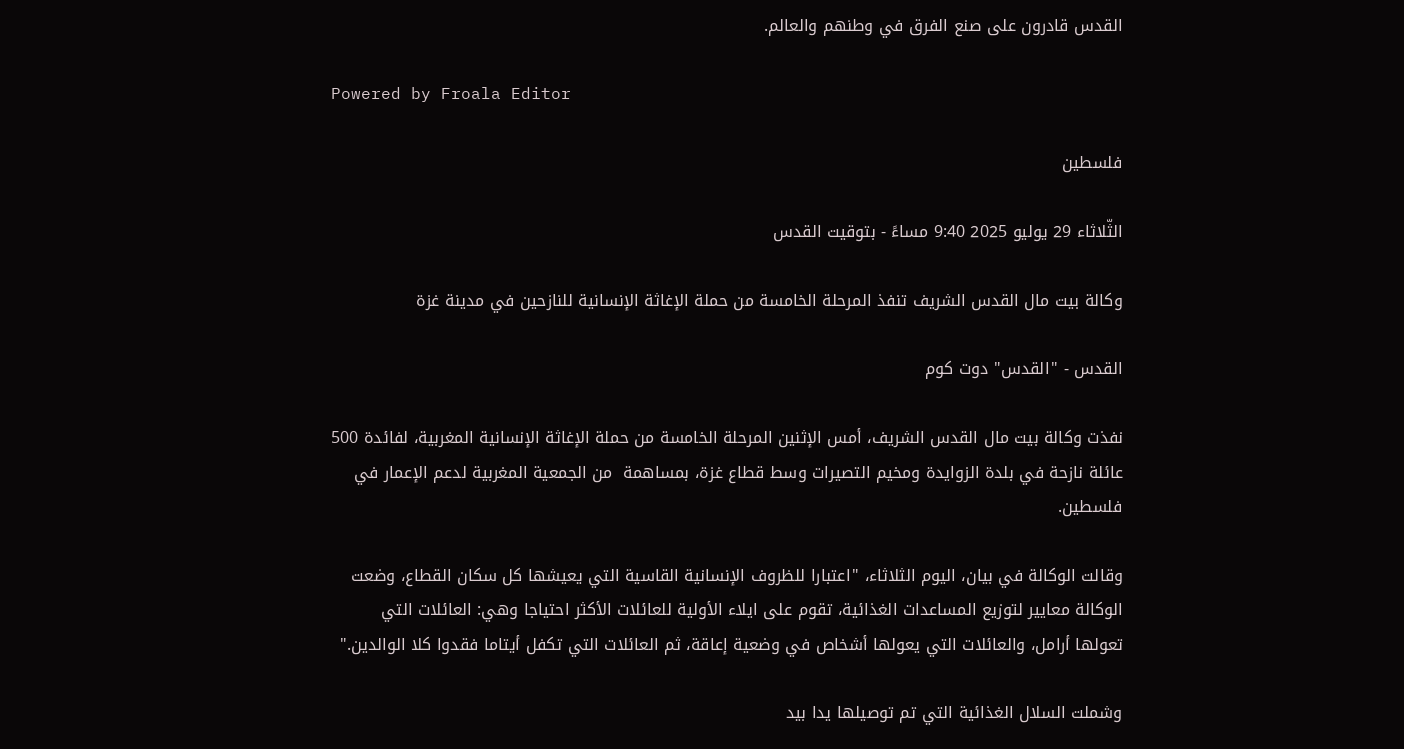القدس قادرون على صنع الفرق في وطنهم والعالم.

Powered by Froala Editor

فلسطين

الثّلاثاء 29 يوليو 2025 9:40 مساءً - بتوقيت القدس

وكالة بيت مال القدس الشريف تنفذ المرحلة الخامسة من حملة الإغاثة الإنسانية للنازحين في مدينة غزة

القدس - "القدس" دوت كوم

نفذت وكالة بيت مال القدس الشريف، أمس الإثنين المرحلة الخامسة من حملة الإغاثة الإنسانية المغربية، لفائدة 500 عائلة نازحة في بلدة الزوايدة ومخيم التصيرات وسط قطاع غزة، بمساهمة  من الجمعية المغربية لدعم الإعمار في فلسطين.

وقالت الوكالة في بيان، اليوم الثلاثاء، "اعتبارا للظروف الإنسانية القاسية التي يعيشها كل سكان القطاع، وضعت الوكالة معايير لتوزيع المساعدات الغذائية، تقوم على ايلاء الأولية للعائلات الأكثر احتياجا وهي: العائلات التي تعولها أرامل، والعائلات التي يعولها أشخاص في وضعية إعاقة، ثم العائلات التي تكفل أيتاما فقدوا كلا الوالدين."

وشملت السلال الغذائية التي تم توصيلها يدا بيد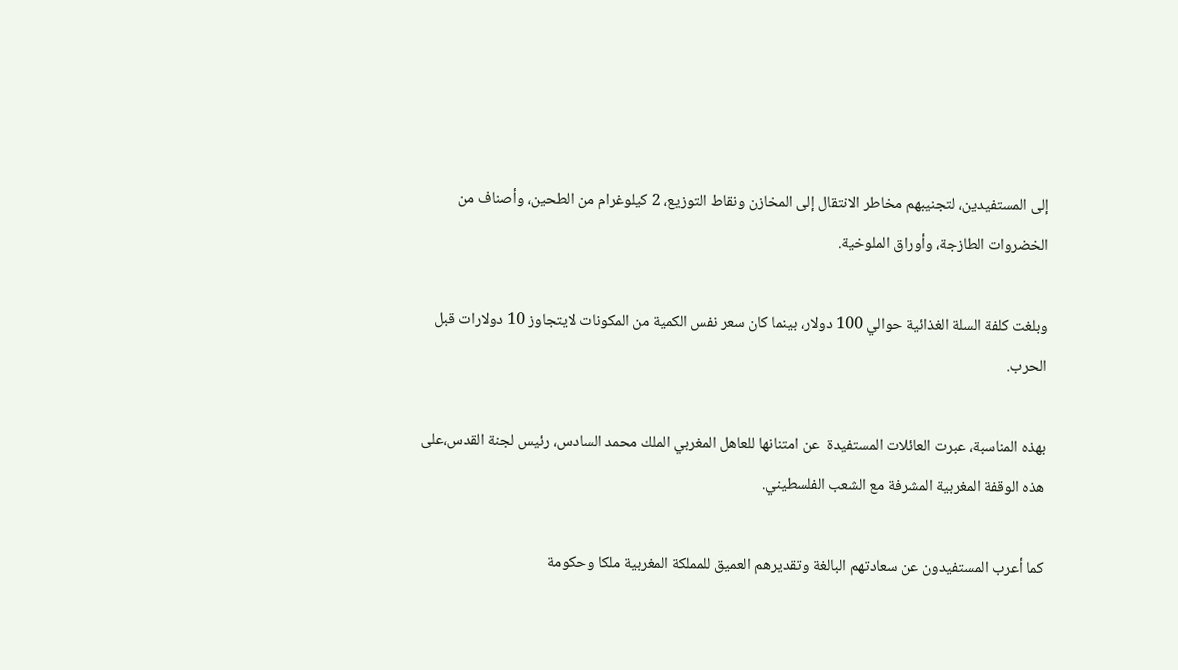إلى المستفيدين، لتجنيبهم مخاطر الانتقال إلى المخازن ونقاط التوزيع، 2 كيلوغرام من الطحين، وأصناف من الخضروات الطازجة، وأوراق الملوخية.

وبلغت كلفة السلة الغذائية حوالي 100 دولار، بينما كان سعر نفس الكمية من المكونات لايتجاوز 10 دولارات قبل الحرب.

بهذه المناسبة، عبرت العائلات المستفيدة  عن امتنانها للعاهل المغربي الملك محمد السادس، رئيس لجنة القدس،على هذه الوقفة المغربية المشرفة مع الشعب الفلسطيني.

كما أعرب المستفيدون عن سعادتهم البالغة وتقديرهم العميق للمملكة المغربية ملكا وحكومة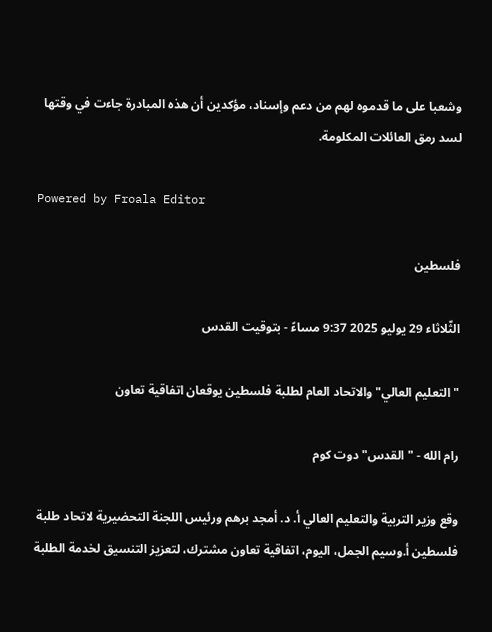وشعبا على ما قدموه لهم من دعم وإسناد، مؤكدين أن هذه المبادرة جاءت في وقتها لسد رمق العائلات المكلومة.

Powered by Froala Editor

فلسطين

الثّلاثاء 29 يوليو 2025 9:37 مساءً - بتوقيت القدس

"التعليم العالي" والاتحاد العام لطلبة فلسطين يوقعان اتفاقية تعاون

رام الله - "القدس" دوت كوم

وقع وزير التربية والتعليم العالي أ. د. أمجد برهم ورئيس اللجنة التحضيرية لاتحاد طلبة فلسطين أ.وسيم الجمل، اليوم، اتفاقية تعاون مشترك، لتعزيز التنسيق لخدمة الطلبة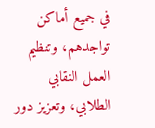في جميع أماكن تواجدهم، وتنظيم العمل النقابي الطلابي، وتعزيز دور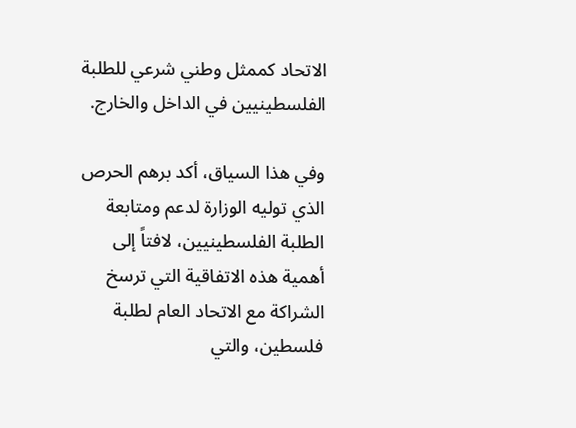الاتحاد كممثل وطني شرعي للطلبة الفلسطينيين في الداخل والخارج.

وفي هذا السياق، أكد برهم الحرص الذي توليه الوزارة لدعم ومتابعة الطلبة الفلسطينيين، لافتاً إلى أهمية هذه الاتفاقية التي ترسخ الشراكة مع الاتحاد العام لطلبة فلسطين، والتي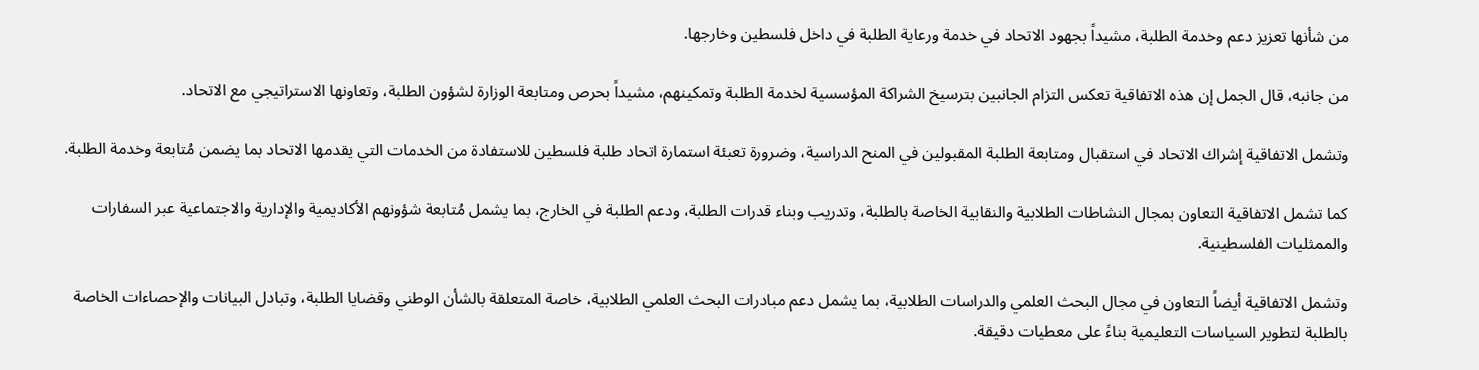من شأنها تعزيز دعم وخدمة الطلبة، مشيداً بجهود الاتحاد في خدمة ورعاية الطلبة في داخل فلسطين وخارجها.

من جانبه، قال الجمل إن هذه الاتفاقية تعكس التزام الجانبين بترسيخ الشراكة المؤسسية لخدمة الطلبة وتمكينهم، مشيداً بحرص ومتابعة الوزارة لشؤون الطلبة، وتعاونها الاستراتيجي مع الاتحاد.

وتشمل الاتفاقية إشراك الاتحاد في استقبال ومتابعة الطلبة المقبولين في المنح الدراسية، وضرورة تعبئة استمارة اتحاد طلبة فلسطين للاستفادة من الخدمات التي يقدمها الاتحاد بما يضمن مُتابعة وخدمة الطلبة.

كما تشمل الاتفاقية التعاون بمجال النشاطات الطلابية والنقابية الخاصة بالطلبة، وتدريب وبناء قدرات الطلبة، ودعم الطلبة في الخارج، بما يشمل مُتابعة شؤونهم الأكاديمية والإدارية والاجتماعية عبر السفارات والممثليات الفلسطينية.

وتشمل الاتفاقية أيضاً التعاون في مجال البحث العلمي والدراسات الطلابية، بما يشمل دعم مبادرات البحث العلمي الطلابية، خاصة المتعلقة بالشأن الوطني وقضايا الطلبة، وتبادل البيانات والإحصاءات الخاصة بالطلبة لتطوير السياسات التعليمية بناءً على معطيات دقيقة.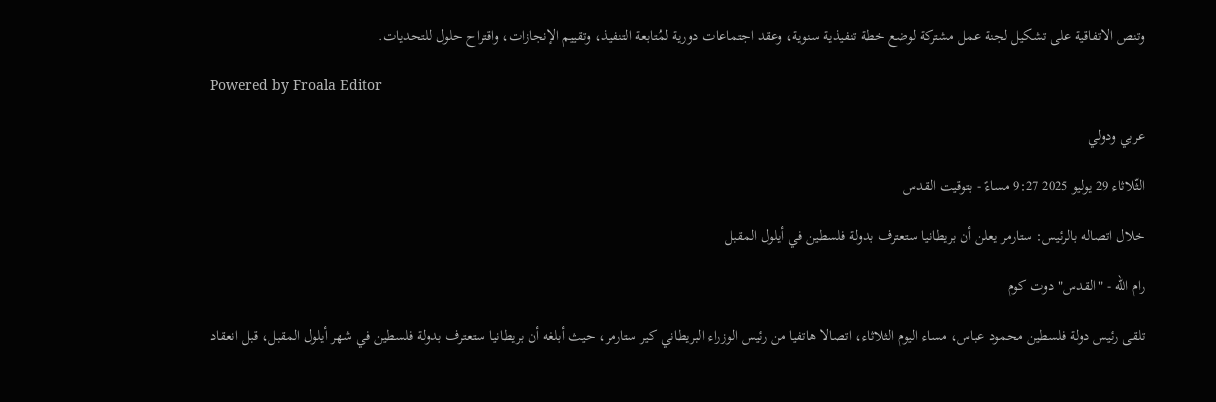وتنص الاتفاقية على تشكيل لجنة عمل مشتركة لوضع خطة تنفيذية سنوية، وعقد اجتماعات دورية لمُتابعة التنفيذ، وتقييم الإنجازات، واقتراح حلول للتحديات.

Powered by Froala Editor

عربي ودولي

الثّلاثاء 29 يوليو 2025 9:27 مساءً - بتوقيت القدس

خلال اتصاله بالرئيس: ستارمر يعلن أن بريطانيا ستعترف بدولة فلسطين في أيلول المقبل

رام الله - "القدس" دوت كوم

تلقى رئيس دولة فلسطين محمود عباس، مساء اليوم الثلاثاء، اتصالا هاتفيا من رئيس الوزراء البريطاني كير ستارمر، حيث أبلغه أن بريطانيا ستعترف بدولة فلسطين في شهر أيلول المقبل، قبل انعقاد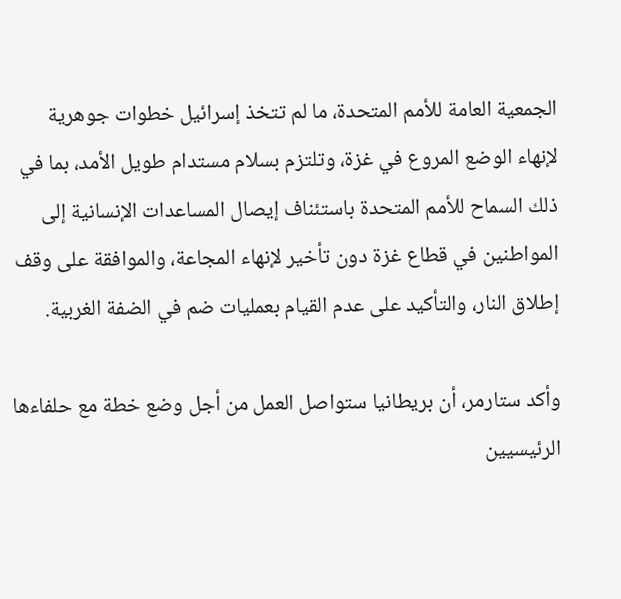الجمعية العامة للأمم المتحدة، ما لم تتخذ إسرائيل خطوات جوهرية لإنهاء الوضع المروع في غزة، وتلتزم بسلام مستدام طويل الأمد، بما في ذلك السماح للأمم المتحدة باستئناف إيصال المساعدات الإنسانية إلى المواطنين في قطاع غزة دون تأخير لإنهاء المجاعة، والموافقة على وقف إطلاق النار، والتأكيد على عدم القيام بعمليات ضم في الضفة الغربية.

وأكد ستارمر، أن بريطانيا ستواصل العمل من أجل وضع خطة مع حلفاءها الرئيسيين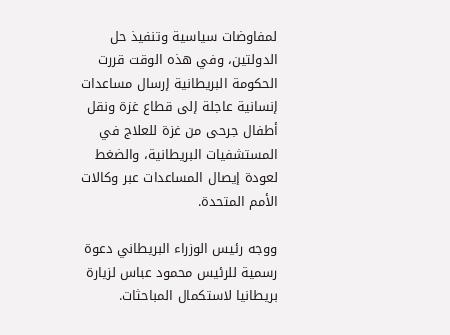لمفاوضات سياسية وتنفيذ حل الدولتين، وفي هذه الوقت قررت الحكومة البريطانية إرسال مساعدات إنسانية عاجلة إلى قطاع غزة ونقل أطفال جرحى من غزة للعلاج في المستشفيات البريطانية، والضغط لعودة إيصال المساعدات عبر وكالات الأمم المتحدة.

ووجه رئيس الوزراء البريطاني دعوة رسمية للرئيس محمود عباس لزيارة بريطانيا لاستكمال المباحثات.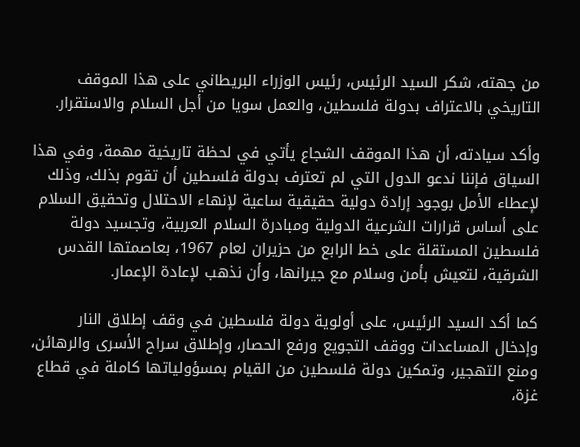من جهته، شكر السيد الرئيس، رئيس الوزراء البريطاني على هذا الموقف التاريخي بالاعتراف بدولة فلسطين، والعمل سويا من أجل السلام والاستقرار.

وأكد سيادته، أن هذا الموقف الشجاع يأتي في لحظة تاريخية مهمة، وفي هذا السياق فإننا ندعو الدول التي لم تعترف بدولة فلسطين أن تقوم بذلك، وذلك لإعطاء الأمل بوجود إرادة دولية حقيقية ساعية لإنهاء الاحتلال وتحقيق السلام على أساس قرارات الشرعية الدولية ومبادرة السلام العربية، وتجسيد دولة فلسطين المستقلة على خط الرابع من حزيران لعام 1967، بعاصمتها القدس الشرقية، لتعيش بأمن وسلام مع جيرانها، وأن نذهب لإعادة الإعمار.

كما أكد السيد الرئيس، على أولوية دولة فلسطين في وقف إطلاق النار وإدخال المساعدات ووقف التجويع ورفع الحصار، وإطلاق سراح الأسرى والرهائن، ومنع التهجير، وتمكين دولة فلسطين من القيام بمسؤولياتها كاملة في قطاع غزة،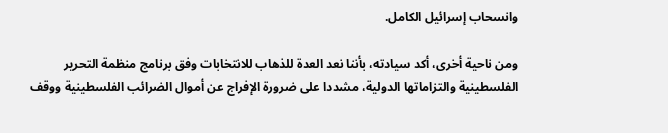وانسحاب إسرائيل الكامل.

ومن ناحية أخرى، أكد سيادته، بأننا نعد العدة للذهاب للانتخابات وفق برنامج منظمة التحرير الفلسطينية والتزاماتها الدولية، مشددا على ضرورة الإفراج عن أموال الضرائب الفلسطينية ووقف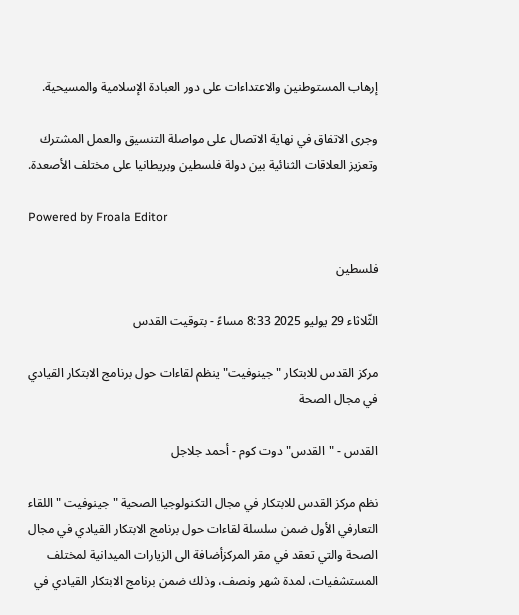إرهاب المستوطنين والاعتداءات على دور العبادة الإسلامية والمسيحية.

وجرى الاتفاق في نهاية الاتصال على مواصلة التنسيق والعمل المشترك وتعزيز العلاقات الثنائية بين دولة فلسطين وبريطانيا على مختلف الأصعدة.

Powered by Froala Editor

فلسطين

الثّلاثاء 29 يوليو 2025 8:33 مساءً - بتوقيت القدس

مركز القدس للابتكار "جينوفيت" ينظم لقاءات حول برنامج الابتكار القيادي في مجال الصحة

القدس - "القدس" دوت كوم - أحمد جلاجل

نظم مركز القدس للابتكار في مجال التكنولوجيا الصحية " جينوفيت " اللقاء التعارفي الأول ضمن سلسلة لقاءات حول برنامج الابتكار القيادي في مجال الصحة والتي تعقد في مقر المركزأضافة الى الزيارات الميدانية لمختلف المستشفيات، لمدة شهر ونصف، وذلك ضمن برنامج الابتكار القيادي في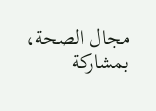مجال الصحة، بمشاركة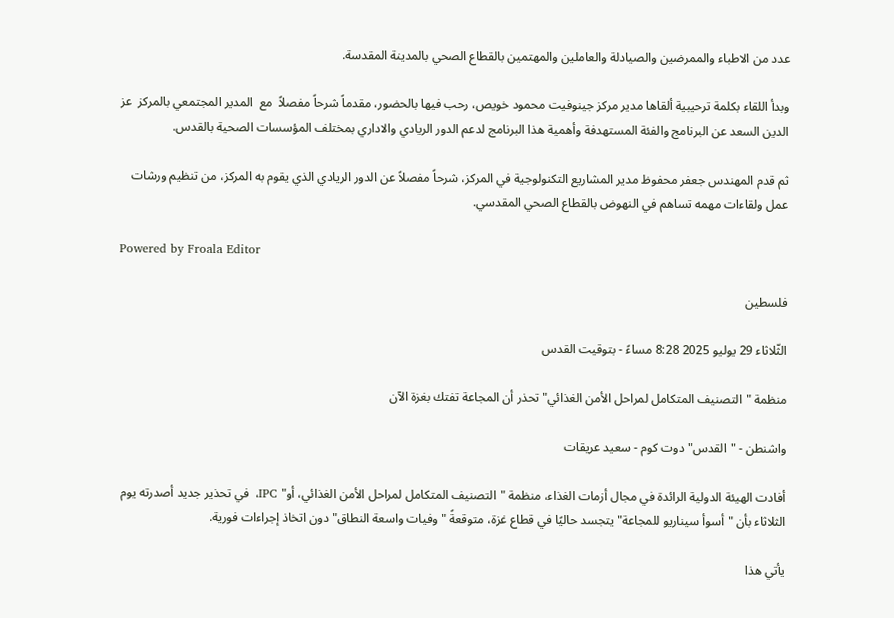عدد من الاطباء والممرضين والصيادلة والعاملين والمهتمين بالقطاع الصحي بالمدينة المقدسة.

وبدأ اللقاء بكلمة ترحيبية ألقاها مدير مركز جينوفيت محمود خويص، رحب فيها بالحضور، مقدماً شرحاً مفصلاً  مع  المدير المجتمعي بالمركز  عز الدين السعد عن البرنامج والفئة المستهدفة وأهمية هذا البرنامج لدعم الدور الريادي والاداري بمختلف المؤسسات الصحية بالقدس.

ثم قدم المهندس جعفر محفوظ مدير المشاريع التكنولوجية في المركز، شرحاً مفصلاً عن الدور الريادي الذي يقوم به المركز، من تنظيم ورشات عمل ولقاءات مهمه تساهم في النهوض بالقطاع الصحي المقدسي.

Powered by Froala Editor

فلسطين

الثّلاثاء 29 يوليو 2025 8:28 مساءً - بتوقيت القدس

منظمة "التصنيف المتكامل لمراحل الأمن الغذائي" تحذر أن المجاعة تفتك بغزة الآن

واشنطن - "القدس" دوت كوم - سعيد عريقات

أفادت الهيئة الدولية الرائدة في مجال أزمات الغذاء، منظمة "التصنيف المتكامل لمراحل الأمن الغذائي، أو" IPC،  في تحذير جديد أصدرته يوم الثلاثاء بأن "أسوأ سيناريو للمجاعة" يتجسد حاليًا في قطاع غزة، متوقعةً "وفيات واسعة النطاق" دون اتخاذ إجراءات فورية.

يأتي هذا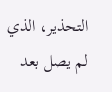التحذير، الذي لم يصل بعد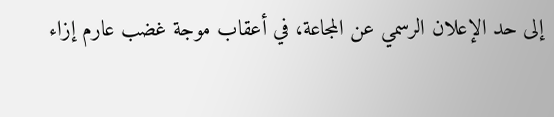إلى حد الإعلان الرسمي عن المجاعة، في أعقاب موجة غضب عارم إزاء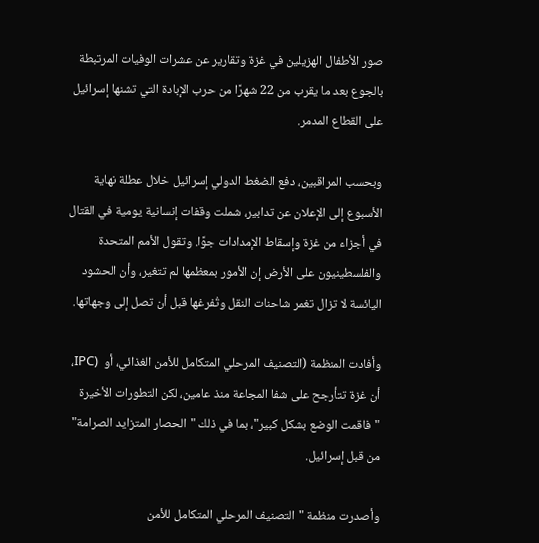صور الأطفال الهزيلين في غزة وتقارير عن عشرات الوفيات المرتبطة بالجوع بعد ما يقرب من 22 شهرًا من حرب الإبادة التي تشنها إسرائيل على القطاع المدمر.

وبحسب المراقبين، دفع الضغط الدولي إسرائيل خلال عطلة نهاية الأسبوع إلى الإعلان عن تدابير، شملت وقفات إنسانية يومية في القتال في أجزاء من غزة وإسقاط الإمدادات جوًا. وتقول الأمم المتحدة والفلسطينيون على الأرض إن الأمور بمعظمها لم تتغير، وأن الحشود اليائسة لا تزال تغمر شاحنات النقل وتُفرغها قبل أن تصل إلى وجهاتها.

وأفادت المنظمة (التصنيف المرحلي المتكامل للأمن الغذائي، أو  (IPC، أن غزة تتأرجح على شفا المجاعة منذ عامين، لكن التطورات الأخيرة "فاقمت الوضع بشكل كبير"، بما في ذلك "الحصار المتزايد الصرامة" من قبل إسرائيل.

وأصدرت منظمة "التصنيف المرحلي المتكامل للأمن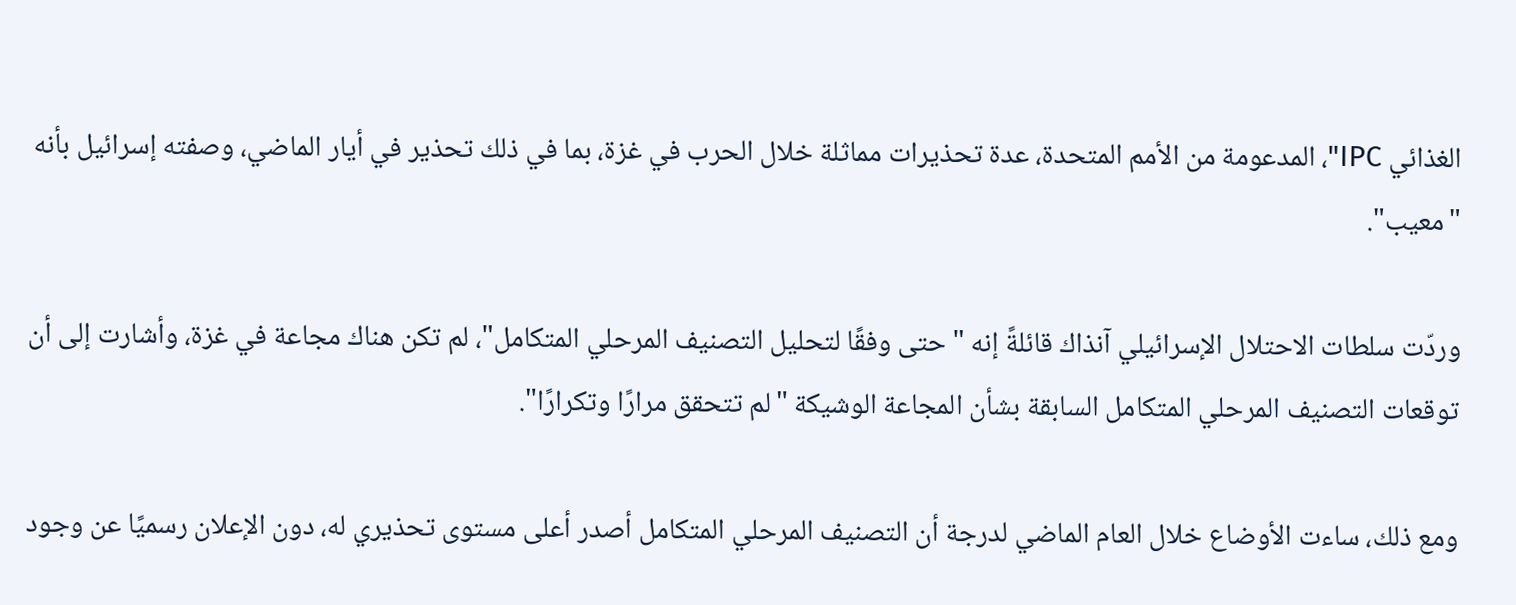الغذائي IPC"، المدعومة من الأمم المتحدة، عدة تحذيرات مماثلة خلال الحرب في غزة، بما في ذلك تحذير في أيار الماضي، وصفته إسرائيل بأنه "معيب".

وردّت سلطات الاحتلال الإسرائيلي آنذاك قائلةً إنه "حتى وفقًا لتحليل التصنيف المرحلي المتكامل"، لم تكن هناك مجاعة في غزة، وأشارت إلى أن توقعات التصنيف المرحلي المتكامل السابقة بشأن المجاعة الوشيكة "لم تتحقق مرارًا وتكرارًا".

ومع ذلك، ساءت الأوضاع خلال العام الماضي لدرجة أن التصنيف المرحلي المتكامل أصدر أعلى مستوى تحذيري له، دون الإعلان رسميًا عن وجود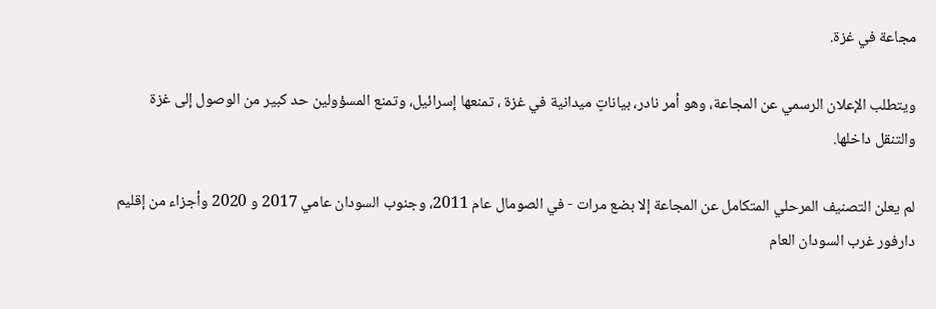مجاعة في غزة.

ويتطلب الإعلان الرسمي عن المجاعة، وهو أمر نادر، بياناتٍ ميدانية في غزة ، تمنعها إسرائيل، وتمنع المسؤولين حد كبير من الوصول إلى غزة والتنقل داخلها.

لم يعلن التصنيف المرحلي المتكامل عن المجاعة إلا بضع مرات - في الصومال عام 2011، وجنوب السودان عامي 2017 و 2020 وأجزاء من إقليم دارفور غرب السودان العام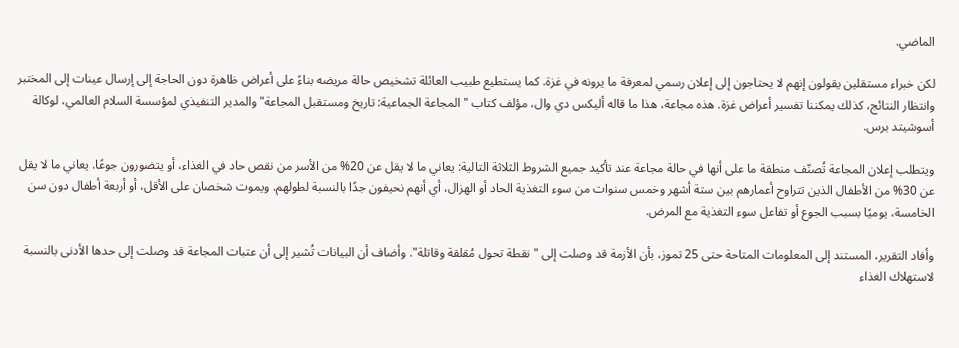الماضي.

لكن خبراء مستقلين يقولون إنهم لا يحتاجون إلى إعلان رسمي لمعرفة ما يرونه في غزة. كما يستطيع طبيب العائلة تشخيص حالة مريضه بناءً على أعراض ظاهرة دون الحاجة إلى إرسال عينات إلى المختبر وانتظار النتائج، كذلك يمكننا تفسير أعراض غزة. هذه مجاعة، هذا ما قاله أليكس دي وال، مؤلف كتاب "المجاعة الجماعية: تاريخ ومستقبل المجاعة" والمدير التنفيذي لمؤسسة السلام العالمي، لوكالة أسوشيتد برس.

ويتطلب إعلان المجاعة تُصنّف منطقة ما على أنها في حالة مجاعة عند تأكيد جميع الشروط الثلاثة التالية: يعاني ما لا يقل عن 20% من الأسر من نقص حاد في الغذاء، أو يتضورون جوعًا. يعاني ما لا يقل عن 30% من الأطفال الذين تتراوح أعمارهم بين ستة أشهر وخمس سنوات من سوء التغذية الحاد أو الهزال، أي أنهم نحيفون جدًا بالنسبة لطولهم. ويموت شخصان على الأقل، أو أربعة أطفال دون سن الخامسة، يوميًا بسبب الجوع أو تفاعل سوء التغذية مع المرض.

وأفاد التقرير، المستند إلى المعلومات المتاحة حتى 25 تموز، بأن الأزمة قد وصلت إلى "نقطة تحول مُقلقة وقاتلة". وأضاف أن البيانات تُشير إلى أن عتبات المجاعة قد وصلت إلى حدها الأدنى بالنسبة لاستهلاك الغذاء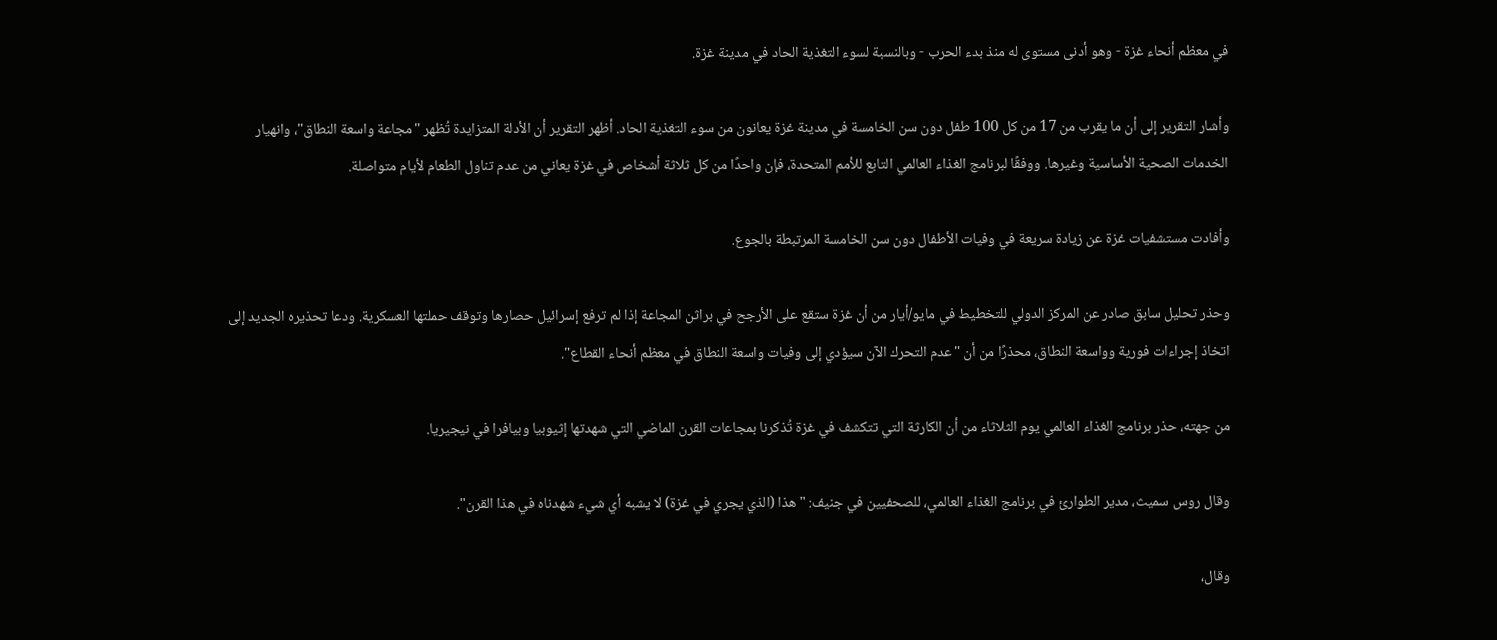في معظم أنحاء غزة - وهو أدنى مستوى له منذ بدء الحرب - وبالنسبة لسوء التغذية الحاد في مدينة غزة.

وأشار التقرير إلى أن ما يقرب من 17 من كل 100 طفل دون سن الخامسة في مدينة غزة يعانون من سوء التغذية الحاد. أظهر التقرير أن الأدلة المتزايدة تُظهر "مجاعة واسعة النطاق"، وانهيار الخدمات الصحية الأساسية وغيرها. ووفقًا لبرنامج الغذاء العالمي التابع للأمم المتحدة، فإن واحدًا من كل ثلاثة أشخاص في غزة يعاني من عدم تناول الطعام لأيام متواصلة.

وأفادت مستشفيات غزة عن زيادة سريعة في وفيات الأطفال دون سن الخامسة المرتبطة بالجوع.

وحذر تحليل سابق صادر عن المركز الدولي للتخطيط في مايو/أيار من أن غزة ستقع على الأرجح في براثن المجاعة إذا لم ترفع إسرائيل حصارها وتوقف حملتها العسكرية. ودعا تحذيره الجديد إلى اتخاذ إجراءات فورية وواسعة النطاق، محذرًا من أن "عدم التحرك الآن سيؤدي إلى وفيات واسعة النطاق في معظم أنحاء القطاع".

من جهته، حذر برنامج الغذاء العالمي يوم الثلاثاء من أن الكارثة التي تتكشف في غزة تُذكرنا بمجاعات القرن الماضي التي شهدتها إثيوبيا وبيافرا في نيجيريا.

وقال روس سميث، مدير الطوارئ في برنامج الغذاء العالمي، للصحفيين في جنيف: "هذا (الذي يجري في غزة) لا يشبه أي شيء شهدناه في هذا القرن".

وقال،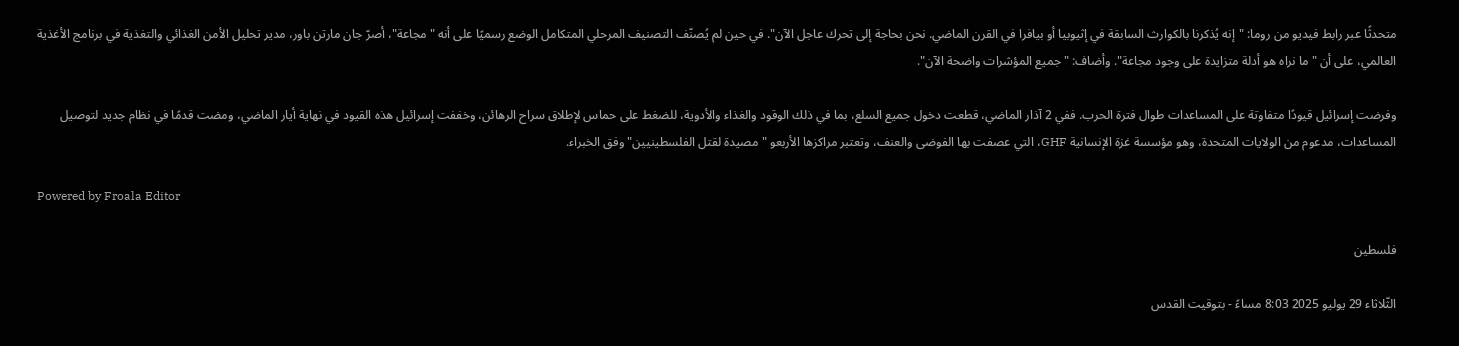متحدثًا عبر رابط فيديو من روما: "إنه يُذكرنا بالكوارث السابقة في إثيوبيا أو بيافرا في القرن الماضي. نحن بحاجة إلى تحرك عاجل الآن". في حين لم يُصنّف التصنيف المرحلي المتكامل الوضع رسميًا على أنه "مجاعة"، أصرّ جان مارتن باور، مدير تحليل الأمن الغذائي والتغذية في برنامج الأغذية العالمي، على أن "ما نراه هو أدلة متزايدة على وجود مجاعة". وأضاف: "جميع المؤشرات واضحة الآن".

وفرضت إسرائيل قيودًا متفاوتة على المساعدات طوال فترة الحرب. ففي 2 آذار الماضي، قطعت دخول جميع السلع، بما في ذلك الوقود والغذاء والأدوية، للضغط على حماس لإطلاق سراح الرهائن، وخففت إسرائيل هذه القيود في نهاية أيار الماضي، ومضت قدمًا في نظام جديد لتوصيل المساعدات، مدعوم من الولايات المتحدة، وهو مؤسسة غزة الإنسانية GHF، التي عصفت بها الفوضى والعنف، وتعتبر مراكزها الأربعو "مصيدة لقتل الفلسطينيين" وفق الخبراء.

Powered by Froala Editor

فلسطين

الثّلاثاء 29 يوليو 2025 8:03 مساءً - بتوقيت القدس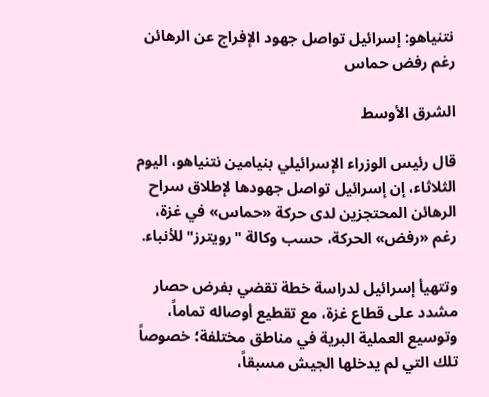نتنياهو: إسرائيل تواصل جهود الإفراج عن الرهائن رغم رفض حماس

الشرق الأوسط

قال رئيس الوزراء الإسرائيلي بنيامين نتنياهو، اليوم الثلاثاء، إن إسرائيل تواصل جهودها لإطلاق سراح الرهائن المحتجزين لدى حركة «حماس» في غزة، رغم «رفض» الحركة، حسب وكالة "رويترز" للأنباء.

وتتهيأ إسرائيل لدراسة خطة تقضي بفرض حصار مشدد على قطاع غزة، مع تقطيع أوصاله تماماً، وتوسيع العملية البرية في مناطق مختلفة؛ خصوصاً تلك التي لم يدخلها الجيش مسبقاً،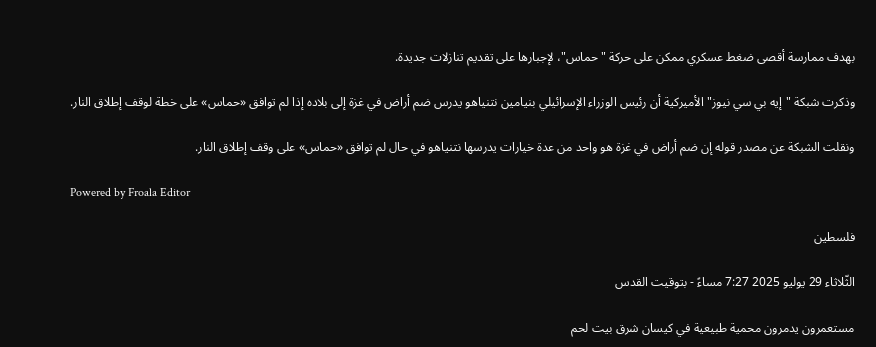بهدف ممارسة أقصى ضغط عسكري ممكن على حركة "حماس"، لإجبارها على تقديم تنازلات جديدة.

وذكرت شبكة "إيه بي سي نيوز" الأميركية أن رئيس الوزراء الإسرائيلي بنيامين نتنياهو يدرس ضم أراض في غزة إلى بلاده إذا لم توافق «حماس» على خطة لوقف إطلاق النار.

ونقلت الشبكة عن مصدر قوله إن ضم أراض في غزة هو واحد من عدة خيارات يدرسها نتنياهو في حال لم توافق «حماس» على وقف إطلاق النار.

Powered by Froala Editor

فلسطين

الثّلاثاء 29 يوليو 2025 7:27 مساءً - بتوقيت القدس

مستعمرون يدمرون محمية طبيعية في كيسان شرق بيت لحم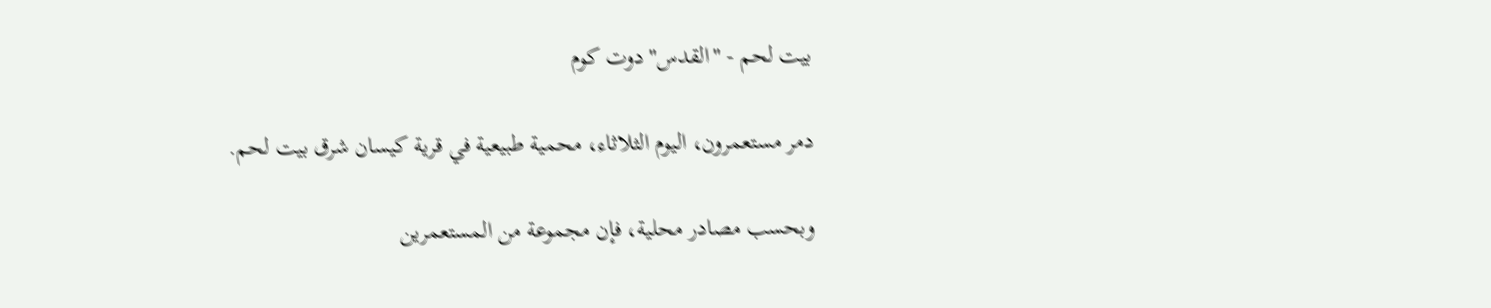بيت لحم - "القدس" دوت كوم

دمر مستعمرون، اليوم الثلاثاء، محمية طبيعية في قرية كيسان شرق بيت لحم.

وبحسب مصادر محلية، فإن مجموعة من المستعمرين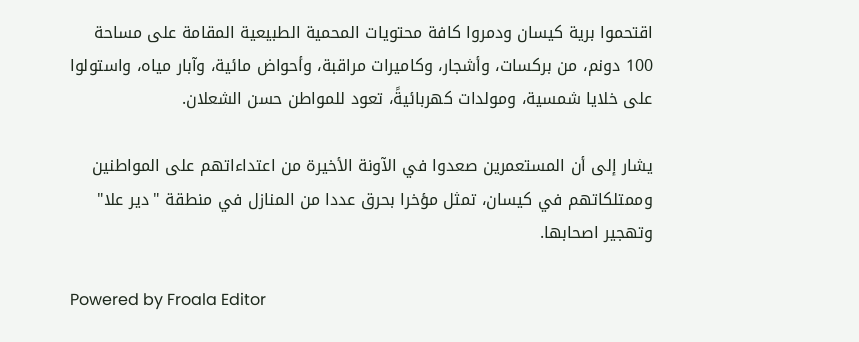اقتحموا برية كيسان ودمروا كافة محتويات المحمية الطبيعية المقامة على مساحة 100 دونم، من بركسات، وأشجار، وكاميرات مراقبة، وأحواض مائية، وآبار مياه، واستولوا على خلايا شمسية، ومولدات كهربائيةً، تعود للمواطن حسن الشعلان.

يشار إلى أن المستعمرين صعدوا في الآونة الأخيرة من اعتداءاتهم على المواطنين وممتلكاتهم في كيسان، تمثل مؤخرا بحرق عددا من المنازل في منطقة "دير علا" وتهجير اصحابها.

Powered by Froala Editor